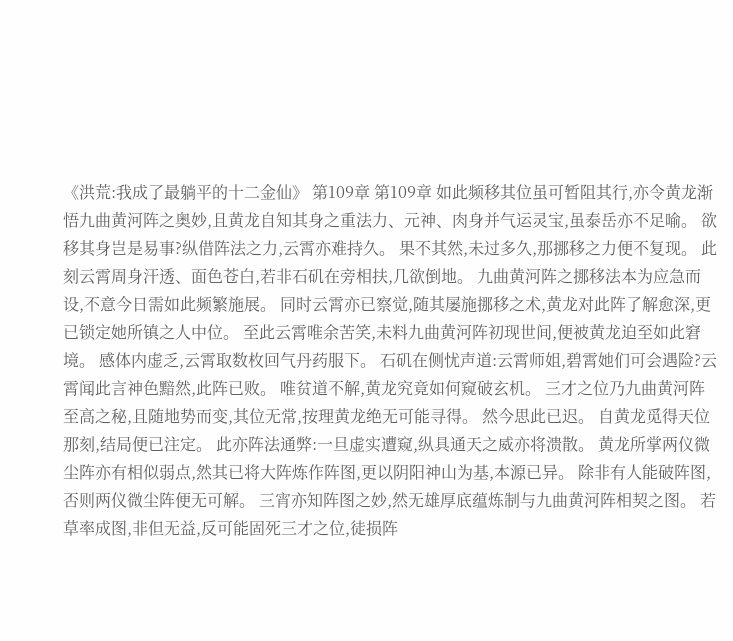《洪荒:我成了最躺平的十二金仙》 第109章 第109章 如此频移其位虽可暂阻其行,亦令黄龙渐悟九曲黄河阵之奥妙,且黄龙自知其身之重法力、元神、肉身并气运灵宝,虽泰岳亦不足喻。 欲移其身岂是易事?纵借阵法之力,云霄亦难持久。 果不其然,未过多久,那挪移之力便不复现。 此刻云霄周身汗透、面色苍白,若非石矶在旁相扶,几欲倒地。 九曲黄河阵之挪移法本为应急而设,不意今日需如此频繁施展。 同时云霄亦已察觉,随其屡施挪移之术,黄龙对此阵了解愈深,更已锁定她所镇之人中位。 至此云霄唯余苦笑,未料九曲黄河阵初现世间,便被黄龙迫至如此窘境。 感体内虚乏,云霄取数枚回气丹药服下。 石矶在侧忧声道:云霄师姐,碧霄她们可会遇险?云霄闻此言神色黯然,此阵已败。 唯贫道不解,黄龙究竟如何窥破玄机。 三才之位乃九曲黄河阵至高之秘,且随地势而变,其位无常,按理黄龙绝无可能寻得。 然今思此已迟。 自黄龙觅得天位那刻,结局便已注定。 此亦阵法通弊:一旦虚实遭窥,纵具通天之威亦将溃散。 黄龙所掌两仪微尘阵亦有相似弱点,然其已将大阵炼作阵图,更以阴阳神山为基,本源已异。 除非有人能破阵图,否则两仪微尘阵便无可解。 三宵亦知阵图之妙,然无雄厚底蕴炼制与九曲黄河阵相契之图。 若草率成图,非但无益,反可能固死三才之位,徒损阵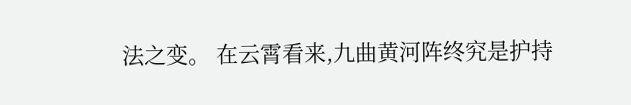法之变。 在云霄看来,九曲黄河阵终究是护持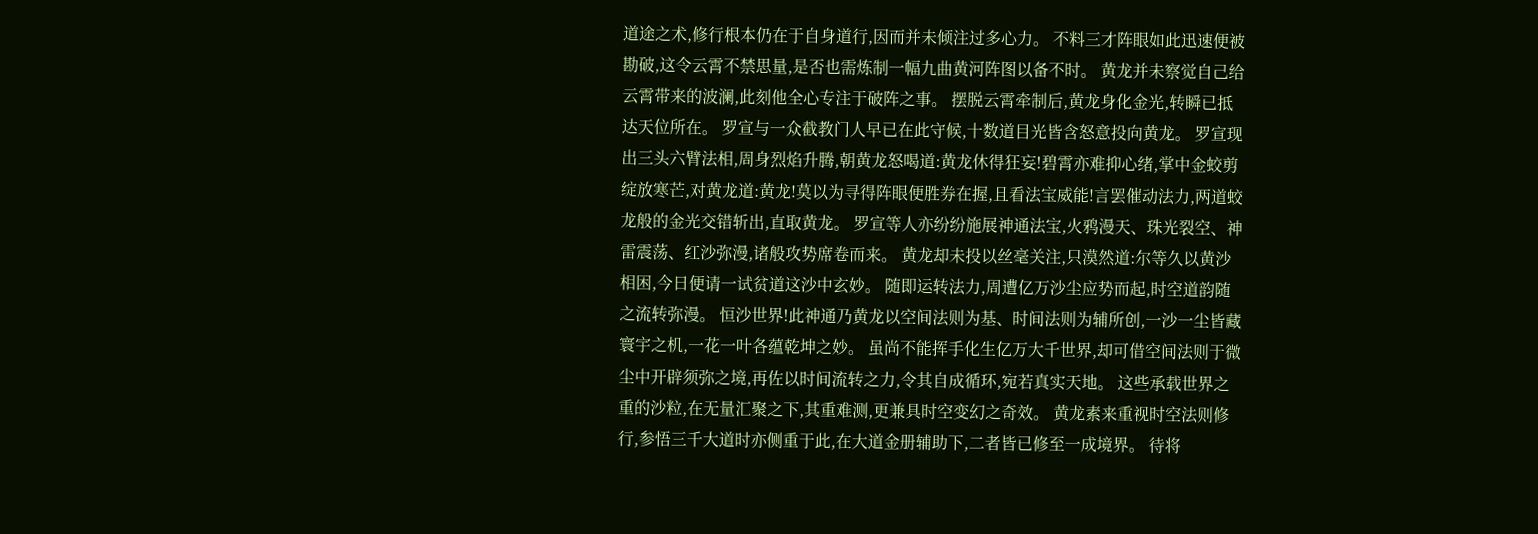道途之术,修行根本仍在于自身道行,因而并未倾注过多心力。 不料三才阵眼如此迅速便被勘破,这令云霄不禁思量,是否也需炼制一幅九曲黄河阵图以备不时。 黄龙并未察觉自己给云霄带来的波澜,此刻他全心专注于破阵之事。 摆脱云霄牵制后,黄龙身化金光,转瞬已抵达天位所在。 罗宣与一众截教门人早已在此守候,十数道目光皆含怒意投向黄龙。 罗宣现出三头六臂法相,周身烈焰升腾,朝黄龙怒喝道:黄龙休得狂妄!碧霄亦难抑心绪,掌中金蛟剪绽放寒芒,对黄龙道:黄龙!莫以为寻得阵眼便胜券在握,且看法宝威能!言罢催动法力,两道蛟龙般的金光交错斩出,直取黄龙。 罗宣等人亦纷纷施展神通法宝,火鸦漫天、珠光裂空、神雷震荡、红沙弥漫,诸般攻势席卷而来。 黄龙却未投以丝毫关注,只漠然道:尔等久以黄沙相困,今日便请一试贫道这沙中玄妙。 随即运转法力,周遭亿万沙尘应势而起,时空道韵随之流转弥漫。 恒沙世界!此神通乃黄龙以空间法则为基、时间法则为辅所创,一沙一尘皆藏寰宇之机,一花一叶各蕴乾坤之妙。 虽尚不能挥手化生亿万大千世界,却可借空间法则于微尘中开辟须弥之境,再佐以时间流转之力,令其自成循环,宛若真实天地。 这些承载世界之重的沙粒,在无量汇聚之下,其重难测,更兼具时空变幻之奇效。 黄龙素来重视时空法则修行,参悟三千大道时亦侧重于此,在大道金册辅助下,二者皆已修至一成境界。 待将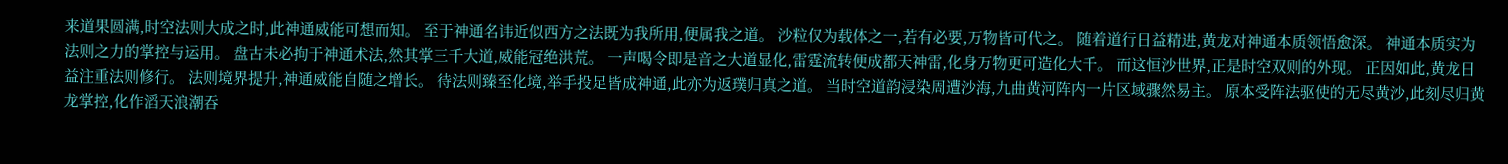来道果圆满,时空法则大成之时,此神通威能可想而知。 至于神通名讳近似西方之法既为我所用,便属我之道。 沙粒仅为载体之一,若有必要,万物皆可代之。 随着道行日益精进,黄龙对神通本质领悟愈深。 神通本质实为法则之力的掌控与运用。 盘古未必拘于神通术法,然其掌三千大道,威能冠绝洪荒。 一声喝令即是音之大道显化,雷霆流转便成都天神雷,化身万物更可造化大千。 而这恒沙世界,正是时空双则的外现。 正因如此,黄龙日益注重法则修行。 法则境界提升,神通威能自随之增长。 待法则臻至化境,举手投足皆成神通,此亦为返璞归真之道。 当时空道韵浸染周遭沙海,九曲黄河阵内一片区域骤然易主。 原本受阵法驱使的无尽黄沙,此刻尽归黄龙掌控,化作滔天浪潮吞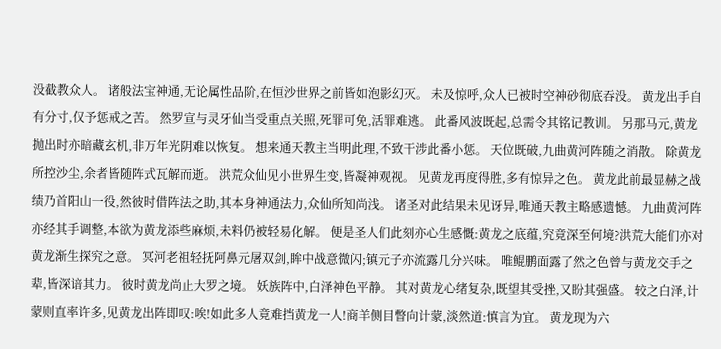没截教众人。 诸般法宝神通,无论属性品阶,在恒沙世界之前皆如泡影幻灭。 未及惊呼,众人已被时空神砂彻底吞没。 黄龙出手自有分寸,仅予惩戒之苦。 然罗宣与灵牙仙当受重点关照,死罪可免,活罪难逃。 此番风波既起,总需令其铭记教训。 另那马元,黄龙抛出时亦暗藏玄机,非万年光阴难以恢复。 想来通天教主当明此理,不致干涉此番小惩。 天位既破,九曲黄河阵随之消散。 除黄龙所控沙尘,余者皆随阵式瓦解而逝。 洪荒众仙见小世界生变,皆凝神观视。 见黄龙再度得胜,多有惊异之色。 黄龙此前最显赫之战绩乃首阳山一役,然彼时借阵法之助,其本身神通法力,众仙所知尚浅。 诸圣对此结果未见讶异,唯通天教主略感遗憾。 九曲黄河阵亦经其手调整,本欲为黄龙添些麻烦,未料仍被轻易化解。 便是圣人们此刻亦心生感慨:黄龙之底蕴,究竟深至何境?洪荒大能们亦对黄龙渐生探究之意。 冥河老祖轻抚阿鼻元屠双剑,眸中战意微闪;镇元子亦流露几分兴味。 唯鲲鹏面露了然之色曾与黄龙交手之辈,皆深谙其力。 彼时黄龙尚止大罗之境。 妖族阵中,白泽神色平静。 其对黄龙心绪复杂,既望其受挫,又盼其强盛。 较之白泽,计蒙则直率许多,见黄龙出阵即叹:唉!如此多人竟难挡黄龙一人!商羊侧目瞥向计蒙,淡然道:慎言为宜。 黄龙现为六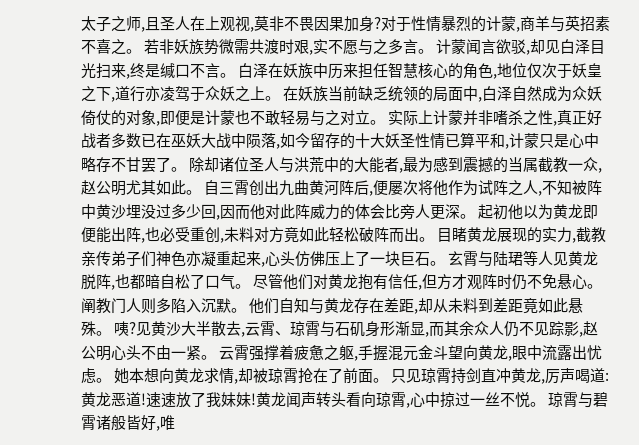太子之师,且圣人在上观视,莫非不畏因果加身?对于性情暴烈的计蒙,商羊与英招素不喜之。 若非妖族势微需共渡时艰,实不愿与之多言。 计蒙闻言欲驳,却见白泽目光扫来,终是缄口不言。 白泽在妖族中历来担任智慧核心的角色,地位仅次于妖皇之下,道行亦凌驾于众妖之上。 在妖族当前缺乏统领的局面中,白泽自然成为众妖倚仗的对象,即便是计蒙也不敢轻易与之对立。 实际上计蒙并非嗜杀之性,真正好战者多数已在巫妖大战中陨落,如今留存的十大妖圣性情已算平和,计蒙只是心中略存不甘罢了。 除却诸位圣人与洪荒中的大能者,最为感到震撼的当属截教一众,赵公明尤其如此。 自三霄创出九曲黄河阵后,便屡次将他作为试阵之人,不知被阵中黄沙埋没过多少回,因而他对此阵威力的体会比旁人更深。 起初他以为黄龙即便能出阵,也必受重创,未料对方竟如此轻松破阵而出。 目睹黄龙展现的实力,截教亲传弟子们神色亦凝重起来,心头仿佛压上了一块巨石。 玄霄与陆珺等人见黄龙脱阵,也都暗自松了口气。 尽管他们对黄龙抱有信任,但方才观阵时仍不免悬心。 阐教门人则多陷入沉默。 他们自知与黄龙存在差距,却从未料到差距竟如此悬殊。 咦?见黄沙大半散去,云霄、琼霄与石矶身形渐显,而其余众人仍不见踪影,赵公明心头不由一紧。 云霄强撑着疲惫之躯,手握混元金斗望向黄龙,眼中流露出忧虑。 她本想向黄龙求情,却被琼霄抢在了前面。 只见琼霄持剑直冲黄龙,厉声喝道:黄龙恶道!速速放了我妹妹!黄龙闻声转头看向琼霄,心中掠过一丝不悦。 琼霄与碧霄诸般皆好,唯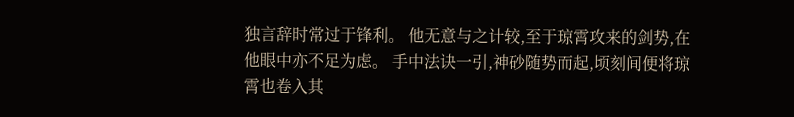独言辞时常过于锋利。 他无意与之计较,至于琼霄攻来的剑势,在他眼中亦不足为虑。 手中法诀一引,神砂随势而起,顷刻间便将琼霄也卷入其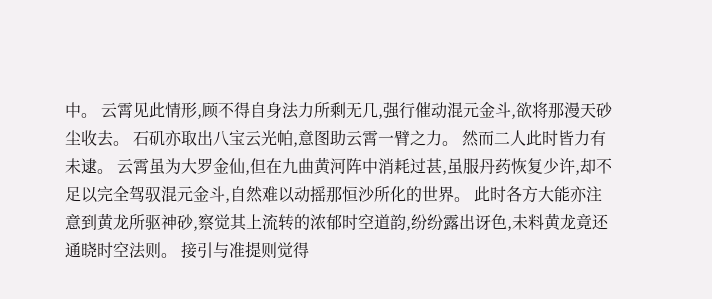中。 云霄见此情形,顾不得自身法力所剩无几,强行催动混元金斗,欲将那漫天砂尘收去。 石矶亦取出八宝云光帕,意图助云霄一臂之力。 然而二人此时皆力有未逮。 云霄虽为大罗金仙,但在九曲黄河阵中消耗过甚,虽服丹药恢复少许,却不足以完全驾驭混元金斗,自然难以动摇那恒沙所化的世界。 此时各方大能亦注意到黄龙所驱神砂,察觉其上流转的浓郁时空道韵,纷纷露出讶色,未料黄龙竟还通晓时空法则。 接引与准提则觉得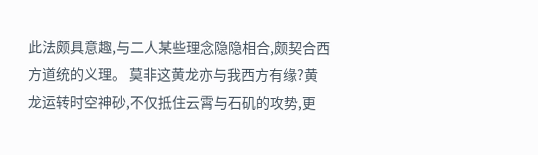此法颇具意趣,与二人某些理念隐隐相合,颇契合西方道统的义理。 莫非这黄龙亦与我西方有缘?黄龙运转时空神砂,不仅抵住云霄与石矶的攻势,更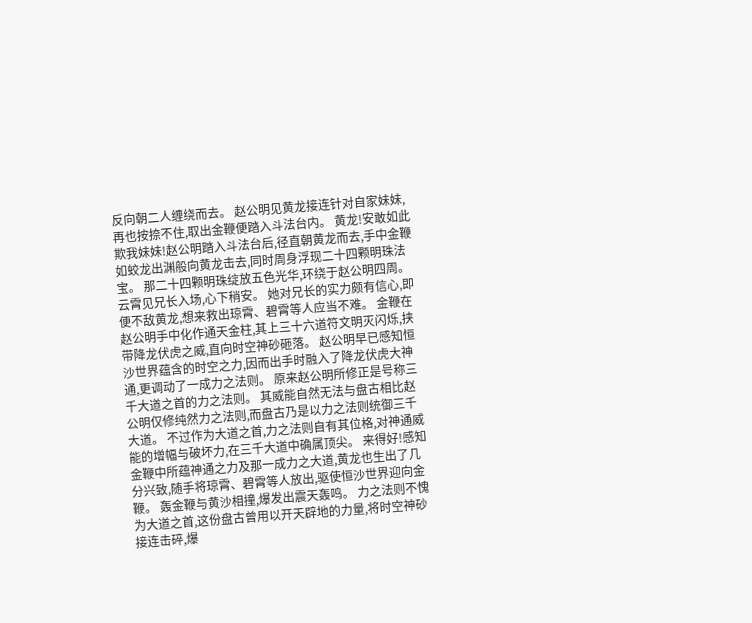反向朝二人缠绕而去。 赵公明见黄龙接连针对自家妹妹,再也按捺不住,取出金鞭便踏入斗法台内。 黄龙!安敢如此欺我妹妹!赵公明踏入斗法台后,径直朝黄龙而去,手中金鞭如蛟龙出渊般向黄龙击去,同时周身浮现二十四颗明珠法宝。 那二十四颗明珠绽放五色光华,环绕于赵公明四周。 云霄见兄长入场,心下稍安。 她对兄长的实力颇有信心,即便不敌黄龙,想来救出琼霄、碧霄等人应当不难。 金鞭在赵公明手中化作通天金柱,其上三十六道符文明灭闪烁,挟带降龙伏虎之威,直向时空神砂砸落。 赵公明早已感知恒沙世界蕴含的时空之力,因而出手时融入了降龙伏虎大神通,更调动了一成力之法则。 原来赵公明所修正是号称三千大道之首的力之法则。 其威能自然无法与盘古相比赵公明仅修纯然力之法则,而盘古乃是以力之法则统御三千大道。 不过作为大道之首,力之法则自有其位格,对神通威能的增幅与破坏力,在三千大道中确属顶尖。 来得好!感知金鞭中所蕴神通之力及那一成力之大道,黄龙也生出了几分兴致,随手将琼霄、碧霄等人放出,驱使恒沙世界迎向金鞭。 轰金鞭与黄沙相撞,爆发出震天轰鸣。 力之法则不愧为大道之首,这份盘古曾用以开天辟地的力量,将时空神砂接连击碎,爆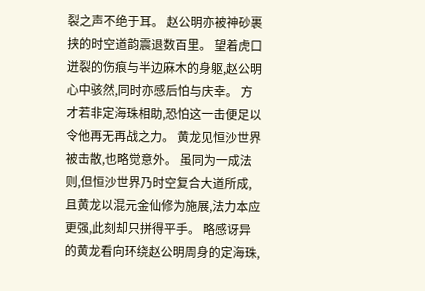裂之声不绝于耳。 赵公明亦被神砂裹挟的时空道韵震退数百里。 望着虎口迸裂的伤痕与半边麻木的身躯,赵公明心中骇然,同时亦感后怕与庆幸。 方才若非定海珠相助,恐怕这一击便足以令他再无再战之力。 黄龙见恒沙世界被击散,也略觉意外。 虽同为一成法则,但恒沙世界乃时空复合大道所成,且黄龙以混元金仙修为施展,法力本应更强,此刻却只拼得平手。 略感讶异的黄龙看向环绕赵公明周身的定海珠,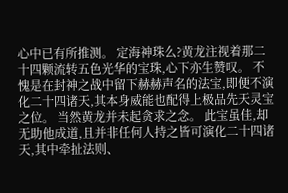心中已有所推测。 定海神珠么?黄龙注视着那二十四颗流转五色光华的宝珠,心下亦生赞叹。 不愧是在封神之战中留下赫赫声名的法宝,即便不演化二十四诸天,其本身威能也配得上极品先天灵宝之位。 当然黄龙并未起贪求之念。 此宝虽佳,却无助他成道,且并非任何人持之皆可演化二十四诸天,其中牵扯法则、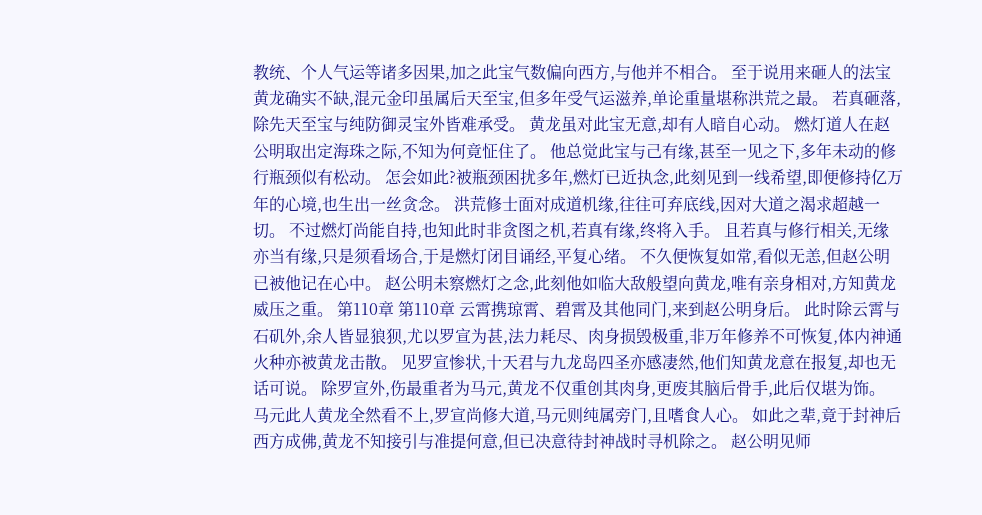教统、个人气运等诸多因果,加之此宝气数偏向西方,与他并不相合。 至于说用来砸人的法宝黄龙确实不缺,混元金印虽属后天至宝,但多年受气运滋养,单论重量堪称洪荒之最。 若真砸落,除先天至宝与纯防御灵宝外皆难承受。 黄龙虽对此宝无意,却有人暗自心动。 燃灯道人在赵公明取出定海珠之际,不知为何竟怔住了。 他总觉此宝与己有缘,甚至一见之下,多年未动的修行瓶颈似有松动。 怎会如此?被瓶颈困扰多年,燃灯已近执念,此刻见到一线希望,即便修持亿万年的心境,也生出一丝贪念。 洪荒修士面对成道机缘,往往可弃底线,因对大道之渴求超越一切。 不过燃灯尚能自持,也知此时非贪图之机,若真有缘,终将入手。 且若真与修行相关,无缘亦当有缘,只是须看场合,于是燃灯闭目诵经,平复心绪。 不久便恢复如常,看似无恙,但赵公明已被他记在心中。 赵公明未察燃灯之念,此刻他如临大敌般望向黄龙,唯有亲身相对,方知黄龙威压之重。 第110章 第110章 云霄携琼霄、碧霄及其他同门,来到赵公明身后。 此时除云霄与石矶外,余人皆显狼狈,尤以罗宣为甚,法力耗尽、肉身损毁极重,非万年修养不可恢复,体内神通火种亦被黄龙击散。 见罗宣惨状,十天君与九龙岛四圣亦感凄然,他们知黄龙意在报复,却也无话可说。 除罗宣外,伤最重者为马元,黄龙不仅重创其肉身,更废其脑后骨手,此后仅堪为饰。 马元此人黄龙全然看不上,罗宣尚修大道,马元则纯属旁门,且嗜食人心。 如此之辈,竟于封神后西方成佛,黄龙不知接引与准提何意,但已决意待封神战时寻机除之。 赵公明见师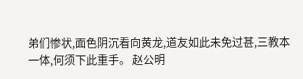弟们惨状,面色阴沉看向黄龙,道友如此未免过甚,三教本一体,何须下此重手。 赵公明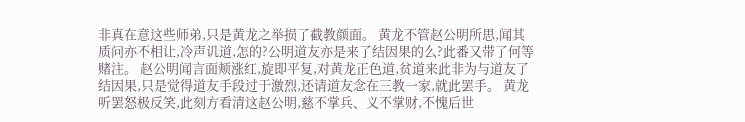非真在意这些师弟,只是黄龙之举损了截教颜面。 黄龙不管赵公明所思,闻其质问亦不相让,冷声讥道,怎的?公明道友亦是来了结因果的么?此番又带了何等赌注。 赵公明闻言面颊涨红,旋即平复,对黄龙正色道,贫道来此非为与道友了结因果,只是觉得道友手段过于激烈,还请道友念在三教一家,就此罢手。 黄龙听罢怒极反笑,此刻方看清这赵公明,慈不掌兵、义不掌财,不愧后世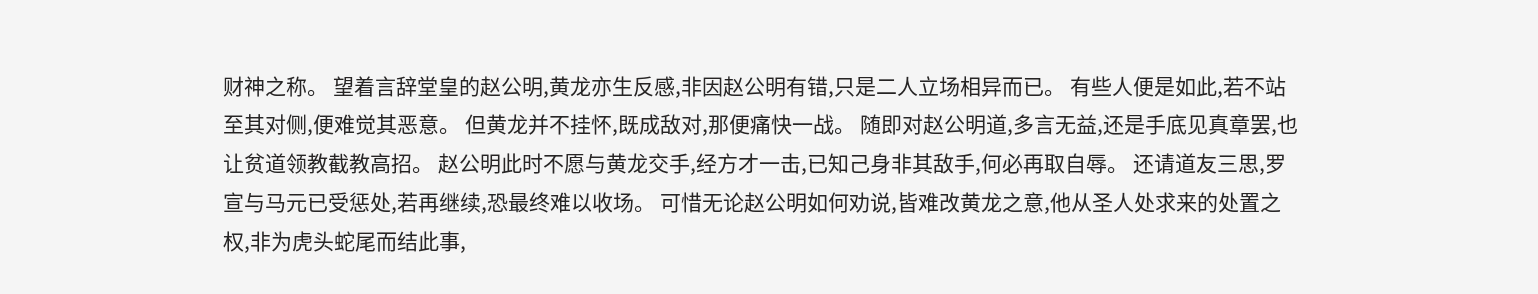财神之称。 望着言辞堂皇的赵公明,黄龙亦生反感,非因赵公明有错,只是二人立场相异而已。 有些人便是如此,若不站至其对侧,便难觉其恶意。 但黄龙并不挂怀,既成敌对,那便痛快一战。 随即对赵公明道,多言无益,还是手底见真章罢,也让贫道领教截教高招。 赵公明此时不愿与黄龙交手,经方才一击,已知己身非其敌手,何必再取自辱。 还请道友三思,罗宣与马元已受惩处,若再继续,恐最终难以收场。 可惜无论赵公明如何劝说,皆难改黄龙之意,他从圣人处求来的处置之权,非为虎头蛇尾而结此事,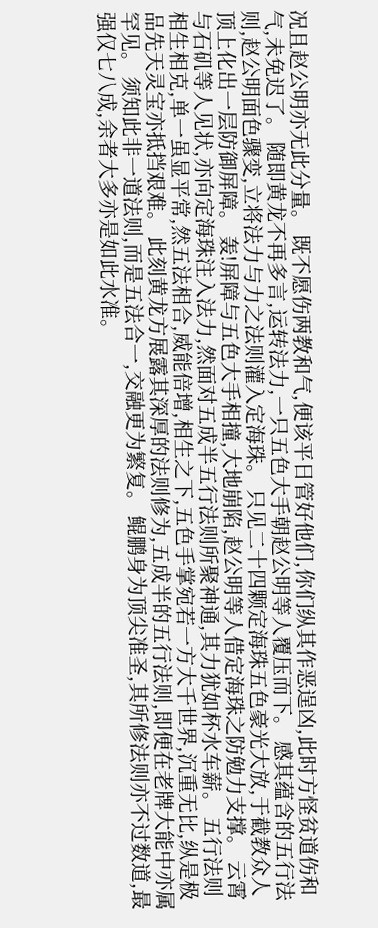况且赵公明亦无此分量。 既不愿伤两教和气,便该平日管好他们,你们纵其作恶逞凶,此时方怪贫道伤和气,未免迟了。 随即黄龙不再多言,运转法力,一只五色大手朝赵公明等人覆压而下。 感其蕴含的五行法则,赵公明面色骤变,立将法力与力之法则灌入定海珠。 只见二十四颗定海珠五色豪光大放,于截教众人顶上化出一层防御屏障。 轰!屏障与五色大手相撞,大地崩陷,赵公明等人借定海珠之防勉力支撑。 云霄与石矶等人见状,亦向定海珠注入法力,然面对五成半五行法则所聚神通,其力犹如杯水车薪。 五行法则相生相克,单一虽显平常,然五法相合,威能倍增,相生之下,五色手掌宛若一方大千世界,沉重无比,纵是极品先天灵宝亦抵挡艰难。 此刻黄龙方展露其深厚的法则修为,五成半的五行法则,即便在老牌大能中亦属罕见。 须知此非一道法则,而是五法合一,交融更为繁复。 鲲鹏身为顶尖准圣,其所修法则亦不过数道,最强仅七八成,余者大多亦是如此水准。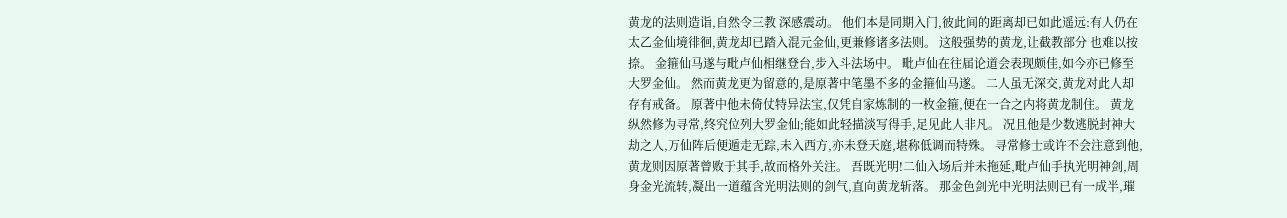黄龙的法则造诣,自然令三教 深感震动。 他们本是同期入门,彼此间的距离却已如此遥远:有人仍在太乙金仙境徘徊,黄龙却已踏入混元金仙,更兼修诸多法则。 这般强势的黄龙,让截教部分 也难以按捺。 金箍仙马遂与毗卢仙相继登台,步入斗法场中。 毗卢仙在往届论道会表现颇佳,如今亦已修至大罗金仙。 然而黄龙更为留意的,是原著中笔墨不多的金箍仙马遂。 二人虽无深交,黄龙对此人却存有戒备。 原著中他未倚仗特异法宝,仅凭自家炼制的一枚金箍,便在一合之内将黄龙制住。 黄龙纵然修为寻常,终究位列大罗金仙;能如此轻描淡写得手,足见此人非凡。 况且他是少数逃脱封神大劫之人,万仙阵后便遁走无踪,未入西方,亦未登天庭,堪称低调而特殊。 寻常修士或许不会注意到他,黄龙则因原著曾败于其手,故而格外关注。 吾既光明!二仙入场后并未拖延,毗卢仙手执光明神剑,周身金光流转,凝出一道蕴含光明法则的剑气,直向黄龙斩落。 那金色剑光中光明法则已有一成半,璀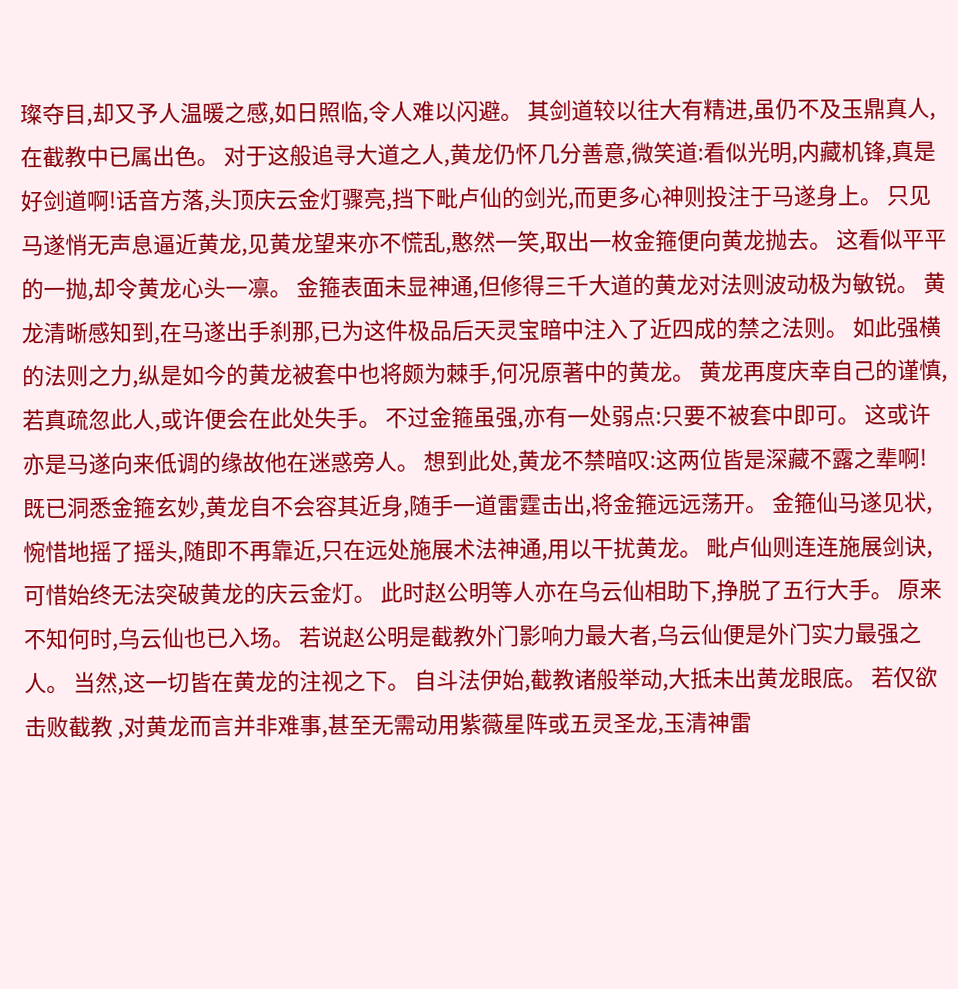璨夺目,却又予人温暖之感,如日照临,令人难以闪避。 其剑道较以往大有精进,虽仍不及玉鼎真人,在截教中已属出色。 对于这般追寻大道之人,黄龙仍怀几分善意,微笑道:看似光明,内藏机锋,真是好剑道啊!话音方落,头顶庆云金灯骤亮,挡下毗卢仙的剑光,而更多心神则投注于马遂身上。 只见马遂悄无声息逼近黄龙,见黄龙望来亦不慌乱,憨然一笑,取出一枚金箍便向黄龙抛去。 这看似平平的一抛,却令黄龙心头一凛。 金箍表面未显神通,但修得三千大道的黄龙对法则波动极为敏锐。 黄龙清晰感知到,在马遂出手刹那,已为这件极品后天灵宝暗中注入了近四成的禁之法则。 如此强横的法则之力,纵是如今的黄龙被套中也将颇为棘手,何况原著中的黄龙。 黄龙再度庆幸自己的谨慎,若真疏忽此人,或许便会在此处失手。 不过金箍虽强,亦有一处弱点:只要不被套中即可。 这或许亦是马遂向来低调的缘故他在迷惑旁人。 想到此处,黄龙不禁暗叹:这两位皆是深藏不露之辈啊!既已洞悉金箍玄妙,黄龙自不会容其近身,随手一道雷霆击出,将金箍远远荡开。 金箍仙马遂见状,惋惜地摇了摇头,随即不再靠近,只在远处施展术法神通,用以干扰黄龙。 毗卢仙则连连施展剑诀,可惜始终无法突破黄龙的庆云金灯。 此时赵公明等人亦在乌云仙相助下,挣脱了五行大手。 原来不知何时,乌云仙也已入场。 若说赵公明是截教外门影响力最大者,乌云仙便是外门实力最强之人。 当然,这一切皆在黄龙的注视之下。 自斗法伊始,截教诸般举动,大抵未出黄龙眼底。 若仅欲击败截教 ,对黄龙而言并非难事,甚至无需动用紫薇星阵或五灵圣龙,玉清神雷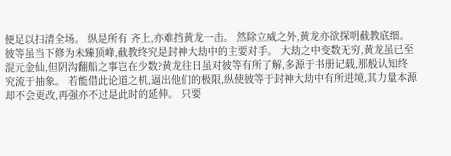便足以扫清全场。 纵是所有 齐上,亦难挡黄龙一击。 然除立威之外,黄龙亦欲探明截教底细。 彼等虽当下修为未臻顶峰,截教终究是封神大劫中的主要对手。 大劫之中变数无穷,黄龙虽已至混元金仙,但阴沟翻船之事岂在少数?黄龙往日虽对彼等有所了解,多源于书册记载,那般认知终究流于抽象。 若能借此论道之机,逼出他们的极限,纵使彼等于封神大劫中有所进境,其力量本源却不会更改,再强亦不过是此时的延伸。 只要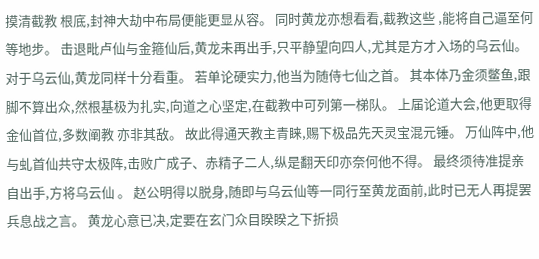摸清截教 根底,封神大劫中布局便能更显从容。 同时黄龙亦想看看,截教这些 ,能将自己逼至何等地步。 击退毗卢仙与金箍仙后,黄龙未再出手,只平静望向四人,尤其是方才入场的乌云仙。 对于乌云仙,黄龙同样十分看重。 若单论硬实力,他当为随侍七仙之首。 其本体乃金须鳖鱼,跟脚不算出众,然根基极为扎实,向道之心坚定,在截教中可列第一梯队。 上届论道大会,他更取得金仙首位,多数阐教 亦非其敌。 故此得通天教主青睐,赐下极品先天灵宝混元锤。 万仙阵中,他与虬首仙共守太极阵,击败广成子、赤精子二人,纵是翻天印亦奈何他不得。 最终须待准提亲自出手,方将乌云仙 。 赵公明得以脱身,随即与乌云仙等一同行至黄龙面前,此时已无人再提罢兵息战之言。 黄龙心意已决,定要在玄门众目睽睽之下折损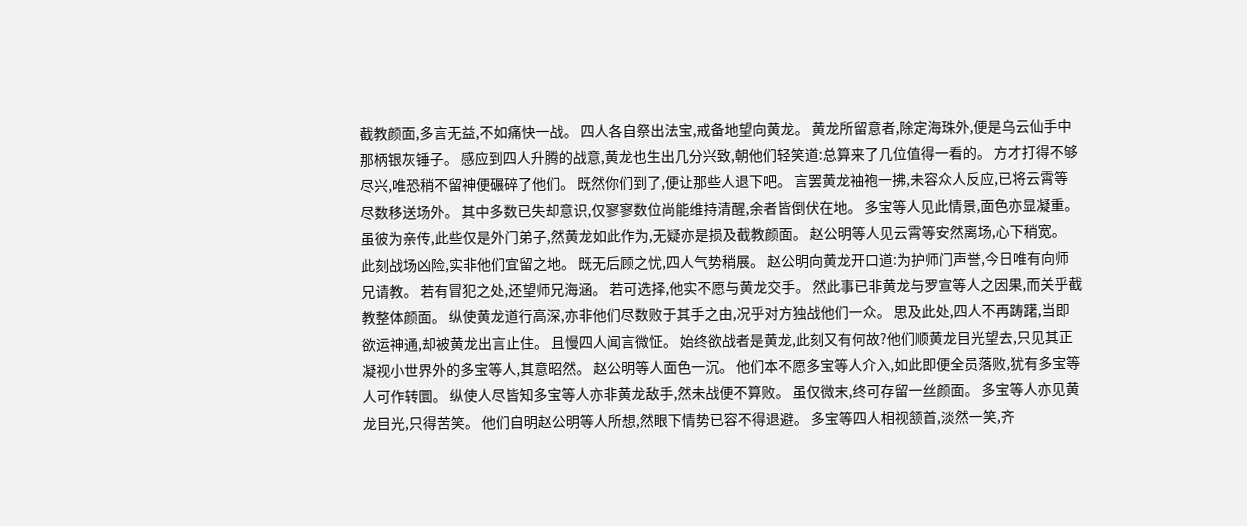截教颜面,多言无益,不如痛快一战。 四人各自祭出法宝,戒备地望向黄龙。 黄龙所留意者,除定海珠外,便是乌云仙手中那柄银灰锤子。 感应到四人升腾的战意,黄龙也生出几分兴致,朝他们轻笑道:总算来了几位值得一看的。 方才打得不够尽兴,唯恐稍不留神便碾碎了他们。 既然你们到了,便让那些人退下吧。 言罢黄龙袖袍一拂,未容众人反应,已将云霄等尽数移送场外。 其中多数已失却意识,仅寥寥数位尚能维持清醒,余者皆倒伏在地。 多宝等人见此情景,面色亦显凝重。 虽彼为亲传,此些仅是外门弟子,然黄龙如此作为,无疑亦是损及截教颜面。 赵公明等人见云霄等安然离场,心下稍宽。 此刻战场凶险,实非他们宜留之地。 既无后顾之忧,四人气势稍展。 赵公明向黄龙开口道:为护师门声誉,今日唯有向师兄请教。 若有冒犯之处,还望师兄海涵。 若可选择,他实不愿与黄龙交手。 然此事已非黄龙与罗宣等人之因果,而关乎截教整体颜面。 纵使黄龙道行高深,亦非他们尽数败于其手之由,况乎对方独战他们一众。 思及此处,四人不再踌躇,当即欲运神通,却被黄龙出言止住。 且慢四人闻言微怔。 始终欲战者是黄龙,此刻又有何故?他们顺黄龙目光望去,只见其正凝视小世界外的多宝等人,其意昭然。 赵公明等人面色一沉。 他们本不愿多宝等人介入,如此即便全员落败,犹有多宝等人可作转圜。 纵使人尽皆知多宝等人亦非黄龙敌手,然未战便不算败。 虽仅微末,终可存留一丝颜面。 多宝等人亦见黄龙目光,只得苦笑。 他们自明赵公明等人所想,然眼下情势已容不得退避。 多宝等四人相视颔首,淡然一笑,齐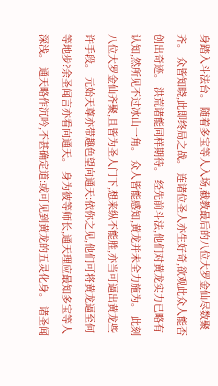身踏入斗法台。 随着多宝等人入场,截教最后的八位大罗金仙尽数聚齐。 众皆知晓,此即终局之战。 连诸位圣人亦生好奇,欲观此众人能否创出奇迹。 洪荒诸能同样期待。 经先前斗法,他们对黄龙实力已略有认知,然所见不过冰山一角。 众人皆能感知,黄龙并未全力施为。 此刻八位大罗金仙齐聚,且皆为圣人门下,想来纵不能胜,亦当可逼出黄龙些许手段。 元始天尊亦带趣色望向通天:依你之见,他们可将黄龙逼至何等地步?余圣闻言亦看向通天。 身为彼等师长,通天理应最知多宝等人深浅。 通天略作沉吟,不甚确定道:或可见到黄龙的五灵化身。 诸圣闻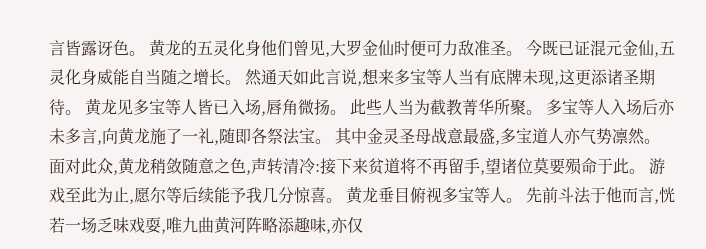言皆露讶色。 黄龙的五灵化身他们曾见,大罗金仙时便可力敌准圣。 今既已证混元金仙,五灵化身威能自当随之增长。 然通天如此言说,想来多宝等人当有底牌未现,这更添诸圣期待。 黄龙见多宝等人皆已入场,唇角微扬。 此些人当为截教菁华所聚。 多宝等人入场后亦未多言,向黄龙施了一礼,随即各祭法宝。 其中金灵圣母战意最盛,多宝道人亦气势凛然。 面对此众,黄龙稍敛随意之色,声转清冷:接下来贫道将不再留手,望诸位莫要殒命于此。 游戏至此为止,愿尔等后续能予我几分惊喜。 黄龙垂目俯视多宝等人。 先前斗法于他而言,恍若一场乏味戏耍,唯九曲黄河阵略添趣味,亦仅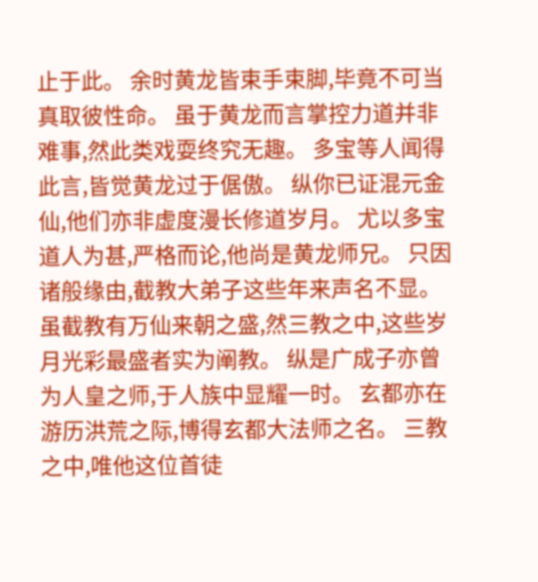止于此。 余时黄龙皆束手束脚,毕竟不可当真取彼性命。 虽于黄龙而言掌控力道并非难事,然此类戏耍终究无趣。 多宝等人闻得此言,皆觉黄龙过于倨傲。 纵你已证混元金仙,他们亦非虚度漫长修道岁月。 尤以多宝道人为甚,严格而论,他尚是黄龙师兄。 只因诸般缘由,截教大弟子这些年来声名不显。 虽截教有万仙来朝之盛,然三教之中,这些岁月光彩最盛者实为阐教。 纵是广成子亦曾为人皇之师,于人族中显耀一时。 玄都亦在游历洪荒之际,博得玄都大法师之名。 三教之中,唯他这位首徒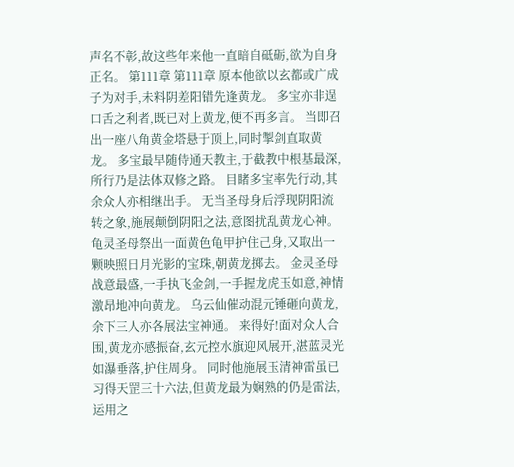声名不彰,故这些年来他一直暗自砥砺,欲为自身正名。 第111章 第111章 原本他欲以玄都或广成子为对手,未料阴差阳错先逢黄龙。 多宝亦非逞口舌之利者,既已对上黄龙,便不再多言。 当即召出一座八角黄金塔悬于顶上,同时掣剑直取黄龙。 多宝最早随侍通天教主,于截教中根基最深,所行乃是法体双修之路。 目睹多宝率先行动,其余众人亦相继出手。 无当圣母身后浮现阴阳流转之象,施展颠倒阴阳之法,意图扰乱黄龙心神。 龟灵圣母祭出一面黄色龟甲护住己身,又取出一颗映照日月光影的宝珠,朝黄龙掷去。 金灵圣母战意最盛,一手执飞金剑,一手握龙虎玉如意,神情激昂地冲向黄龙。 乌云仙催动混元锤砸向黄龙,余下三人亦各展法宝神通。 来得好!面对众人合围,黄龙亦感振奋,玄元控水旗迎风展开,湛蓝灵光如瀑垂落,护住周身。 同时他施展玉清神雷虽已习得天罡三十六法,但黄龙最为娴熟的仍是雷法,运用之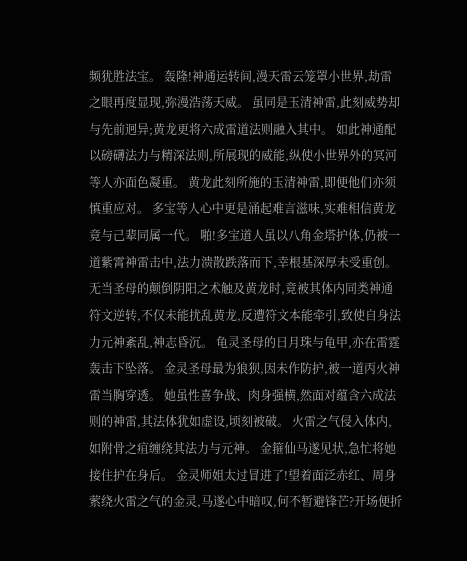频犹胜法宝。 轰隆!神通运转间,漫天雷云笼罩小世界,劫雷之眼再度显现,弥漫浩荡天威。 虽同是玉清神雷,此刻威势却与先前迥异;黄龙更将六成雷道法则融入其中。 如此神通配以磅礴法力与精深法则,所展现的威能,纵使小世界外的冥河等人亦面色凝重。 黄龙此刻所施的玉清神雷,即便他们亦须慎重应对。 多宝等人心中更是涌起难言滋味,实难相信黄龙竟与己辈同属一代。 啪!多宝道人虽以八角金塔护体,仍被一道紫霄神雷击中,法力溃散跌落而下,幸根基深厚未受重创。 无当圣母的颠倒阴阳之术触及黄龙时,竟被其体内同类神通符文逆转,不仅未能扰乱黄龙,反遭符文本能牵引,致使自身法力元神紊乱,神志昏沉。 龟灵圣母的日月珠与龟甲,亦在雷霆轰击下坠落。 金灵圣母最为狼狈,因未作防护,被一道丙火神雷当胸穿透。 她虽性喜争战、肉身强横,然面对蕴含六成法则的神雷,其法体犹如虚设,顷刻被破。 火雷之气侵入体内,如附骨之疽缠绕其法力与元神。 金箍仙马遂见状,急忙将她接住护在身后。 金灵师姐太过冒进了!望着面泛赤红、周身萦绕火雷之气的金灵,马遂心中暗叹,何不暂避锋芒?开场便折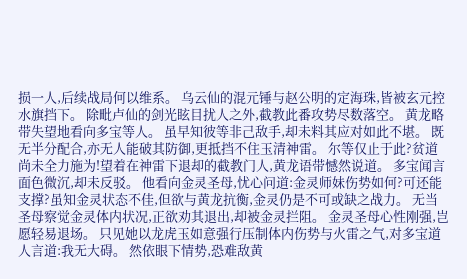损一人,后续战局何以维系。 乌云仙的混元锤与赵公明的定海珠,皆被玄元控水旗挡下。 除毗卢仙的剑光眩目扰人之外,截教此番攻势尽数落空。 黄龙略带失望地看向多宝等人。 虽早知彼等非己敌手,却未料其应对如此不堪。 既无半分配合,亦无人能破其防御,更抵挡不住玉清神雷。 尔等仅止于此?贫道尚未全力施为!望着在神雷下退却的截教门人,黄龙语带憾然说道。 多宝闻言面色微沉,却未反驳。 他看向金灵圣母,忧心问道:金灵师妹伤势如何?可还能支撑?虽知金灵状态不佳,但欲与黄龙抗衡,金灵仍是不可或缺之战力。 无当圣母察觉金灵体内状况,正欲劝其退出,却被金灵拦阻。 金灵圣母心性刚强,岂愿轻易退场。 只见她以龙虎玉如意强行压制体内伤势与火雷之气,对多宝道人言道:我无大碍。 然依眼下情势,恐难敌黄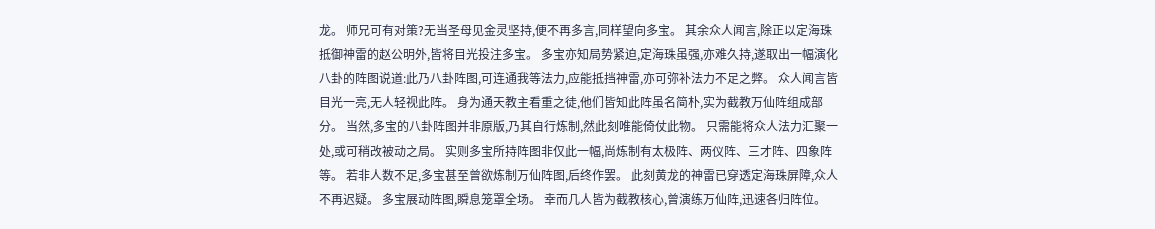龙。 师兄可有对策?无当圣母见金灵坚持,便不再多言,同样望向多宝。 其余众人闻言,除正以定海珠抵御神雷的赵公明外,皆将目光投注多宝。 多宝亦知局势紧迫,定海珠虽强,亦难久持,遂取出一幅演化八卦的阵图说道:此乃八卦阵图,可连通我等法力,应能抵挡神雷,亦可弥补法力不足之弊。 众人闻言皆目光一亮,无人轻视此阵。 身为通天教主看重之徒,他们皆知此阵虽名简朴,实为截教万仙阵组成部分。 当然,多宝的八卦阵图并非原版,乃其自行炼制,然此刻唯能倚仗此物。 只需能将众人法力汇聚一处,或可稍改被动之局。 实则多宝所持阵图非仅此一幅,尚炼制有太极阵、两仪阵、三才阵、四象阵等。 若非人数不足,多宝甚至曾欲炼制万仙阵图,后终作罢。 此刻黄龙的神雷已穿透定海珠屏障,众人不再迟疑。 多宝展动阵图,瞬息笼罩全场。 幸而几人皆为截教核心,曾演练万仙阵,迅速各归阵位。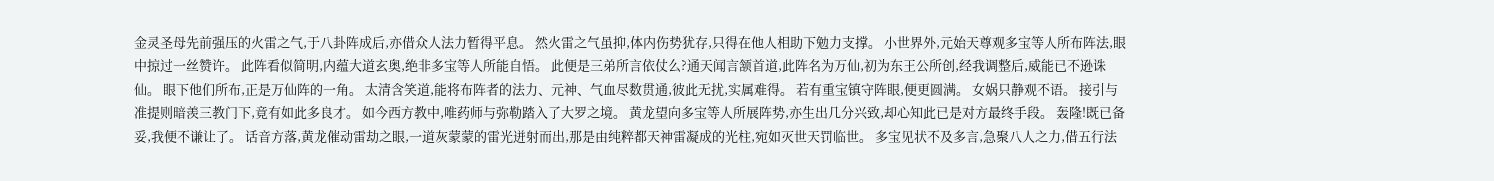金灵圣母先前强压的火雷之气,于八卦阵成后,亦借众人法力暂得平息。 然火雷之气虽抑,体内伤势犹存,只得在他人相助下勉力支撑。 小世界外,元始天尊观多宝等人所布阵法,眼中掠过一丝赞许。 此阵看似简明,内蕴大道玄奥,绝非多宝等人所能自悟。 此便是三弟所言依仗么?通天闻言颔首道,此阵名为万仙,初为东王公所创,经我调整后,威能已不逊诛仙。 眼下他们所布,正是万仙阵的一角。 太清含笑道,能将布阵者的法力、元神、气血尽数贯通,彼此无扰,实属难得。 若有重宝镇守阵眼,便更圆满。 女娲只静观不语。 接引与准提则暗羡三教门下,竟有如此多良才。 如今西方教中,唯药师与弥勒踏入了大罗之境。 黄龙望向多宝等人所展阵势,亦生出几分兴致,却心知此已是对方最终手段。 轰隆!既已备妥,我便不谦让了。 话音方落,黄龙催动雷劫之眼,一道灰蒙蒙的雷光迸射而出,那是由纯粹都天神雷凝成的光柱,宛如灭世天罚临世。 多宝见状不及多言,急聚八人之力,借五行法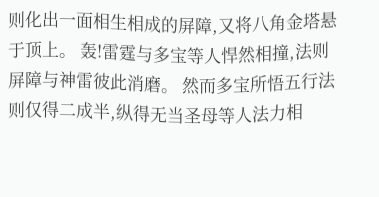则化出一面相生相成的屏障,又将八角金塔悬于顶上。 轰!雷霆与多宝等人悍然相撞,法则屏障与神雷彼此消磨。 然而多宝所悟五行法则仅得二成半,纵得无当圣母等人法力相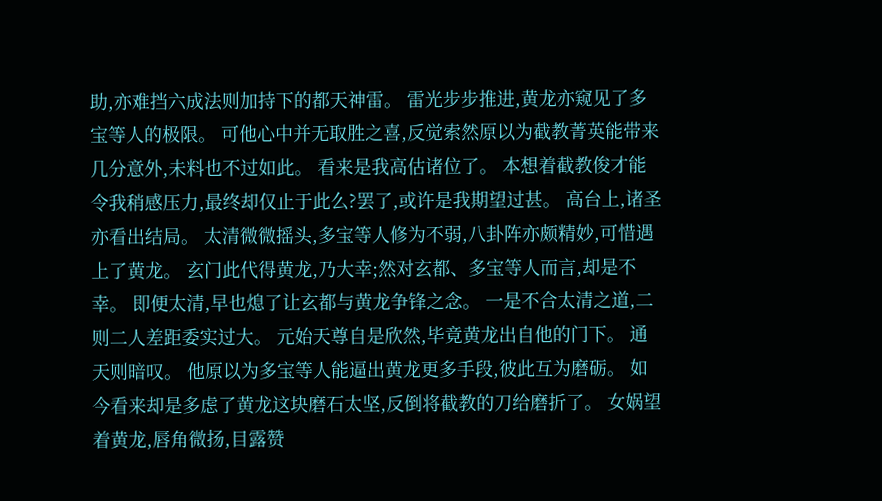助,亦难挡六成法则加持下的都天神雷。 雷光步步推进,黄龙亦窥见了多宝等人的极限。 可他心中并无取胜之喜,反觉索然原以为截教菁英能带来几分意外,未料也不过如此。 看来是我高估诸位了。 本想着截教俊才能令我稍感压力,最终却仅止于此么?罢了,或许是我期望过甚。 高台上,诸圣亦看出结局。 太清微微摇头,多宝等人修为不弱,八卦阵亦颇精妙,可惜遇上了黄龙。 玄门此代得黄龙,乃大幸;然对玄都、多宝等人而言,却是不幸。 即便太清,早也熄了让玄都与黄龙争锋之念。 一是不合太清之道,二则二人差距委实过大。 元始天尊自是欣然,毕竟黄龙出自他的门下。 通天则暗叹。 他原以为多宝等人能逼出黄龙更多手段,彼此互为磨砺。 如今看来却是多虑了黄龙这块磨石太坚,反倒将截教的刀给磨折了。 女娲望着黄龙,唇角微扬,目露赞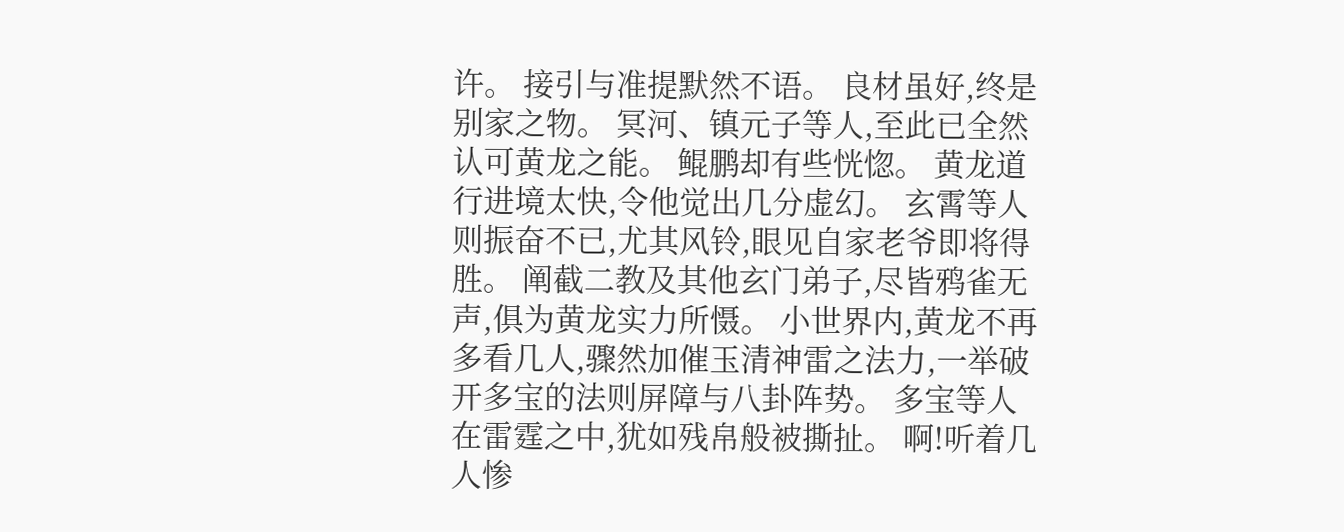许。 接引与准提默然不语。 良材虽好,终是别家之物。 冥河、镇元子等人,至此已全然认可黄龙之能。 鲲鹏却有些恍惚。 黄龙道行进境太快,令他觉出几分虚幻。 玄霄等人则振奋不已,尤其风铃,眼见自家老爷即将得胜。 阐截二教及其他玄门弟子,尽皆鸦雀无声,俱为黄龙实力所慑。 小世界内,黄龙不再多看几人,骤然加催玉清神雷之法力,一举破开多宝的法则屏障与八卦阵势。 多宝等人在雷霆之中,犹如残帛般被撕扯。 啊!听着几人惨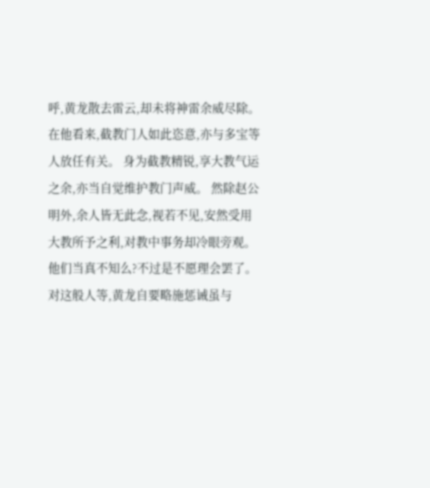呼,黄龙散去雷云,却未将神雷余威尽除。 在他看来,截教门人如此恣意,亦与多宝等人放任有关。 身为截教精锐,享大教气运之余,亦当自觉维护教门声威。 然除赵公明外,余人皆无此念,视若不见,安然受用大教所予之利,对教中事务却冷眼旁观。 他们当真不知么?不过是不愿理会罢了。 对这般人等,黄龙自要略施惩诫虽与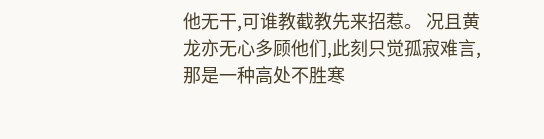他无干,可谁教截教先来招惹。 况且黄龙亦无心多顾他们,此刻只觉孤寂难言,那是一种高处不胜寒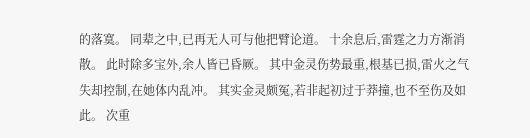的落寞。 同辈之中,已再无人可与他把臂论道。 十余息后,雷霆之力方渐消散。 此时除多宝外,余人皆已昏厥。 其中金灵伤势最重,根基已损,雷火之气失却控制,在她体内乱冲。 其实金灵颇冤,若非起初过于莽撞,也不至伤及如此。 次重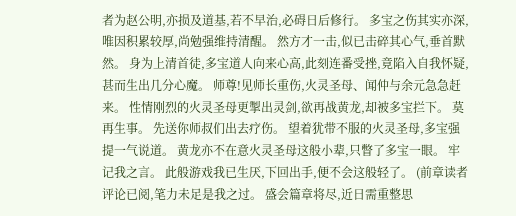者为赵公明,亦损及道基,若不早治,必碍日后修行。 多宝之伤其实亦深,唯因积累较厚,尚勉强维持清醒。 然方才一击,似已击碎其心气,垂首默然。 身为上清首徒,多宝道人向来心高,此刻连番受挫,竟陷入自我怀疑,甚而生出几分心魔。 师尊!见师长重伤,火灵圣母、闻仲与余元急急赶来。 性情刚烈的火灵圣母更掣出灵剑,欲再战黄龙,却被多宝拦下。 莫再生事。 先送你师叔们出去疗伤。 望着犹带不服的火灵圣母,多宝强提一气说道。 黄龙亦不在意火灵圣母这般小辈,只瞥了多宝一眼。 牢记我之言。 此般游戏我已生厌,下回出手,便不会这般轻了。 (前章读者评论已阅,笔力未足是我之过。 盛会篇章将尽,近日需重整思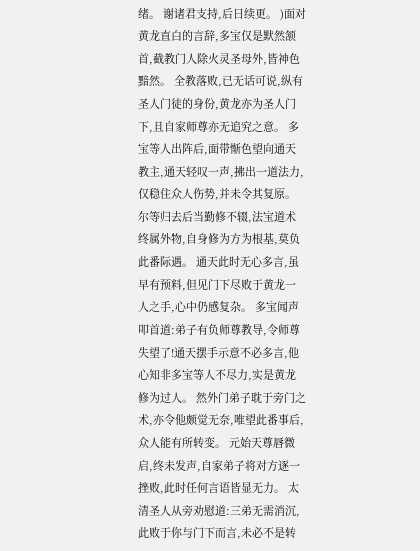绪。 谢诸君支持,后日续更。 )面对黄龙直白的言辞,多宝仅是默然颔首,截教门人除火灵圣母外,皆神色黯然。 全教落败,已无话可说,纵有圣人门徒的身份,黄龙亦为圣人门下,且自家师尊亦无追究之意。 多宝等人出阵后,面带惭色望向通天教主,通天轻叹一声,拂出一道法力,仅稳住众人伤势,并未令其复原。 尔等归去后当勤修不辍,法宝道术终属外物,自身修为方为根基,莫负此番际遇。 通天此时无心多言,虽早有预料,但见门下尽败于黄龙一人之手,心中仍感复杂。 多宝闻声叩首道:弟子有负师尊教导,令师尊失望了!通天摆手示意不必多言,他心知非多宝等人不尽力,实是黄龙修为过人。 然外门弟子耽于旁门之术,亦令他颇觉无奈,唯望此番事后,众人能有所转变。 元始天尊唇微启,终未发声,自家弟子将对方逐一挫败,此时任何言语皆显无力。 太清圣人从旁劝慰道:三弟无需消沉,此败于你与门下而言,未必不是转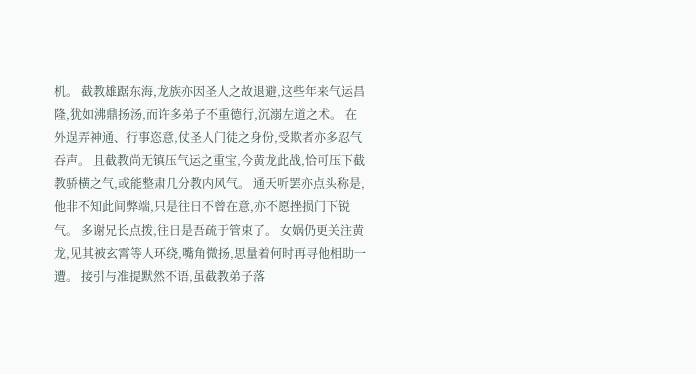机。 截教雄踞东海,龙族亦因圣人之故退避,这些年来气运昌隆,犹如沸鼎扬汤,而许多弟子不重德行,沉溺左道之术。 在外逞弄神通、行事恣意,仗圣人门徒之身份,受欺者亦多忍气吞声。 且截教尚无镇压气运之重宝,今黄龙此战,恰可压下截教骄横之气,或能整肃几分教内风气。 通天听罢亦点头称是,他非不知此间弊端,只是往日不曾在意,亦不愿挫损门下锐气。 多谢兄长点拨,往日是吾疏于管束了。 女娲仍更关注黄龙,见其被玄霄等人环绕,嘴角微扬,思量着何时再寻他相助一遭。 接引与准提默然不语,虽截教弟子落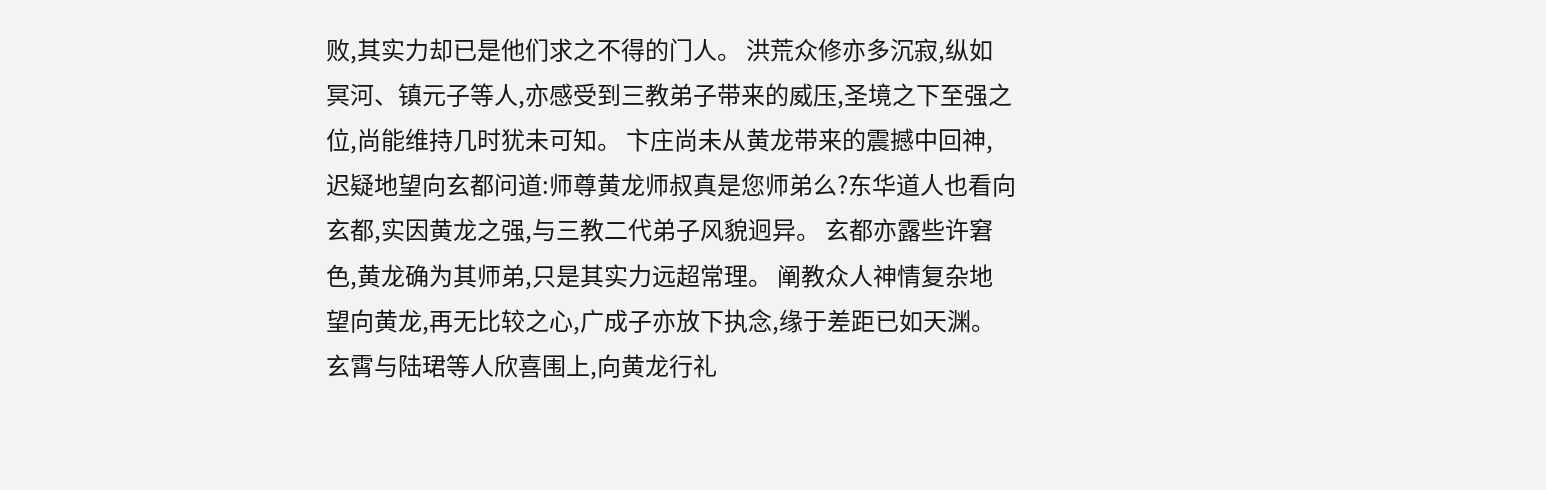败,其实力却已是他们求之不得的门人。 洪荒众修亦多沉寂,纵如冥河、镇元子等人,亦感受到三教弟子带来的威压,圣境之下至强之位,尚能维持几时犹未可知。 卞庄尚未从黄龙带来的震撼中回神,迟疑地望向玄都问道:师尊黄龙师叔真是您师弟么?东华道人也看向玄都,实因黄龙之强,与三教二代弟子风貌迥异。 玄都亦露些许窘色,黄龙确为其师弟,只是其实力远超常理。 阐教众人神情复杂地望向黄龙,再无比较之心,广成子亦放下执念,缘于差距已如天渊。 玄霄与陆珺等人欣喜围上,向黄龙行礼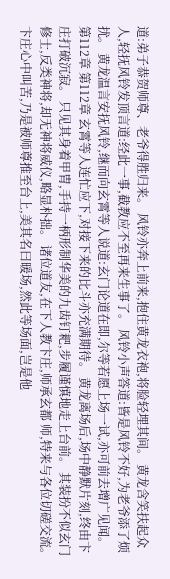道:弟子恭贺师尊、老爷得胜归来。 风铃亦奔上前来,抱住黄龙衣袍,将脸轻埋其间。 黄龙含笑扶起众人,轻抚风铃发顶言道:经此一事,截教应不至再来生事了。 风铃小声答道:皆是风铃不好,为老爷添了烦扰。 黄龙温言安抚风铃,继而向玄霄等人说道:玄门论道在即,尔等若愿上场一试,亦可前去增广见闻。 第112章 第112章 玄霄等人连忙应下,对接下来的比斗亦充满期待。 黄龙离场后,场中静默片刻,终由卞庄打破沉寂。 只见其身着甲胄,手持一柄形制华美的九齿钉耙,步履谨慎地走上台前。 其装扮不似玄门修士,反类神将,却无神将威仪,略显朴拙。 诸位道友,在下人教卞庄,师承玄都 师,特来与各位切磋交流。 卞庄心中叫苦,乃是被师尊推至台上,美其名曰暖场,然此等场面,岂是他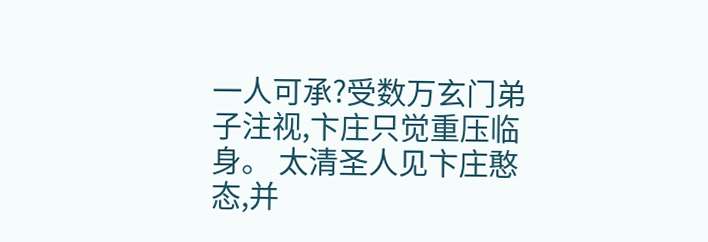一人可承?受数万玄门弟子注视,卞庄只觉重压临身。 太清圣人见卞庄憨态,并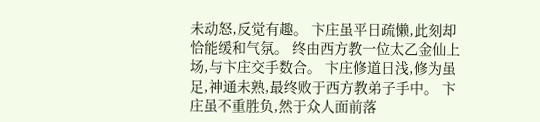未动怒,反觉有趣。 卞庄虽平日疏懒,此刻却恰能缓和气氛。 终由西方教一位太乙金仙上场,与卞庄交手数合。 卞庄修道日浅,修为虽足,神通未熟,最终败于西方教弟子手中。 卞庄虽不重胜负,然于众人面前落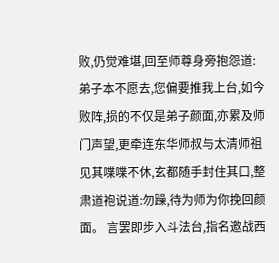败,仍觉难堪,回至师尊身旁抱怨道:弟子本不愿去,您偏要推我上台,如今败阵,损的不仅是弟子颜面,亦累及师门声望,更牵连东华师叔与太清师祖见其喋喋不休,玄都随手封住其口,整肃道袍说道:勿躁,待为师为你挽回颜面。 言罢即步入斗法台,指名邀战西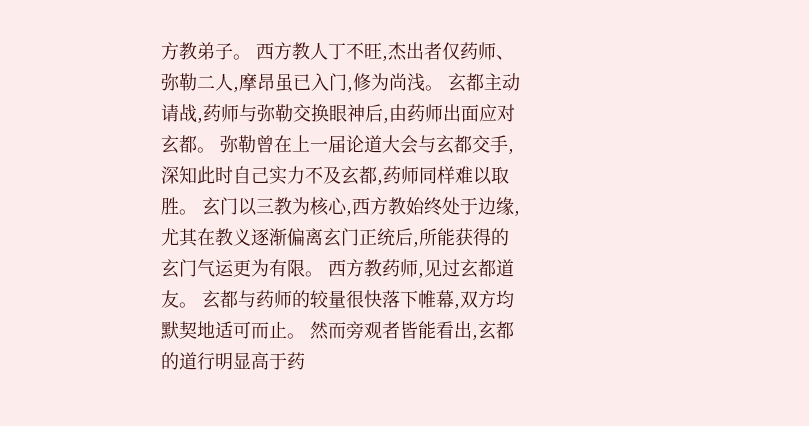方教弟子。 西方教人丁不旺,杰出者仅药师、弥勒二人,摩昂虽已入门,修为尚浅。 玄都主动请战,药师与弥勒交换眼神后,由药师出面应对玄都。 弥勒曾在上一届论道大会与玄都交手,深知此时自己实力不及玄都,药师同样难以取胜。 玄门以三教为核心,西方教始终处于边缘,尤其在教义逐渐偏离玄门正统后,所能获得的玄门气运更为有限。 西方教药师,见过玄都道友。 玄都与药师的较量很快落下帷幕,双方均默契地适可而止。 然而旁观者皆能看出,玄都的道行明显高于药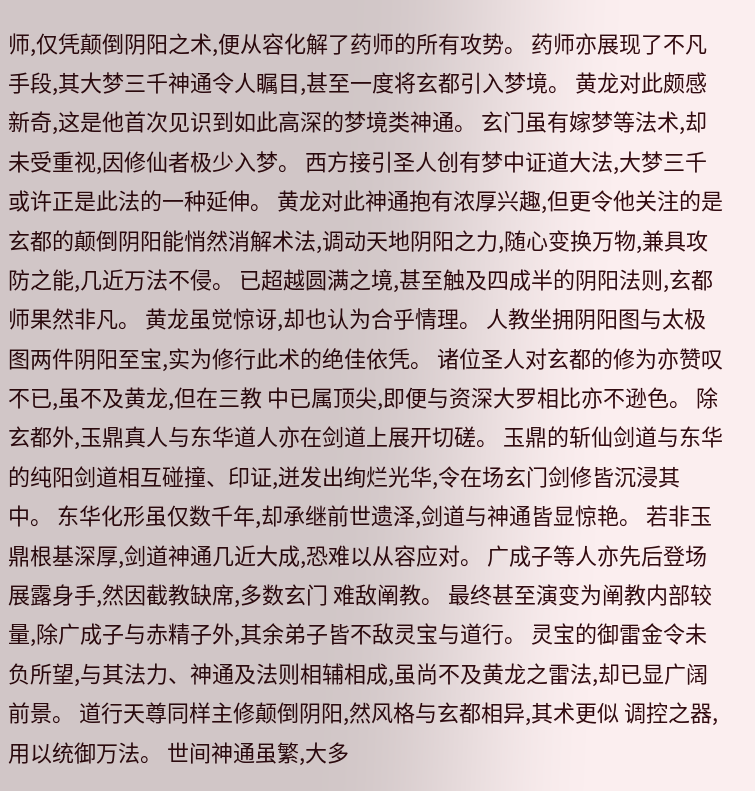师,仅凭颠倒阴阳之术,便从容化解了药师的所有攻势。 药师亦展现了不凡手段,其大梦三千神通令人瞩目,甚至一度将玄都引入梦境。 黄龙对此颇感新奇,这是他首次见识到如此高深的梦境类神通。 玄门虽有嫁梦等法术,却未受重视,因修仙者极少入梦。 西方接引圣人创有梦中证道大法,大梦三千或许正是此法的一种延伸。 黄龙对此神通抱有浓厚兴趣,但更令他关注的是玄都的颠倒阴阳能悄然消解术法,调动天地阴阳之力,随心变换万物,兼具攻防之能,几近万法不侵。 已超越圆满之境,甚至触及四成半的阴阳法则,玄都 师果然非凡。 黄龙虽觉惊讶,却也认为合乎情理。 人教坐拥阴阳图与太极图两件阴阳至宝,实为修行此术的绝佳依凭。 诸位圣人对玄都的修为亦赞叹不已,虽不及黄龙,但在三教 中已属顶尖,即便与资深大罗相比亦不逊色。 除玄都外,玉鼎真人与东华道人亦在剑道上展开切磋。 玉鼎的斩仙剑道与东华的纯阳剑道相互碰撞、印证,迸发出绚烂光华,令在场玄门剑修皆沉浸其中。 东华化形虽仅数千年,却承继前世遗泽,剑道与神通皆显惊艳。 若非玉鼎根基深厚,剑道神通几近大成,恐难以从容应对。 广成子等人亦先后登场展露身手,然因截教缺席,多数玄门 难敌阐教。 最终甚至演变为阐教内部较量,除广成子与赤精子外,其余弟子皆不敌灵宝与道行。 灵宝的御雷金令未负所望,与其法力、神通及法则相辅相成,虽尚不及黄龙之雷法,却已显广阔前景。 道行天尊同样主修颠倒阴阳,然风格与玄都相异,其术更似 调控之器,用以统御万法。 世间神通虽繁,大多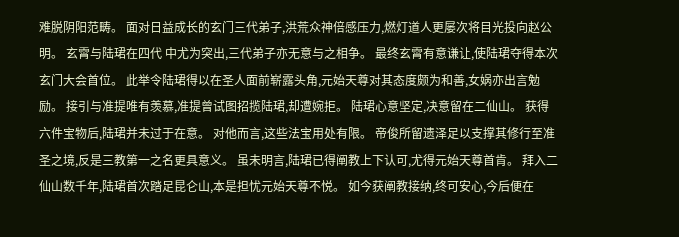难脱阴阳范畴。 面对日益成长的玄门三代弟子,洪荒众神倍感压力,燃灯道人更屡次将目光投向赵公明。 玄霄与陆珺在四代 中尤为突出,三代弟子亦无意与之相争。 最终玄霄有意谦让,使陆珺夺得本次玄门大会首位。 此举令陆珺得以在圣人面前崭露头角,元始天尊对其态度颇为和善,女娲亦出言勉励。 接引与准提唯有羡慕,准提曾试图招揽陆珺,却遭婉拒。 陆珺心意坚定,决意留在二仙山。 获得六件宝物后,陆珺并未过于在意。 对他而言,这些法宝用处有限。 帝俊所留遗泽足以支撑其修行至准圣之境,反是三教第一之名更具意义。 虽未明言,陆珺已得阐教上下认可,尤得元始天尊首肯。 拜入二仙山数千年,陆珺首次踏足昆仑山,本是担忧元始天尊不悦。 如今获阐教接纳,终可安心,今后便在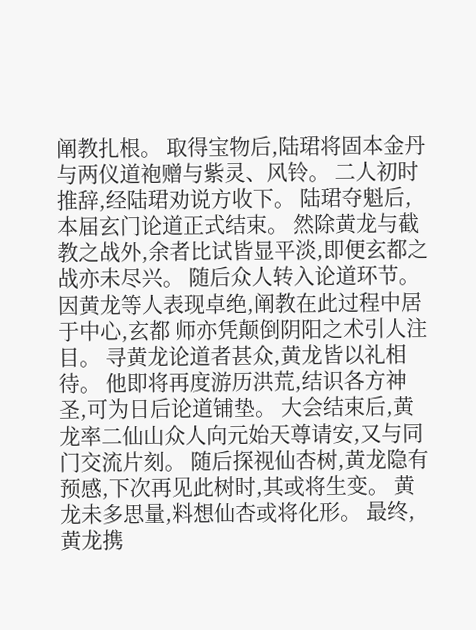阐教扎根。 取得宝物后,陆珺将固本金丹与两仪道袍赠与紫灵、风铃。 二人初时推辞,经陆珺劝说方收下。 陆珺夺魁后,本届玄门论道正式结束。 然除黄龙与截教之战外,余者比试皆显平淡,即便玄都之战亦未尽兴。 随后众人转入论道环节。 因黄龙等人表现卓绝,阐教在此过程中居于中心,玄都 师亦凭颠倒阴阳之术引人注目。 寻黄龙论道者甚众,黄龙皆以礼相待。 他即将再度游历洪荒,结识各方神圣,可为日后论道铺垫。 大会结束后,黄龙率二仙山众人向元始天尊请安,又与同门交流片刻。 随后探视仙杏树,黄龙隐有预感,下次再见此树时,其或将生变。 黄龙未多思量,料想仙杏或将化形。 最终,黄龙携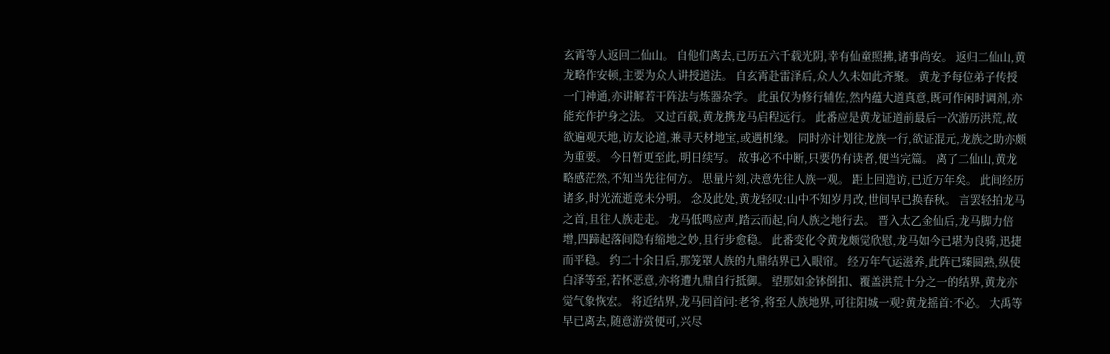玄霄等人返回二仙山。 自他们离去,已历五六千载光阴,幸有仙童照拂,诸事尚安。 返归二仙山,黄龙略作安顿,主要为众人讲授道法。 自玄霄赴雷泽后,众人久未如此齐聚。 黄龙予每位弟子传授一门神通,亦讲解若干阵法与炼器杂学。 此虽仅为修行辅佐,然内蕴大道真意,既可作闲时调剂,亦能充作护身之法。 又过百载,黄龙携龙马启程远行。 此番应是黄龙证道前最后一次游历洪荒,故欲遍观天地,访友论道,兼寻天材地宝,或遇机缘。 同时亦计划往龙族一行,欲证混元,龙族之助亦颇为重要。 今日暂更至此,明日续写。 故事必不中断,只要仍有读者,便当完篇。 离了二仙山,黄龙略感茫然,不知当先往何方。 思量片刻,决意先往人族一观。 距上回造访,已近万年矣。 此间经历诸多,时光流逝竟未分明。 念及此处,黄龙轻叹:山中不知岁月改,世间早已换春秋。 言罢轻拍龙马之首,且往人族走走。 龙马低鸣应声,踏云而起,向人族之地行去。 晋入太乙金仙后,龙马脚力倍增,四蹄起落间隐有缩地之妙,且行步愈稳。 此番变化令黄龙颇觉欣慰,龙马如今已堪为良骑,迅捷而平稳。 约二十余日后,那笼罩人族的九鼎结界已入眼帘。 经万年气运滋养,此阵已臻圆熟,纵使白泽等至,若怀恶意,亦将遭九鼎自行抵御。 望那如金钵倒扣、覆盖洪荒十分之一的结界,黄龙亦觉气象恢宏。 将近结界,龙马回首问:老爷,将至人族地界,可往阳城一观?黄龙摇首:不必。 大禹等早已离去,随意游赏便可,兴尽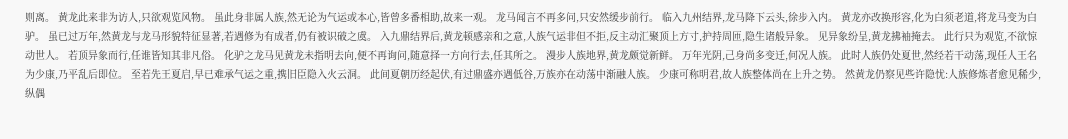则离。 黄龙此来非为访人,只欲观览风物。 虽此身非属人族,然无论为气运或本心,皆曾多番相助,故来一观。 龙马闻言不再多问,只安然缓步前行。 临入九州结界,龙马降下云头,徐步入内。 黄龙亦改换形容,化为白须老道,将龙马变为白驴。 虽已过万年,然黄龙与龙马形貌特征显著,若遇修为有成者,仍有被识破之虞。 入九鼎结界后,黄龙顿感亲和之意,人族气运非但不拒,反主动汇聚顶上方寸,护持周匝,隐生诸般异象。 见异象纷呈,黄龙拂袖掩去。 此行只为观览,不欲惊动世人。 若顶异象而行,任谁皆知其非凡俗。 化驴之龙马见黄龙未指明去向,便不再询问,随意择一方向行去,任其所之。 漫步人族地界,黄龙颇觉新鲜。 万年光阴,己身尚多变迁,何况人族。 此时人族仍处夏世,然经若干动荡,现任人王名为少康,乃平乱后即位。 至若先王夏启,早已难承气运之重,携旧臣隐入火云洞。 此间夏朝历经起伏,有过鼎盛亦遇低谷,万族亦在动荡中渐融人族。 少康可称明君,故人族整体尚在上升之势。 然黄龙仍察见些许隐忧:人族修炼者愈见稀少,纵偶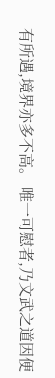有所遇,境界亦多不高。 唯一可慰者,乃文武之道因便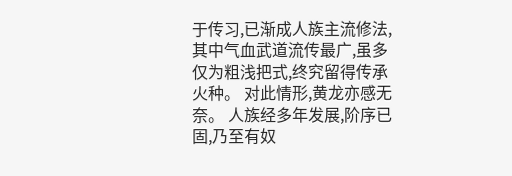于传习,已渐成人族主流修法,其中气血武道流传最广,虽多仅为粗浅把式,终究留得传承火种。 对此情形,黄龙亦感无奈。 人族经多年发展,阶序已固,乃至有奴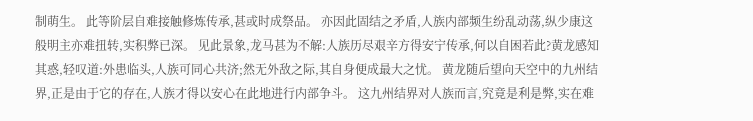制萌生。 此等阶层自难接触修炼传承,甚或时成祭品。 亦因此固结之矛盾,人族内部频生纷乱动荡,纵少康这般明主亦难扭转,实积弊已深。 见此景象,龙马甚为不解:人族历尽艰辛方得安宁传承,何以自困若此?黄龙感知其惑,轻叹道:外患临头,人族可同心共济;然无外敌之际,其自身便成最大之忧。 黄龙随后望向天空中的九州结界,正是由于它的存在,人族才得以安心在此地进行内部争斗。 这九州结界对人族而言,究竟是利是弊,实在难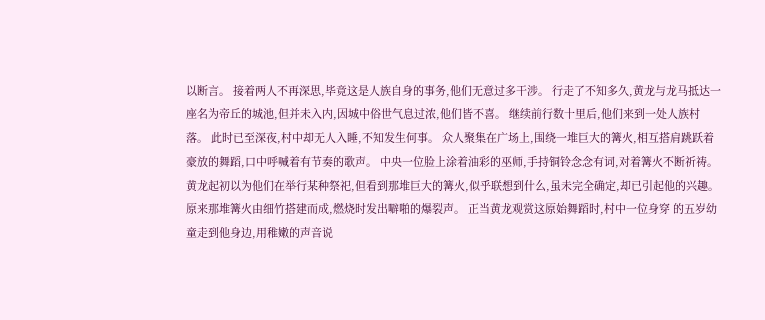以断言。 接着两人不再深思,毕竟这是人族自身的事务,他们无意过多干涉。 行走了不知多久,黄龙与龙马抵达一座名为帝丘的城池,但并未入内,因城中俗世气息过浓,他们皆不喜。 继续前行数十里后,他们来到一处人族村落。 此时已至深夜,村中却无人入睡,不知发生何事。 众人聚集在广场上,围绕一堆巨大的篝火,相互搭肩跳跃着豪放的舞蹈,口中呼喊着有节奏的歌声。 中央一位脸上涂着油彩的巫师,手持铜铃念念有词,对着篝火不断祈祷。 黄龙起初以为他们在举行某种祭祀,但看到那堆巨大的篝火,似乎联想到什么,虽未完全确定,却已引起他的兴趣。 原来那堆篝火由细竹搭建而成,燃烧时发出噼啪的爆裂声。 正当黄龙观赏这原始舞蹈时,村中一位身穿 的五岁幼童走到他身边,用稚嫩的声音说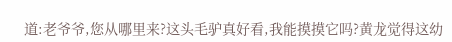道:老爷爷,您从哪里来?这头毛驴真好看,我能摸摸它吗?黄龙觉得这幼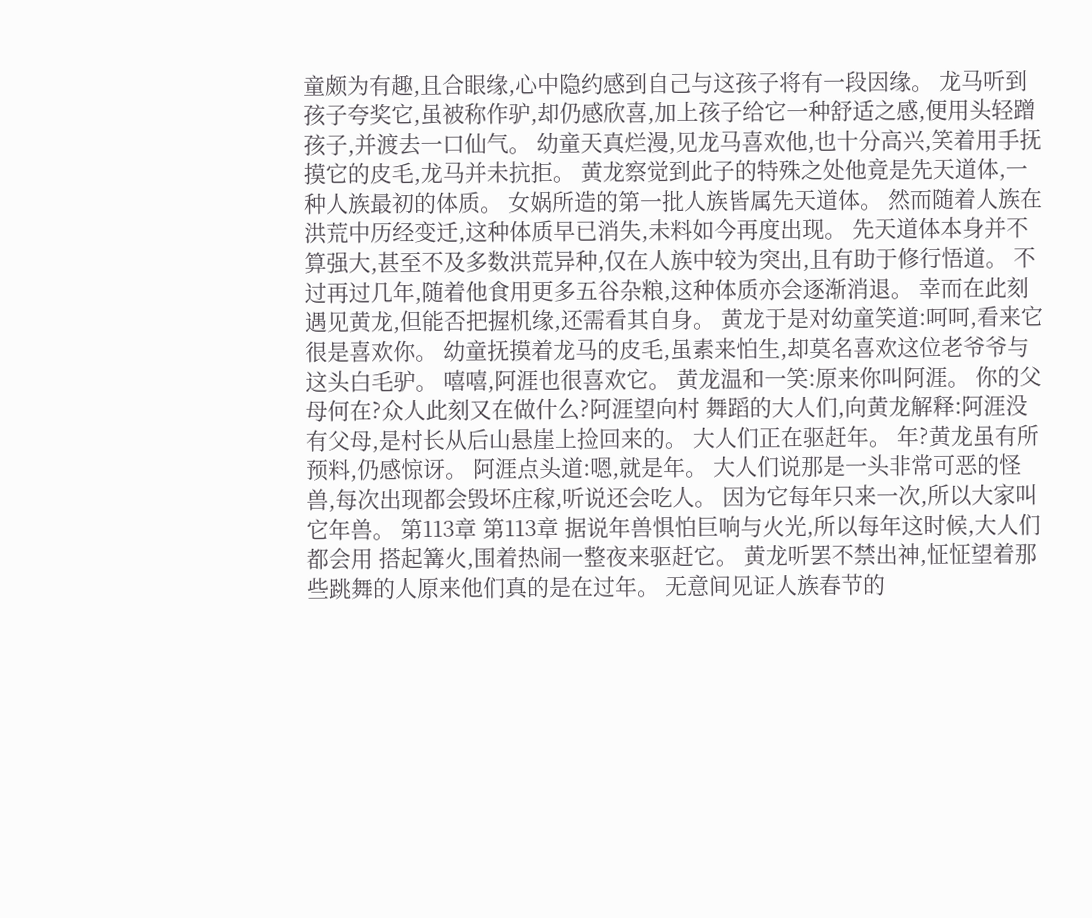童颇为有趣,且合眼缘,心中隐约感到自己与这孩子将有一段因缘。 龙马听到孩子夸奖它,虽被称作驴,却仍感欣喜,加上孩子给它一种舒适之感,便用头轻蹭孩子,并渡去一口仙气。 幼童天真烂漫,见龙马喜欢他,也十分高兴,笑着用手抚摸它的皮毛,龙马并未抗拒。 黄龙察觉到此子的特殊之处他竟是先天道体,一种人族最初的体质。 女娲所造的第一批人族皆属先天道体。 然而随着人族在洪荒中历经变迁,这种体质早已消失,未料如今再度出现。 先天道体本身并不算强大,甚至不及多数洪荒异种,仅在人族中较为突出,且有助于修行悟道。 不过再过几年,随着他食用更多五谷杂粮,这种体质亦会逐渐消退。 幸而在此刻遇见黄龙,但能否把握机缘,还需看其自身。 黄龙于是对幼童笑道:呵呵,看来它很是喜欢你。 幼童抚摸着龙马的皮毛,虽素来怕生,却莫名喜欢这位老爷爷与这头白毛驴。 嘻嘻,阿涯也很喜欢它。 黄龙温和一笑:原来你叫阿涯。 你的父母何在?众人此刻又在做什么?阿涯望向村 舞蹈的大人们,向黄龙解释:阿涯没有父母,是村长从后山悬崖上捡回来的。 大人们正在驱赶年。 年?黄龙虽有所预料,仍感惊讶。 阿涯点头道:嗯,就是年。 大人们说那是一头非常可恶的怪兽,每次出现都会毁坏庄稼,听说还会吃人。 因为它每年只来一次,所以大家叫它年兽。 第113章 第113章 据说年兽惧怕巨响与火光,所以每年这时候,大人们都会用 搭起篝火,围着热闹一整夜来驱赶它。 黄龙听罢不禁出神,怔怔望着那些跳舞的人原来他们真的是在过年。 无意间见证人族春节的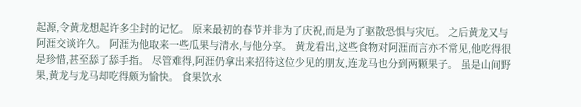起源,令黄龙想起许多尘封的记忆。 原来最初的春节并非为了庆祝,而是为了驱散恐惧与灾厄。 之后黄龙又与阿涯交谈许久。 阿涯为他取来一些瓜果与清水,与他分享。 黄龙看出,这些食物对阿涯而言亦不常见,他吃得很是珍惜,甚至舔了舔手指。 尽管难得,阿涯仍拿出来招待这位少见的朋友,连龙马也分到两颗果子。 虽是山间野果,黄龙与龙马却吃得颇为愉快。 食果饮水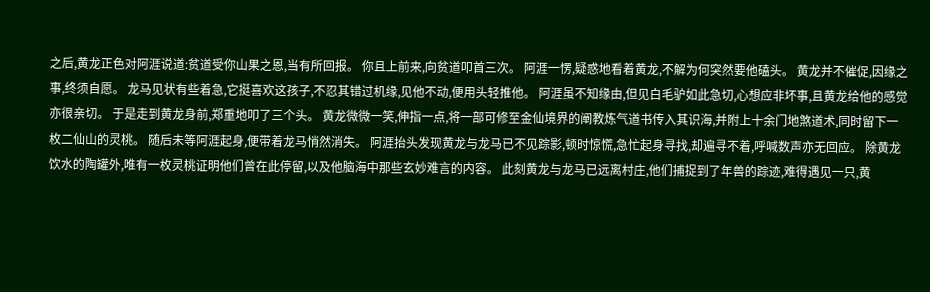之后,黄龙正色对阿涯说道:贫道受你山果之恩,当有所回报。 你且上前来,向贫道叩首三次。 阿涯一愣,疑惑地看着黄龙,不解为何突然要他磕头。 黄龙并不催促,因缘之事,终须自愿。 龙马见状有些着急,它挺喜欢这孩子,不忍其错过机缘,见他不动,便用头轻推他。 阿涯虽不知缘由,但见白毛驴如此急切,心想应非坏事,且黄龙给他的感觉亦很亲切。 于是走到黄龙身前,郑重地叩了三个头。 黄龙微微一笑,伸指一点,将一部可修至金仙境界的阐教炼气道书传入其识海,并附上十余门地煞道术,同时留下一枚二仙山的灵桃。 随后未等阿涯起身,便带着龙马悄然消失。 阿涯抬头发现黄龙与龙马已不见踪影,顿时惊慌,急忙起身寻找,却遍寻不着,呼喊数声亦无回应。 除黄龙饮水的陶罐外,唯有一枚灵桃证明他们曾在此停留,以及他脑海中那些玄妙难言的内容。 此刻黄龙与龙马已远离村庄,他们捕捉到了年兽的踪迹,难得遇见一只,黄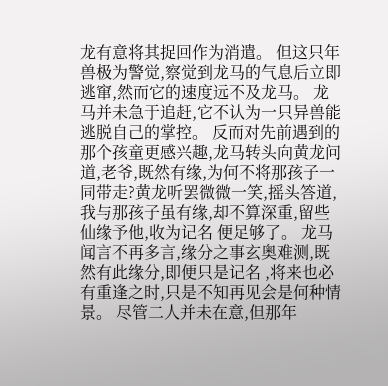龙有意将其捉回作为消遣。 但这只年兽极为警觉,察觉到龙马的气息后立即逃窜,然而它的速度远不及龙马。 龙马并未急于追赶,它不认为一只异兽能逃脱自己的掌控。 反而对先前遇到的那个孩童更感兴趣,龙马转头向黄龙问道,老爷,既然有缘,为何不将那孩子一同带走?黄龙听罢微微一笑,摇头答道,我与那孩子虽有缘,却不算深重,留些仙缘予他,收为记名 便足够了。 龙马闻言不再多言,缘分之事玄奥难测,既然有此缘分,即便只是记名 ,将来也必有重逢之时,只是不知再见会是何种情景。 尽管二人并未在意,但那年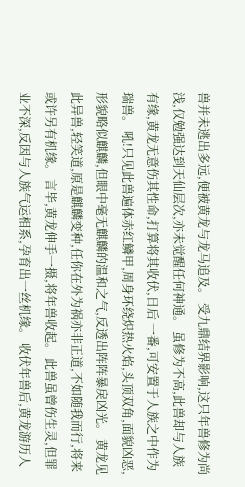兽并未逃出多远,便被黄龙与龙马追及。 受九鼎结界影响,这只年兽修为尚浅,仅勉强达到天仙层次,亦未觉醒任何神通。 虽修为不高,此兽却与人族有缘,黄龙无意伤其性命,打算将其收伏,日后 一番,可安置于人族之中作为瑞兽。 吼!只见此兽遍体赤红鳞甲,周身环绕炽热火焰,头顶双角,面貌凶恶,形貌略似麒麟,但眼中毫无麒麟的温和之气,反透出阵阵暴戾凶光。 黄龙见此异兽,轻笑道,原是麒麟变种,任你在外为祸亦非正道,不如随我而行,将来或许另有机缘。 言毕,黄龙伸手一摄,将年兽收起。 此兽虽曾伤生灵,但罪业不深,反因与人族气运相系,孕育出一丝机缘。 收伏年兽后,黄龙游历人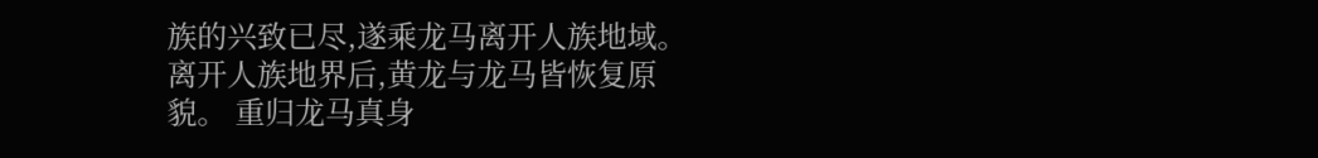族的兴致已尽,遂乘龙马离开人族地域。 离开人族地界后,黄龙与龙马皆恢复原貌。 重归龙马真身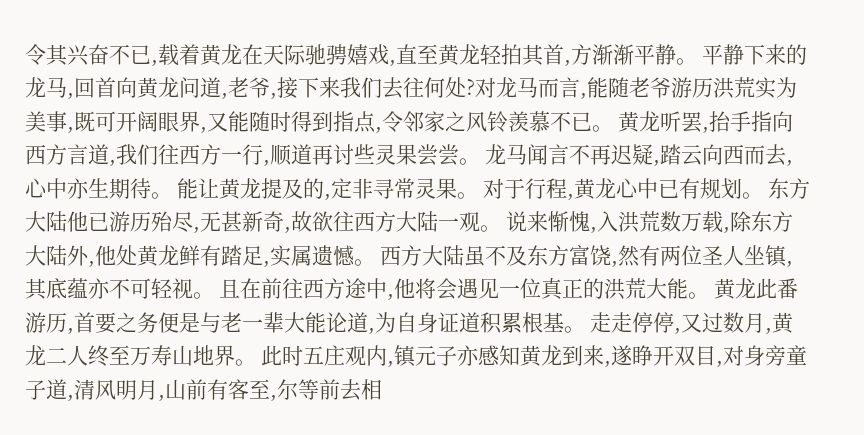令其兴奋不已,载着黄龙在天际驰骋嬉戏,直至黄龙轻拍其首,方渐渐平静。 平静下来的龙马,回首向黄龙问道,老爷,接下来我们去往何处?对龙马而言,能随老爷游历洪荒实为美事,既可开阔眼界,又能随时得到指点,令邻家之风铃羡慕不已。 黄龙听罢,抬手指向西方言道,我们往西方一行,顺道再讨些灵果尝尝。 龙马闻言不再迟疑,踏云向西而去,心中亦生期待。 能让黄龙提及的,定非寻常灵果。 对于行程,黄龙心中已有规划。 东方大陆他已游历殆尽,无甚新奇,故欲往西方大陆一观。 说来惭愧,入洪荒数万载,除东方大陆外,他处黄龙鲜有踏足,实属遗憾。 西方大陆虽不及东方富饶,然有两位圣人坐镇,其底蕴亦不可轻视。 且在前往西方途中,他将会遇见一位真正的洪荒大能。 黄龙此番游历,首要之务便是与老一辈大能论道,为自身证道积累根基。 走走停停,又过数月,黄龙二人终至万寿山地界。 此时五庄观内,镇元子亦感知黄龙到来,遂睁开双目,对身旁童子道,清风明月,山前有客至,尔等前去相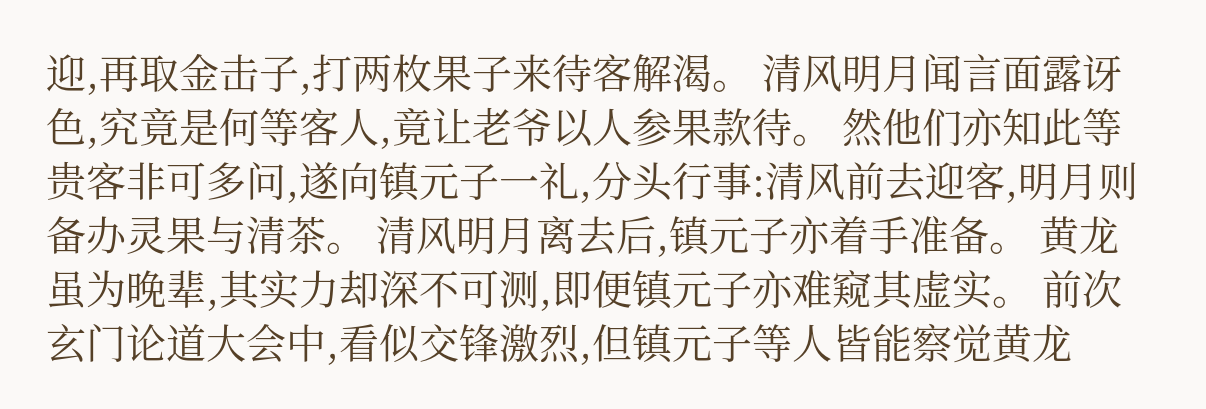迎,再取金击子,打两枚果子来待客解渴。 清风明月闻言面露讶色,究竟是何等客人,竟让老爷以人参果款待。 然他们亦知此等贵客非可多问,遂向镇元子一礼,分头行事:清风前去迎客,明月则备办灵果与清茶。 清风明月离去后,镇元子亦着手准备。 黄龙虽为晚辈,其实力却深不可测,即便镇元子亦难窥其虚实。 前次玄门论道大会中,看似交锋激烈,但镇元子等人皆能察觉黄龙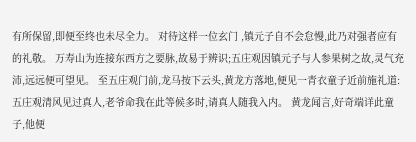有所保留,即便至终也未尽全力。 对待这样一位玄门 ,镇元子自不会怠慢,此乃对强者应有的礼敬。 万寿山为连接东西方之要脉,故易于辨识;五庄观因镇元子与人参果树之故,灵气充沛,远远便可望见。 至五庄观门前,龙马按下云头,黄龙方落地,便见一青衣童子近前施礼道:五庄观清风见过真人,老爷命我在此等候多时,请真人随我入内。 黄龙闻言,好奇端详此童子,他便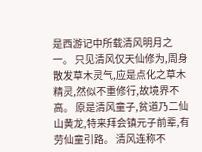是西游记中所载清风明月之一。 只见清风仅天仙修为,周身散发草木灵气,应是点化之草木精灵,然似不重修行,故境界不高。 原是清风童子,贫道乃二仙山黄龙,特来拜会镇元子前辈,有劳仙童引路。 清风连称不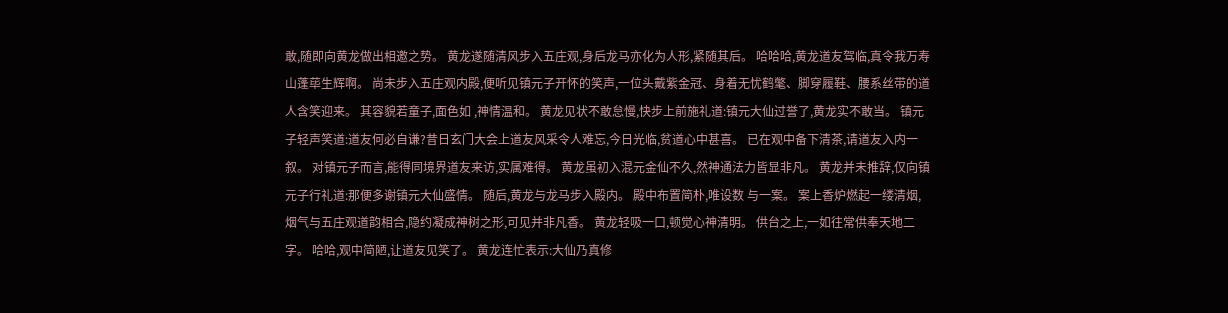敢,随即向黄龙做出相邀之势。 黄龙遂随清风步入五庄观,身后龙马亦化为人形,紧随其后。 哈哈哈,黄龙道友驾临,真令我万寿山蓬荜生辉啊。 尚未步入五庄观内殿,便听见镇元子开怀的笑声,一位头戴紫金冠、身着无忧鹤氅、脚穿履鞋、腰系丝带的道人含笑迎来。 其容貌若童子,面色如 ,神情温和。 黄龙见状不敢怠慢,快步上前施礼道:镇元大仙过誉了,黄龙实不敢当。 镇元子轻声笑道:道友何必自谦?昔日玄门大会上道友风采令人难忘,今日光临,贫道心中甚喜。 已在观中备下清茶,请道友入内一叙。 对镇元子而言,能得同境界道友来访,实属难得。 黄龙虽初入混元金仙不久,然神通法力皆显非凡。 黄龙并未推辞,仅向镇元子行礼道:那便多谢镇元大仙盛情。 随后,黄龙与龙马步入殿内。 殿中布置简朴,唯设数 与一案。 案上香炉燃起一缕清烟,烟气与五庄观道韵相合,隐约凝成神树之形,可见并非凡香。 黄龙轻吸一口,顿觉心神清明。 供台之上,一如往常供奉天地二字。 哈哈,观中简陋,让道友见笑了。 黄龙连忙表示:大仙乃真修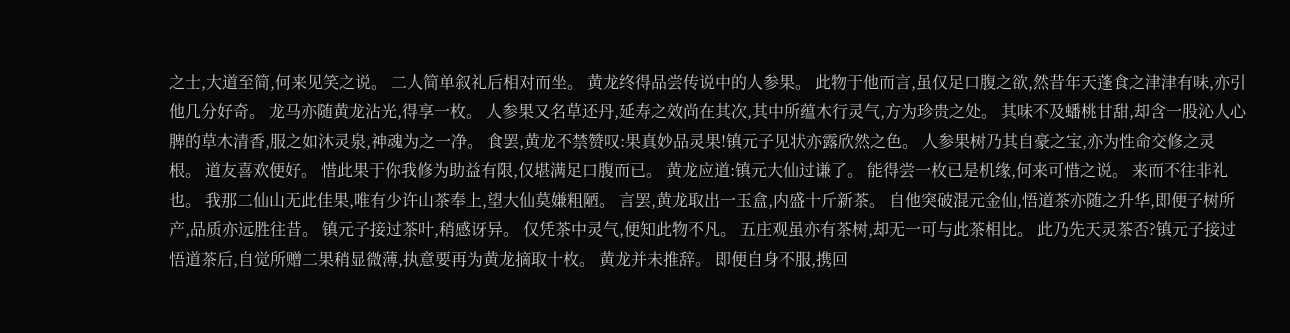之士,大道至简,何来见笑之说。 二人简单叙礼后相对而坐。 黄龙终得品尝传说中的人参果。 此物于他而言,虽仅足口腹之欲,然昔年天蓬食之津津有味,亦引他几分好奇。 龙马亦随黄龙沾光,得享一枚。 人参果又名草还丹,延寿之效尚在其次,其中所蕴木行灵气,方为珍贵之处。 其味不及蟠桃甘甜,却含一股沁人心脾的草木清香,服之如沐灵泉,神魂为之一净。 食罢,黄龙不禁赞叹:果真妙品灵果!镇元子见状亦露欣然之色。 人参果树乃其自豪之宝,亦为性命交修之灵根。 道友喜欢便好。 惜此果于你我修为助益有限,仅堪满足口腹而已。 黄龙应道:镇元大仙过谦了。 能得尝一枚已是机缘,何来可惜之说。 来而不往非礼也。 我那二仙山无此佳果,唯有少许山茶奉上,望大仙莫嫌粗陋。 言罢,黄龙取出一玉盒,内盛十斤新茶。 自他突破混元金仙,悟道茶亦随之升华,即便子树所产,品质亦远胜往昔。 镇元子接过茶叶,稍感讶异。 仅凭茶中灵气,便知此物不凡。 五庄观虽亦有茶树,却无一可与此茶相比。 此乃先天灵茶否?镇元子接过悟道茶后,自觉所赠二果稍显微薄,执意要再为黄龙摘取十枚。 黄龙并未推辞。 即便自身不服,携回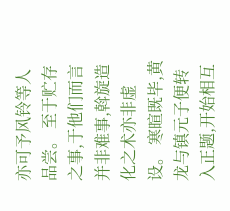亦可予风铃等人品尝。 至于贮存之事,于他们而言并非难事,斡旋造化之术亦非虚设。 寒暄既毕,黄龙与镇元子便转入正题,开始相互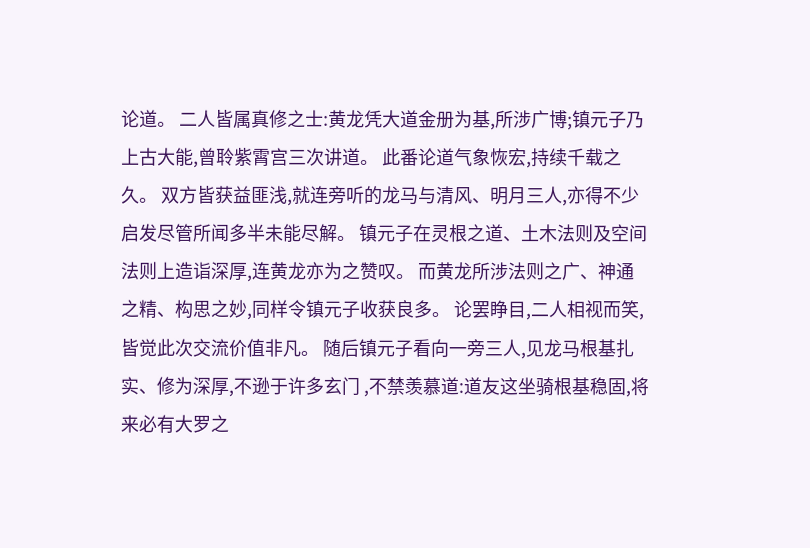论道。 二人皆属真修之士:黄龙凭大道金册为基,所涉广博;镇元子乃上古大能,曾聆紫霄宫三次讲道。 此番论道气象恢宏,持续千载之久。 双方皆获益匪浅,就连旁听的龙马与清风、明月三人,亦得不少启发尽管所闻多半未能尽解。 镇元子在灵根之道、土木法则及空间法则上造诣深厚,连黄龙亦为之赞叹。 而黄龙所涉法则之广、神通之精、构思之妙,同样令镇元子收获良多。 论罢睁目,二人相视而笑,皆觉此次交流价值非凡。 随后镇元子看向一旁三人,见龙马根基扎实、修为深厚,不逊于许多玄门 ,不禁羡慕道:道友这坐骑根基稳固,将来必有大罗之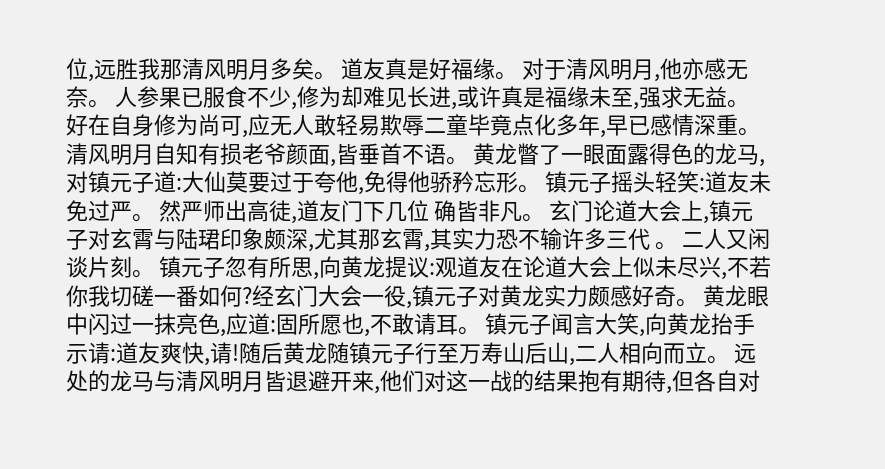位,远胜我那清风明月多矣。 道友真是好福缘。 对于清风明月,他亦感无奈。 人参果已服食不少,修为却难见长进,或许真是福缘未至,强求无益。 好在自身修为尚可,应无人敢轻易欺辱二童毕竟点化多年,早已感情深重。 清风明月自知有损老爷颜面,皆垂首不语。 黄龙瞥了一眼面露得色的龙马,对镇元子道:大仙莫要过于夸他,免得他骄矜忘形。 镇元子摇头轻笑:道友未免过严。 然严师出高徒,道友门下几位 确皆非凡。 玄门论道大会上,镇元子对玄霄与陆珺印象颇深,尤其那玄霄,其实力恐不输许多三代 。 二人又闲谈片刻。 镇元子忽有所思,向黄龙提议:观道友在论道大会上似未尽兴,不若你我切磋一番如何?经玄门大会一役,镇元子对黄龙实力颇感好奇。 黄龙眼中闪过一抹亮色,应道:固所愿也,不敢请耳。 镇元子闻言大笑,向黄龙抬手示请:道友爽快,请!随后黄龙随镇元子行至万寿山后山,二人相向而立。 远处的龙马与清风明月皆退避开来,他们对这一战的结果抱有期待,但各自对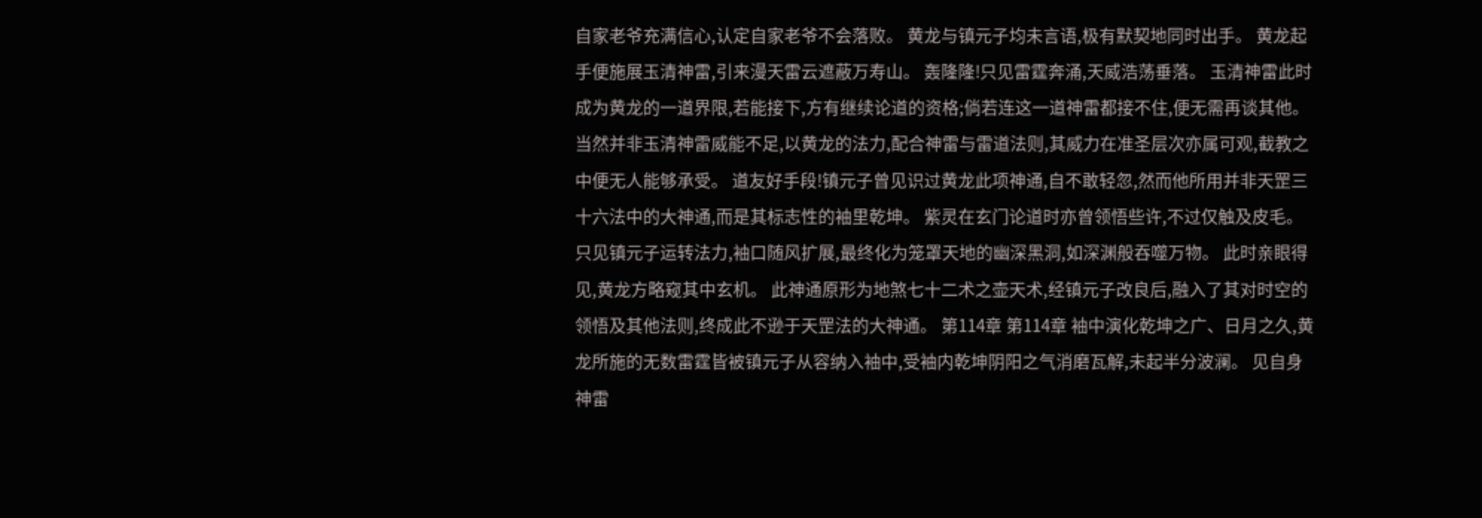自家老爷充满信心,认定自家老爷不会落败。 黄龙与镇元子均未言语,极有默契地同时出手。 黄龙起手便施展玉清神雷,引来漫天雷云遮蔽万寿山。 轰隆隆!只见雷霆奔涌,天威浩荡垂落。 玉清神雷此时成为黄龙的一道界限,若能接下,方有继续论道的资格;倘若连这一道神雷都接不住,便无需再谈其他。 当然并非玉清神雷威能不足,以黄龙的法力,配合神雷与雷道法则,其威力在准圣层次亦属可观,截教之中便无人能够承受。 道友好手段!镇元子曾见识过黄龙此项神通,自不敢轻忽,然而他所用并非天罡三十六法中的大神通,而是其标志性的袖里乾坤。 紫灵在玄门论道时亦曾领悟些许,不过仅触及皮毛。 只见镇元子运转法力,袖口随风扩展,最终化为笼罩天地的幽深黑洞,如深渊般吞噬万物。 此时亲眼得见,黄龙方略窥其中玄机。 此神通原形为地煞七十二术之壶天术,经镇元子改良后,融入了其对时空的领悟及其他法则,终成此不逊于天罡法的大神通。 第114章 第114章 袖中演化乾坤之广、日月之久,黄龙所施的无数雷霆皆被镇元子从容纳入袖中,受袖内乾坤阴阳之气消磨瓦解,未起半分波澜。 见自身神雷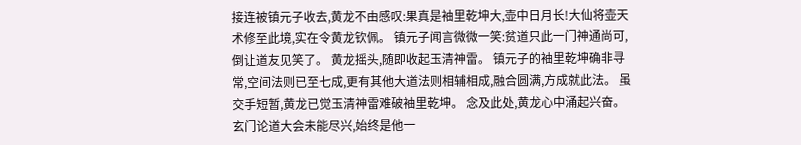接连被镇元子收去,黄龙不由感叹:果真是袖里乾坤大,壶中日月长!大仙将壶天术修至此境,实在令黄龙钦佩。 镇元子闻言微微一笑:贫道只此一门神通尚可,倒让道友见笑了。 黄龙摇头,随即收起玉清神雷。 镇元子的袖里乾坤确非寻常,空间法则已至七成,更有其他大道法则相辅相成,融合圆满,方成就此法。 虽交手短暂,黄龙已觉玉清神雷难破袖里乾坤。 念及此处,黄龙心中涌起兴奋。 玄门论道大会未能尽兴,始终是他一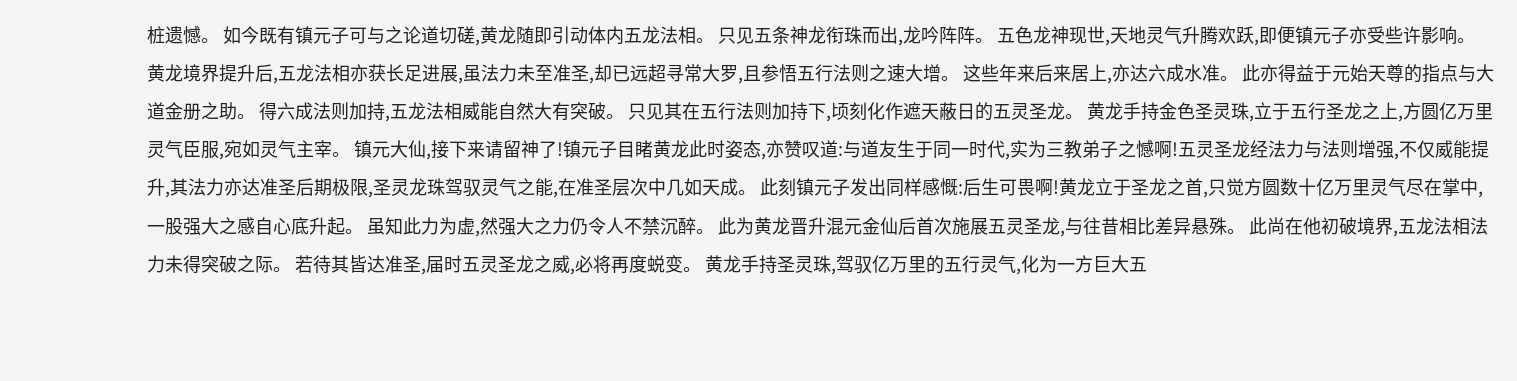桩遗憾。 如今既有镇元子可与之论道切磋,黄龙随即引动体内五龙法相。 只见五条神龙衔珠而出,龙吟阵阵。 五色龙神现世,天地灵气升腾欢跃,即便镇元子亦受些许影响。 黄龙境界提升后,五龙法相亦获长足进展,虽法力未至准圣,却已远超寻常大罗,且参悟五行法则之速大增。 这些年来后来居上,亦达六成水准。 此亦得益于元始天尊的指点与大道金册之助。 得六成法则加持,五龙法相威能自然大有突破。 只见其在五行法则加持下,顷刻化作遮天蔽日的五灵圣龙。 黄龙手持金色圣灵珠,立于五行圣龙之上,方圆亿万里灵气臣服,宛如灵气主宰。 镇元大仙,接下来请留神了!镇元子目睹黄龙此时姿态,亦赞叹道:与道友生于同一时代,实为三教弟子之憾啊!五灵圣龙经法力与法则增强,不仅威能提升,其法力亦达准圣后期极限,圣灵龙珠驾驭灵气之能,在准圣层次中几如天成。 此刻镇元子发出同样感慨:后生可畏啊!黄龙立于圣龙之首,只觉方圆数十亿万里灵气尽在掌中,一股强大之感自心底升起。 虽知此力为虚,然强大之力仍令人不禁沉醉。 此为黄龙晋升混元金仙后首次施展五灵圣龙,与往昔相比差异悬殊。 此尚在他初破境界,五龙法相法力未得突破之际。 若待其皆达准圣,届时五灵圣龙之威,必将再度蜕变。 黄龙手持圣灵珠,驾驭亿万里的五行灵气,化为一方巨大五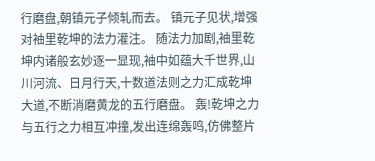行磨盘,朝镇元子倾轧而去。 镇元子见状,增强对袖里乾坤的法力灌注。 随法力加剧,袖里乾坤内诸般玄妙逐一显现,袖中如蕴大千世界,山川河流、日月行天,十数道法则之力汇成乾坤大道,不断消磨黄龙的五行磨盘。 轰!乾坤之力与五行之力相互冲撞,发出连绵轰鸣,仿佛整片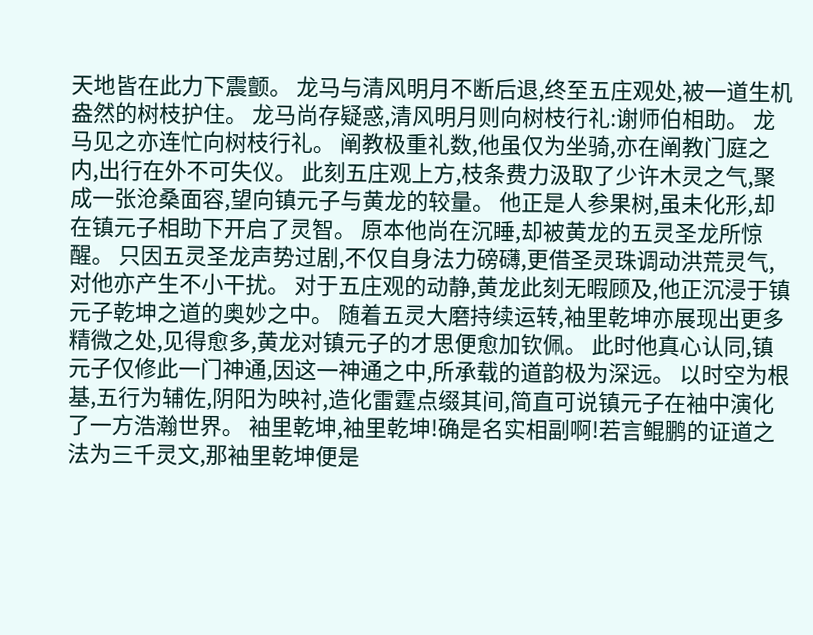天地皆在此力下震颤。 龙马与清风明月不断后退,终至五庄观处,被一道生机盎然的树枝护住。 龙马尚存疑惑,清风明月则向树枝行礼:谢师伯相助。 龙马见之亦连忙向树枝行礼。 阐教极重礼数,他虽仅为坐骑,亦在阐教门庭之内,出行在外不可失仪。 此刻五庄观上方,枝条费力汲取了少许木灵之气,聚成一张沧桑面容,望向镇元子与黄龙的较量。 他正是人参果树,虽未化形,却在镇元子相助下开启了灵智。 原本他尚在沉睡,却被黄龙的五灵圣龙所惊醒。 只因五灵圣龙声势过剧,不仅自身法力磅礴,更借圣灵珠调动洪荒灵气,对他亦产生不小干扰。 对于五庄观的动静,黄龙此刻无暇顾及,他正沉浸于镇元子乾坤之道的奥妙之中。 随着五灵大磨持续运转,袖里乾坤亦展现出更多精微之处,见得愈多,黄龙对镇元子的才思便愈加钦佩。 此时他真心认同,镇元子仅修此一门神通,因这一神通之中,所承载的道韵极为深远。 以时空为根基,五行为辅佐,阴阳为映衬,造化雷霆点缀其间,简直可说镇元子在袖中演化了一方浩瀚世界。 袖里乾坤,袖里乾坤!确是名实相副啊!若言鲲鹏的证道之法为三千灵文,那袖里乾坤便是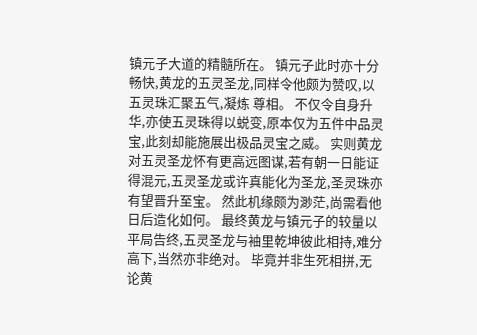镇元子大道的精髓所在。 镇元子此时亦十分畅快,黄龙的五灵圣龙,同样令他颇为赞叹,以五灵珠汇聚五气,凝炼 尊相。 不仅令自身升华,亦使五灵珠得以蜕变,原本仅为五件中品灵宝,此刻却能施展出极品灵宝之威。 实则黄龙对五灵圣龙怀有更高远图谋,若有朝一日能证得混元,五灵圣龙或许真能化为圣龙,圣灵珠亦有望晋升至宝。 然此机缘颇为渺茫,尚需看他日后造化如何。 最终黄龙与镇元子的较量以平局告终,五灵圣龙与袖里乾坤彼此相持,难分高下,当然亦非绝对。 毕竟并非生死相拼,无论黄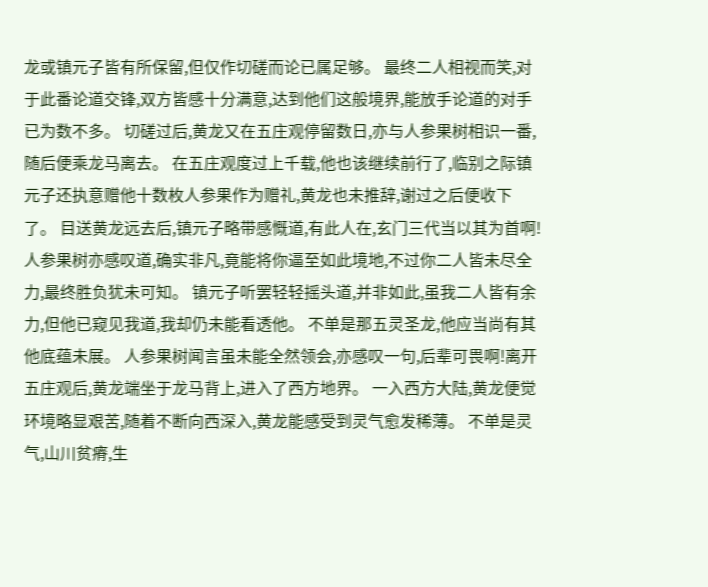龙或镇元子皆有所保留,但仅作切磋而论已属足够。 最终二人相视而笑,对于此番论道交锋,双方皆感十分满意,达到他们这般境界,能放手论道的对手已为数不多。 切磋过后,黄龙又在五庄观停留数日,亦与人参果树相识一番,随后便乘龙马离去。 在五庄观度过上千载,他也该继续前行了,临别之际镇元子还执意赠他十数枚人参果作为赠礼,黄龙也未推辞,谢过之后便收下了。 目送黄龙远去后,镇元子略带感慨道,有此人在,玄门三代当以其为首啊!人参果树亦感叹道,确实非凡,竟能将你逼至如此境地,不过你二人皆未尽全力,最终胜负犹未可知。 镇元子听罢轻轻摇头道,并非如此,虽我二人皆有余力,但他已窥见我道,我却仍未能看透他。 不单是那五灵圣龙,他应当尚有其他底蕴未展。 人参果树闻言虽未能全然领会,亦感叹一句,后辈可畏啊!离开五庄观后,黄龙端坐于龙马背上,进入了西方地界。 一入西方大陆,黄龙便觉环境略显艰苦,随着不断向西深入,黄龙能感受到灵气愈发稀薄。 不单是灵气,山川贫瘠,生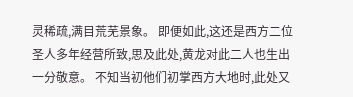灵稀疏,满目荒芜景象。 即便如此,这还是西方二位圣人多年经营所致,思及此处,黄龙对此二人也生出一分敬意。 不知当初他们初掌西方大地时,此处又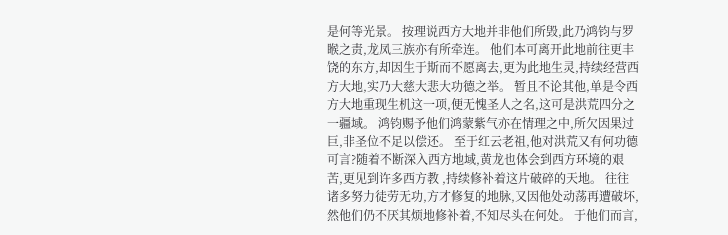是何等光景。 按理说西方大地并非他们所毁,此乃鸿钧与罗睺之责,龙凤三族亦有所牵连。 他们本可离开此地前往更丰饶的东方,却因生于斯而不愿离去,更为此地生灵,持续经营西方大地,实乃大慈大悲大功德之举。 暂且不论其他,单是令西方大地重现生机这一项,便无愧圣人之名,这可是洪荒四分之一疆域。 鸿钧赐予他们鸿蒙紫气亦在情理之中,所欠因果过巨,非圣位不足以偿还。 至于红云老祖,他对洪荒又有何功德可言?随着不断深入西方地域,黄龙也体会到西方环境的艰苦,更见到许多西方教 ,持续修补着这片破碎的天地。 往往诸多努力徒劳无功,方才修复的地脉,又因他处动荡再遭破坏,然他们仍不厌其烦地修补着,不知尽头在何处。 于他们而言,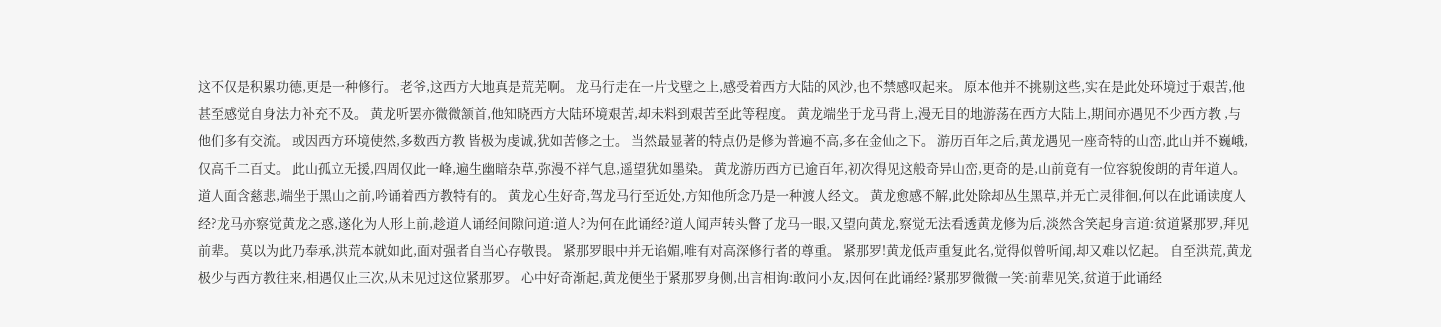这不仅是积累功德,更是一种修行。 老爷,这西方大地真是荒芜啊。 龙马行走在一片戈壁之上,感受着西方大陆的风沙,也不禁感叹起来。 原本他并不挑剔这些,实在是此处环境过于艰苦,他甚至感觉自身法力补充不及。 黄龙听罢亦微微颔首,他知晓西方大陆环境艰苦,却未料到艰苦至此等程度。 黄龙端坐于龙马背上,漫无目的地游荡在西方大陆上,期间亦遇见不少西方教 ,与他们多有交流。 或因西方环境使然,多数西方教 皆极为虔诚,犹如苦修之士。 当然最显著的特点仍是修为普遍不高,多在金仙之下。 游历百年之后,黄龙遇见一座奇特的山峦,此山并不巍峨,仅高千二百丈。 此山孤立无援,四周仅此一峰,遍生幽暗杂草,弥漫不祥气息,遥望犹如墨染。 黄龙游历西方已逾百年,初次得见这般奇异山峦,更奇的是,山前竟有一位容貌俊朗的青年道人。 道人面含慈悲,端坐于黑山之前,吟诵着西方教特有的。 黄龙心生好奇,驾龙马行至近处,方知他所念乃是一种渡人经文。 黄龙愈感不解,此处除却丛生黑草,并无亡灵徘徊,何以在此诵读度人经?龙马亦察觉黄龙之惑,遂化为人形上前,趁道人诵经间隙问道:道人?为何在此诵经?道人闻声转头瞥了龙马一眼,又望向黄龙,察觉无法看透黄龙修为后,淡然含笑起身言道:贫道紧那罗,拜见前辈。 莫以为此乃奉承,洪荒本就如此,面对强者自当心存敬畏。 紧那罗眼中并无谄媚,唯有对高深修行者的尊重。 紧那罗!黄龙低声重复此名,觉得似曾听闻,却又难以忆起。 自至洪荒,黄龙极少与西方教往来,相遇仅止三次,从未见过这位紧那罗。 心中好奇渐起,黄龙便坐于紧那罗身侧,出言相询:敢问小友,因何在此诵经?紧那罗微微一笑:前辈见笑,贫道于此诵经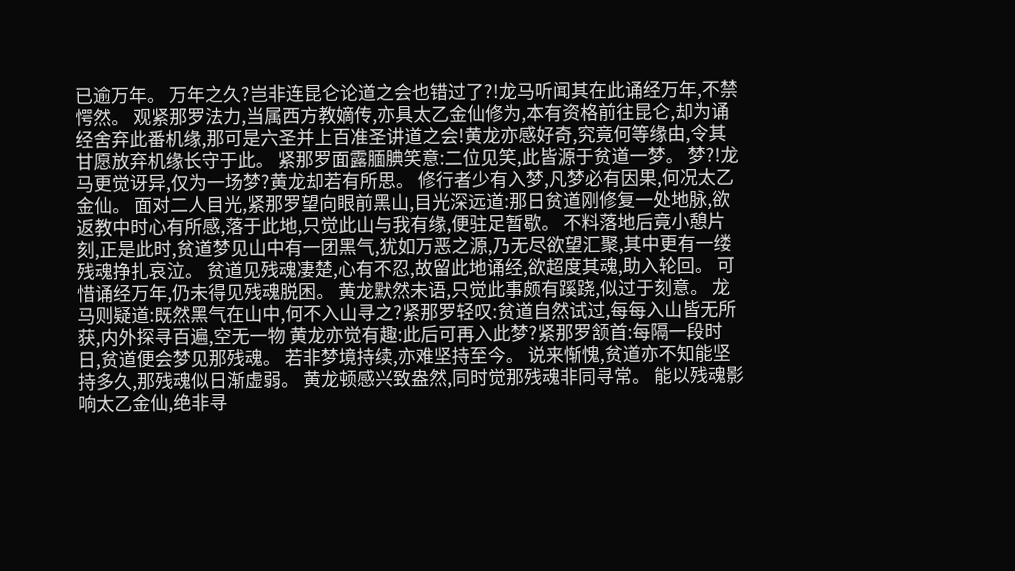已逾万年。 万年之久?岂非连昆仑论道之会也错过了?!龙马听闻其在此诵经万年,不禁愕然。 观紧那罗法力,当属西方教嫡传,亦具太乙金仙修为,本有资格前往昆仑,却为诵经舍弃此番机缘,那可是六圣并上百准圣讲道之会!黄龙亦感好奇,究竟何等缘由,令其甘愿放弃机缘长守于此。 紧那罗面露腼腆笑意:二位见笑,此皆源于贫道一梦。 梦?!龙马更觉讶异,仅为一场梦?黄龙却若有所思。 修行者少有入梦,凡梦必有因果,何况太乙金仙。 面对二人目光,紧那罗望向眼前黑山,目光深远道:那日贫道刚修复一处地脉,欲返教中时心有所感,落于此地,只觉此山与我有缘,便驻足暂歇。 不料落地后竟小憩片刻,正是此时,贫道梦见山中有一团黑气,犹如万恶之源,乃无尽欲望汇聚,其中更有一缕残魂挣扎哀泣。 贫道见残魂凄楚,心有不忍,故留此地诵经,欲超度其魂,助入轮回。 可惜诵经万年,仍未得见残魂脱困。 黄龙默然未语,只觉此事颇有蹊跷,似过于刻意。 龙马则疑道:既然黑气在山中,何不入山寻之?紧那罗轻叹:贫道自然试过,每每入山皆无所获,内外探寻百遍,空无一物 黄龙亦觉有趣:此后可再入此梦?紧那罗颔首:每隔一段时日,贫道便会梦见那残魂。 若非梦境持续,亦难坚持至今。 说来惭愧,贫道亦不知能坚持多久,那残魂似日渐虚弱。 黄龙顿感兴致盎然,同时觉那残魂非同寻常。 能以残魂影响太乙金仙,绝非寻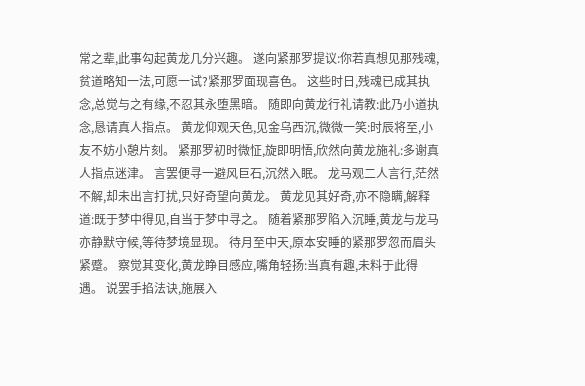常之辈,此事勾起黄龙几分兴趣。 遂向紧那罗提议:你若真想见那残魂,贫道略知一法,可愿一试?紧那罗面现喜色。 这些时日,残魂已成其执念,总觉与之有缘,不忍其永堕黑暗。 随即向黄龙行礼请教:此乃小道执念,恳请真人指点。 黄龙仰观天色,见金乌西沉,微微一笑:时辰将至,小友不妨小憩片刻。 紧那罗初时微怔,旋即明悟,欣然向黄龙施礼:多谢真人指点迷津。 言罢便寻一避风巨石,沉然入眠。 龙马观二人言行,茫然不解,却未出言打扰,只好奇望向黄龙。 黄龙见其好奇,亦不隐瞒,解释道:既于梦中得见,自当于梦中寻之。 随着紧那罗陷入沉睡,黄龙与龙马亦静默守候,等待梦境显现。 待月至中天,原本安睡的紧那罗忽而眉头紧蹙。 察觉其变化,黄龙睁目感应,嘴角轻扬:当真有趣,未料于此得遇。 说罢手掐法诀,施展入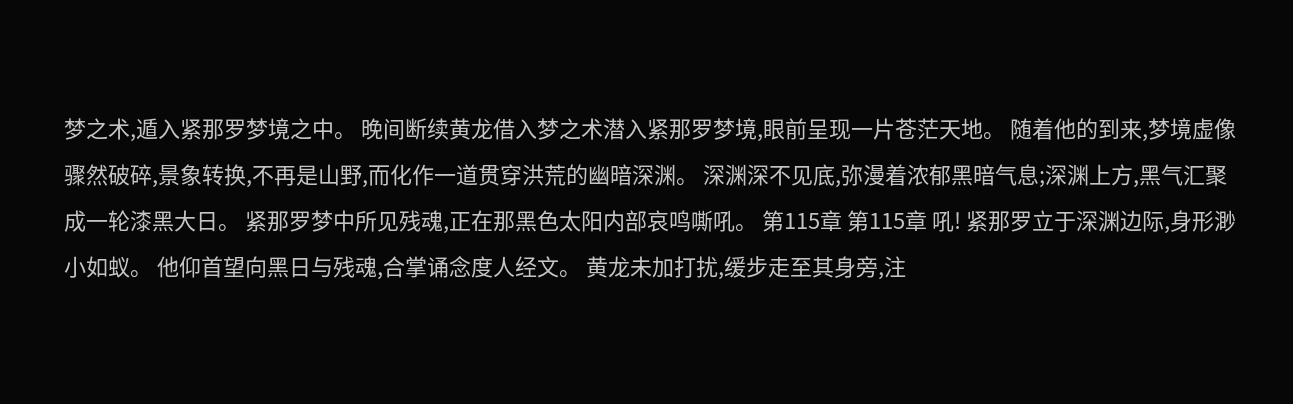梦之术,遁入紧那罗梦境之中。 晚间断续黄龙借入梦之术潜入紧那罗梦境,眼前呈现一片苍茫天地。 随着他的到来,梦境虚像骤然破碎,景象转换,不再是山野,而化作一道贯穿洪荒的幽暗深渊。 深渊深不见底,弥漫着浓郁黑暗气息;深渊上方,黑气汇聚成一轮漆黑大日。 紧那罗梦中所见残魂,正在那黑色太阳内部哀鸣嘶吼。 第115章 第115章 吼! 紧那罗立于深渊边际,身形渺小如蚁。 他仰首望向黑日与残魂,合掌诵念度人经文。 黄龙未加打扰,缓步走至其身旁,注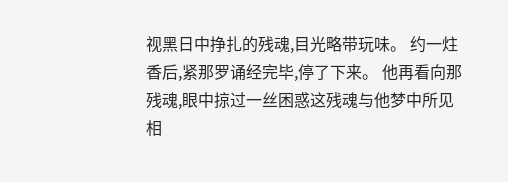视黑日中挣扎的残魂,目光略带玩味。 约一炷香后,紧那罗诵经完毕,停了下来。 他再看向那残魂,眼中掠过一丝困惑这残魂与他梦中所见相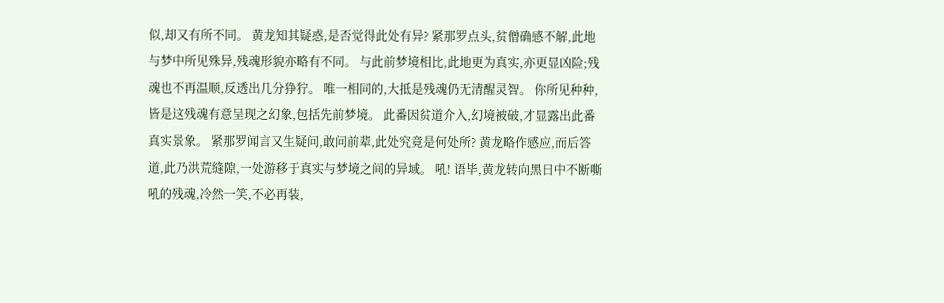似,却又有所不同。 黄龙知其疑惑,是否觉得此处有异? 紧那罗点头,贫僧确感不解,此地与梦中所见殊异,残魂形貌亦略有不同。 与此前梦境相比,此地更为真实,亦更显凶险;残魂也不再温顺,反透出几分狰狞。 唯一相同的,大抵是残魂仍无清醒灵智。 你所见种种,皆是这残魂有意呈现之幻象,包括先前梦境。 此番因贫道介入,幻境被破,才显露出此番真实景象。 紧那罗闻言又生疑问,敢问前辈,此处究竟是何处所? 黄龙略作感应,而后答道,此乃洪荒缝隙,一处游移于真实与梦境之间的异域。 吼! 语毕,黄龙转向黑日中不断嘶吼的残魂,冷然一笑,不必再装,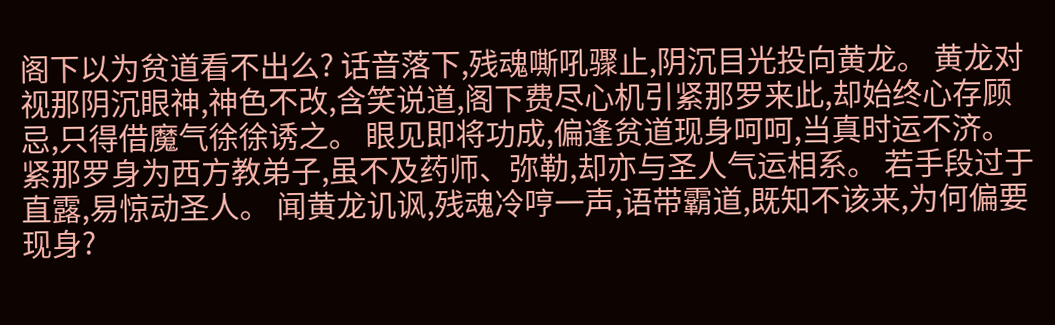阁下以为贫道看不出么? 话音落下,残魂嘶吼骤止,阴沉目光投向黄龙。 黄龙对视那阴沉眼神,神色不改,含笑说道,阁下费尽心机引紧那罗来此,却始终心存顾忌,只得借魔气徐徐诱之。 眼见即将功成,偏逢贫道现身呵呵,当真时运不济。 紧那罗身为西方教弟子,虽不及药师、弥勒,却亦与圣人气运相系。 若手段过于直露,易惊动圣人。 闻黄龙讥讽,残魂冷哼一声,语带霸道,既知不该来,为何偏要现身?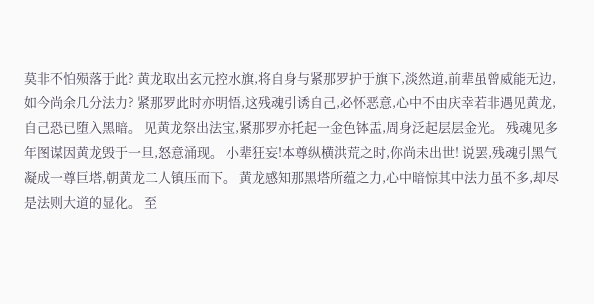莫非不怕殒落于此? 黄龙取出玄元控水旗,将自身与紧那罗护于旗下,淡然道,前辈虽曾威能无边,如今尚余几分法力? 紧那罗此时亦明悟,这残魂引诱自己,必怀恶意,心中不由庆幸若非遇见黄龙,自己恐已堕入黑暗。 见黄龙祭出法宝,紧那罗亦托起一金色钵盂,周身泛起层层金光。 残魂见多年图谋因黄龙毁于一旦,怒意涌现。 小辈狂妄!本尊纵横洪荒之时,你尚未出世! 说罢,残魂引黑气凝成一尊巨塔,朝黄龙二人镇压而下。 黄龙感知那黑塔所蕴之力,心中暗惊其中法力虽不多,却尽是法则大道的显化。 至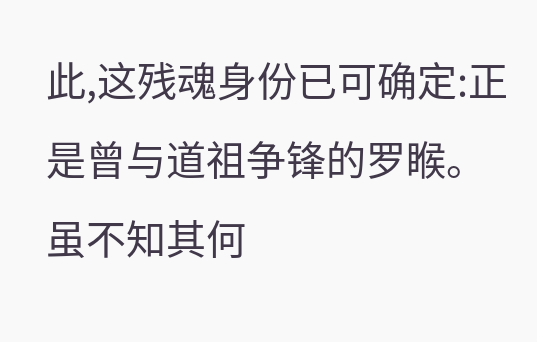此,这残魂身份已可确定:正是曾与道祖争锋的罗睺。 虽不知其何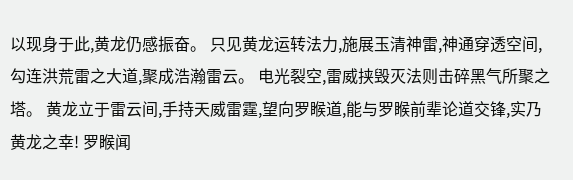以现身于此,黄龙仍感振奋。 只见黄龙运转法力,施展玉清神雷,神通穿透空间,勾连洪荒雷之大道,聚成浩瀚雷云。 电光裂空,雷威挟毁灭法则击碎黑气所聚之塔。 黄龙立于雷云间,手持天威雷霆,望向罗睺道,能与罗睺前辈论道交锋,实乃黄龙之幸! 罗睺闻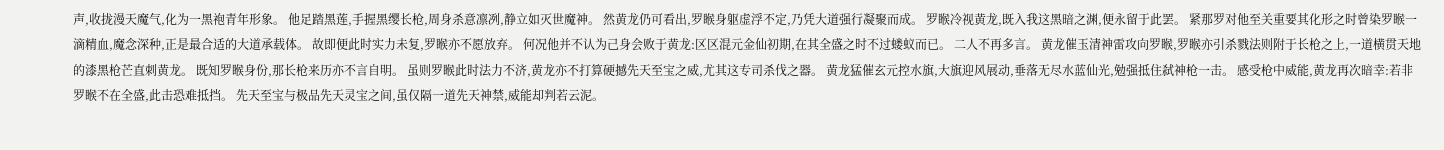声,收拢漫天魔气,化为一黑袍青年形象。 他足踏黑莲,手握黑缨长枪,周身杀意凛冽,静立如灭世魔神。 然黄龙仍可看出,罗睺身躯虚浮不定,乃凭大道强行凝聚而成。 罗睺冷视黄龙,既入我这黑暗之渊,便永留于此罢。 紧那罗对他至关重要其化形之时曾染罗睺一滴精血,魔念深种,正是最合适的大道承载体。 故即便此时实力未复,罗睺亦不愿放弃。 何况他并不认为己身会败于黄龙:区区混元金仙初期,在其全盛之时不过蝼蚁而已。 二人不再多言。 黄龙催玉清神雷攻向罗睺,罗睺亦引杀戮法则附于长枪之上,一道横贯天地的漆黑枪芒直刺黄龙。 既知罗睺身份,那长枪来历亦不言自明。 虽则罗睺此时法力不济,黄龙亦不打算硬撼先天至宝之威,尤其这专司杀伐之器。 黄龙猛催玄元控水旗,大旗迎风展动,垂落无尽水蓝仙光,勉强抵住弑神枪一击。 感受枪中威能,黄龙再次暗幸:若非罗睺不在全盛,此击恐难抵挡。 先天至宝与极品先天灵宝之间,虽仅隔一道先天神禁,威能却判若云泥。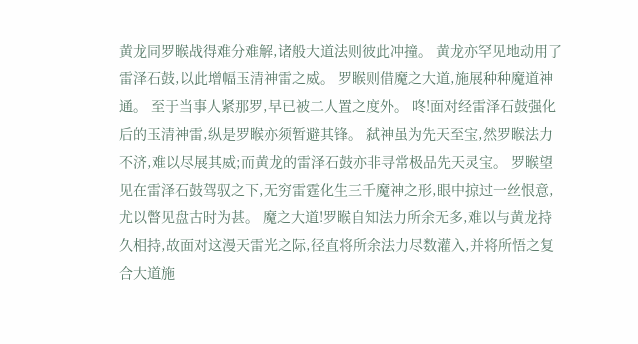黄龙同罗睺战得难分难解,诸般大道法则彼此冲撞。 黄龙亦罕见地动用了雷泽石鼓,以此增幅玉清神雷之威。 罗睺则借魔之大道,施展种种魔道神通。 至于当事人紧那罗,早已被二人置之度外。 咚!面对经雷泽石鼓强化后的玉清神雷,纵是罗睺亦须暂避其锋。 弑神虽为先天至宝,然罗睺法力不济,难以尽展其威;而黄龙的雷泽石鼓亦非寻常极品先天灵宝。 罗睺望见在雷泽石鼓驾驭之下,无穷雷霆化生三千魔神之形,眼中掠过一丝恨意,尤以瞥见盘古时为甚。 魔之大道!罗睺自知法力所余无多,难以与黄龙持久相持,故面对这漫天雷光之际,径直将所余法力尽数灌入,并将所悟之复合大道施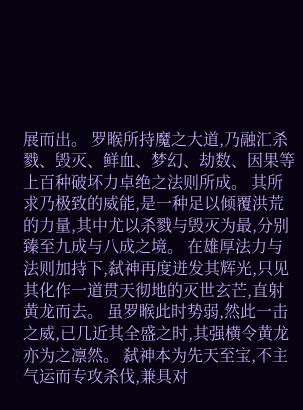展而出。 罗睺所持魔之大道,乃融汇杀戮、毁灭、鲜血、梦幻、劫数、因果等上百种破坏力卓绝之法则所成。 其所求乃极致的威能,是一种足以倾覆洪荒的力量,其中尤以杀戮与毁灭为最,分别臻至九成与八成之境。 在雄厚法力与法则加持下,弑神再度迸发其辉光,只见其化作一道贯天彻地的灭世玄芒,直射黄龙而去。 虽罗睺此时势弱,然此一击之威,已几近其全盛之时,其强横令黄龙亦为之凛然。 弑神本为先天至宝,不主气运而专攻杀伐,兼具对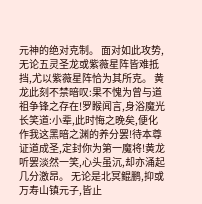元神的绝对克制。 面对如此攻势,无论五灵圣龙或紫薇星阵皆难抵挡,尤以紫薇星阵恰为其所克。 黄龙此刻不禁暗叹:果不愧为曾与道祖争锋之存在!罗睺闻言,身浴魔光长笑道:小辈,此时悔之晚矣,便化作我这黑暗之渊的养分罢!待本尊证道成圣,定封你为第一魔将!黄龙听罢淡然一笑,心头虽沉,却亦涌起几分激昂。 无论是北冥鲲鹏,抑或万寿山镇元子,皆止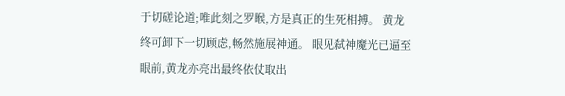于切磋论道;唯此刻之罗睺,方是真正的生死相搏。 黄龙终可卸下一切顾虑,畅然施展神通。 眼见弑神魔光已逼至眼前,黄龙亦亮出最终依仗取出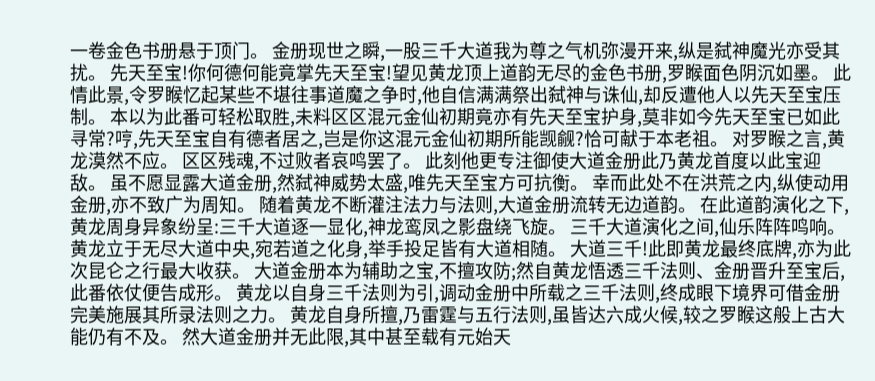一卷金色书册悬于顶门。 金册现世之瞬,一股三千大道我为尊之气机弥漫开来,纵是弑神魔光亦受其扰。 先天至宝!你何德何能竟掌先天至宝!望见黄龙顶上道韵无尽的金色书册,罗睺面色阴沉如墨。 此情此景,令罗睺忆起某些不堪往事道魔之争时,他自信满满祭出弑神与诛仙,却反遭他人以先天至宝压制。 本以为此番可轻松取胜,未料区区混元金仙初期竟亦有先天至宝护身,莫非如今先天至宝已如此寻常?哼,先天至宝自有德者居之,岂是你这混元金仙初期所能觊觎?恰可献于本老祖。 对罗睺之言,黄龙漠然不应。 区区残魂,不过败者哀鸣罢了。 此刻他更专注御使大道金册此乃黄龙首度以此宝迎敌。 虽不愿显露大道金册,然弑神威势太盛,唯先天至宝方可抗衡。 幸而此处不在洪荒之内,纵使动用金册,亦不致广为周知。 随着黄龙不断灌注法力与法则,大道金册流转无边道韵。 在此道韵演化之下,黄龙周身异象纷呈:三千大道逐一显化,神龙鸾凤之影盘绕飞旋。 三千大道演化之间,仙乐阵阵鸣响。 黄龙立于无尽大道中央,宛若道之化身,举手投足皆有大道相随。 大道三千!此即黄龙最终底牌,亦为此次昆仑之行最大收获。 大道金册本为辅助之宝,不擅攻防;然自黄龙悟透三千法则、金册晋升至宝后,此番依仗便告成形。 黄龙以自身三千法则为引,调动金册中所载之三千法则,终成眼下境界可借金册完美施展其所录法则之力。 黄龙自身所擅,乃雷霆与五行法则,虽皆达六成火候,较之罗睺这般上古大能仍有不及。 然大道金册并无此限,其中甚至载有元始天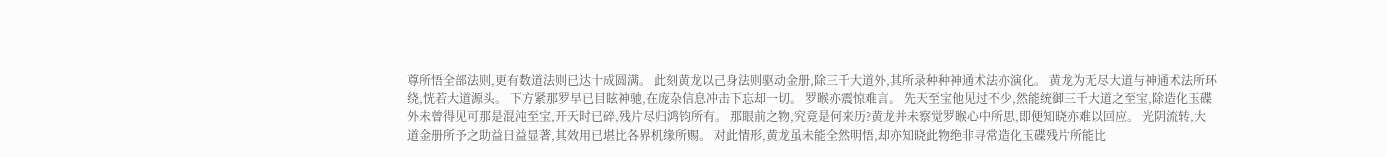尊所悟全部法则,更有数道法则已达十成圆满。 此刻黄龙以己身法则驱动金册,除三千大道外,其所录种种神通术法亦演化。 黄龙为无尽大道与神通术法所环绕,恍若大道源头。 下方紧那罗早已目眩神驰,在庞杂信息冲击下忘却一切。 罗睺亦震惊难言。 先天至宝他见过不少,然能统御三千大道之至宝,除造化玉碟外未曾得见可那是混沌至宝,开天时已碎,残片尽归鸿钧所有。 那眼前之物,究竟是何来历?黄龙并未察觉罗睺心中所思,即便知晓亦难以回应。 光阴流转,大道金册所予之助益日益显著,其效用已堪比各界机缘所赐。 对此情形,黄龙虽未能全然明悟,却亦知晓此物绝非寻常造化玉碟残片所能比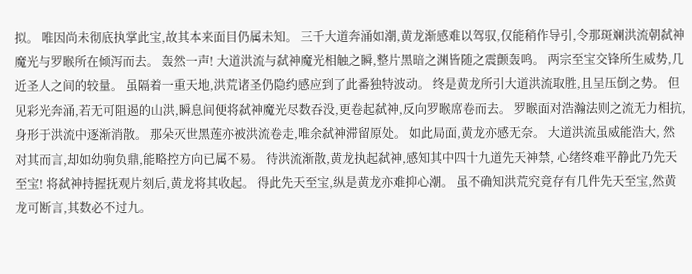拟。 唯因尚未彻底执掌此宝,故其本来面目仍属未知。 三千大道奔涌如潮,黄龙渐感难以驾驭,仅能稍作导引,令那斑斓洪流朝弑神魔光与罗睺所在倾泻而去。 轰然一声! 大道洪流与弑神魔光相触之瞬,整片黑暗之渊皆随之震颤轰鸣。 两宗至宝交锋所生威势,几近圣人之间的较量。 虽隔着一重天地,洪荒诸圣仍隐约感应到了此番独特波动。 终是黄龙所引大道洪流取胜,且呈压倒之势。 但见彩光奔涌,若无可阻遏的山洪,瞬息间便将弑神魔光尽数吞没,更卷起弑神,反向罗睺席卷而去。 罗睺面对浩瀚法则之流无力相抗,身形于洪流中逐渐消散。 那朵灭世黑莲亦被洪流卷走,唯余弑神滞留原处。 如此局面,黄龙亦感无奈。 大道洪流虽威能浩大, 然对其而言,却如幼驹负鼎,能略控方向已属不易。 待洪流渐散,黄龙执起弑神,感知其中四十九道先天神禁, 心绪终难平静此乃先天至宝! 将弑神持握抚观片刻后,黄龙将其收起。 得此先天至宝,纵是黄龙亦难抑心潮。 虽不确知洪荒究竟存有几件先天至宝,然黄龙可断言,其数必不过九。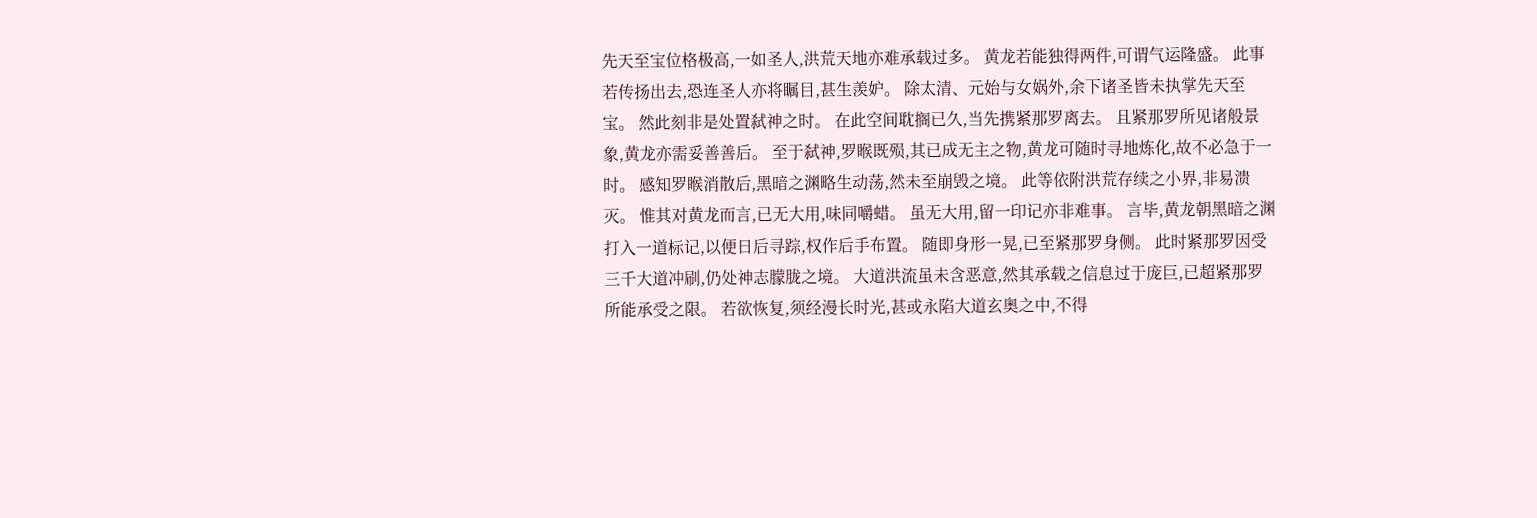先天至宝位格极高,一如圣人,洪荒天地亦难承载过多。 黄龙若能独得两件,可谓气运隆盛。 此事若传扬出去,恐连圣人亦将瞩目,甚生羡妒。 除太清、元始与女娲外,余下诸圣皆未执掌先天至宝。 然此刻非是处置弑神之时。 在此空间耽搁已久,当先携紧那罗离去。 且紧那罗所见诸般景象,黄龙亦需妥善善后。 至于弑神,罗睺既殒,其已成无主之物,黄龙可随时寻地炼化,故不必急于一时。 感知罗睺消散后,黑暗之渊略生动荡,然未至崩毁之境。 此等依附洪荒存续之小界,非易溃灭。 惟其对黄龙而言,已无大用,味同嚼蜡。 虽无大用,留一印记亦非难事。 言毕,黄龙朝黑暗之渊打入一道标记,以便日后寻踪,权作后手布置。 随即身形一晃,已至紧那罗身侧。 此时紧那罗因受三千大道冲刷,仍处神志朦胧之境。 大道洪流虽未含恶意,然其承载之信息过于庞巨,已超紧那罗所能承受之限。 若欲恢复,须经漫长时光,甚或永陷大道玄奥之中,不得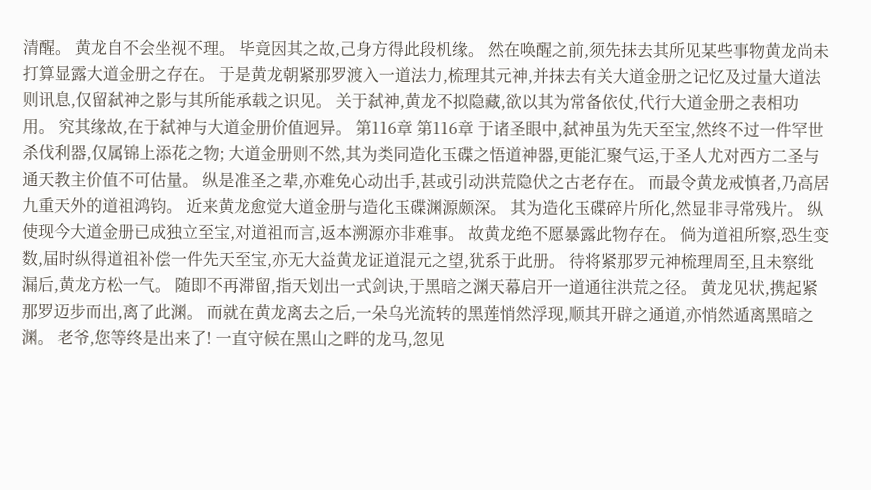清醒。 黄龙自不会坐视不理。 毕竟因其之故,己身方得此段机缘。 然在唤醒之前,须先抹去其所见某些事物黄龙尚未打算显露大道金册之存在。 于是黄龙朝紧那罗渡入一道法力,梳理其元神,并抹去有关大道金册之记忆及过量大道法则讯息,仅留弑神之影与其所能承载之识见。 关于弑神,黄龙不拟隐藏,欲以其为常备依仗,代行大道金册之表相功用。 究其缘故,在于弑神与大道金册价值迥异。 第116章 第116章 于诸圣眼中,弑神虽为先天至宝,然终不过一件罕世杀伐利器,仅属锦上添花之物; 大道金册则不然,其为类同造化玉碟之悟道神器,更能汇聚气运,于圣人尤对西方二圣与通天教主价值不可估量。 纵是准圣之辈,亦难免心动出手,甚或引动洪荒隐伏之古老存在。 而最令黄龙戒慎者,乃高居九重天外的道祖鸿钧。 近来黄龙愈觉大道金册与造化玉碟渊源颇深。 其为造化玉碟碎片所化,然显非寻常残片。 纵使现今大道金册已成独立至宝,对道祖而言,返本溯源亦非难事。 故黄龙绝不愿暴露此物存在。 倘为道祖所察,恐生变数,届时纵得道祖补偿一件先天至宝,亦无大益黄龙证道混元之望,犹系于此册。 待将紧那罗元神梳理周至,且未察纰漏后,黄龙方松一气。 随即不再滞留,指天划出一式剑诀,于黑暗之渊天幕启开一道通往洪荒之径。 黄龙见状,携起紧那罗迈步而出,离了此渊。 而就在黄龙离去之后,一朵乌光流转的黑莲悄然浮现,顺其开辟之通道,亦悄然遁离黑暗之渊。 老爷,您等终是出来了! 一直守候在黑山之畔的龙马,忽见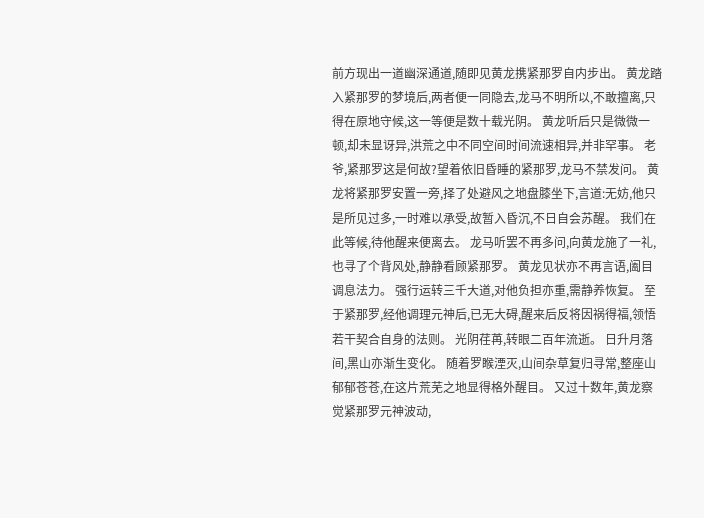前方现出一道幽深通道,随即见黄龙携紧那罗自内步出。 黄龙踏入紧那罗的梦境后,两者便一同隐去,龙马不明所以,不敢擅离,只得在原地守候,这一等便是数十载光阴。 黄龙听后只是微微一顿,却未显讶异,洪荒之中不同空间时间流速相异,并非罕事。 老爷,紧那罗这是何故?望着依旧昏睡的紧那罗,龙马不禁发问。 黄龙将紧那罗安置一旁,择了处避风之地盘膝坐下,言道:无妨,他只是所见过多,一时难以承受,故暂入昏沉,不日自会苏醒。 我们在此等候,待他醒来便离去。 龙马听罢不再多问,向黄龙施了一礼,也寻了个背风处,静静看顾紧那罗。 黄龙见状亦不再言语,阖目调息法力。 强行运转三千大道,对他负担亦重,需静养恢复。 至于紧那罗,经他调理元神后,已无大碍,醒来后反将因祸得福,领悟若干契合自身的法则。 光阴荏苒,转眼二百年流逝。 日升月落间,黑山亦渐生变化。 随着罗睺湮灭,山间杂草复归寻常,整座山郁郁苍苍,在这片荒芜之地显得格外醒目。 又过十数年,黄龙察觉紧那罗元神波动,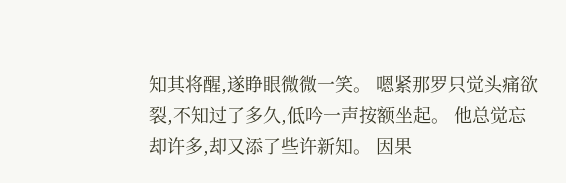知其将醒,遂睁眼微微一笑。 嗯紧那罗只觉头痛欲裂,不知过了多久,低吟一声按额坐起。 他总觉忘却许多,却又添了些许新知。 因果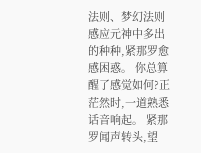法则、梦幻法则感应元神中多出的种种,紧那罗愈感困惑。 你总算醒了感觉如何?正茫然时,一道熟悉话音响起。 紧那罗闻声转头,望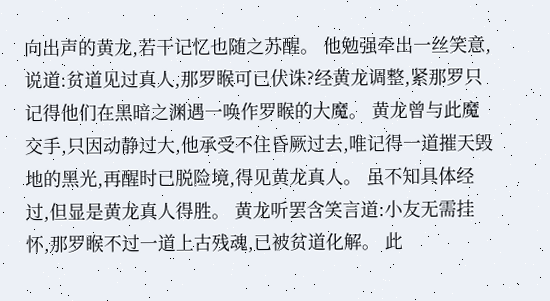向出声的黄龙,若干记忆也随之苏醒。 他勉强牵出一丝笑意,说道:贫道见过真人,那罗睺可已伏诛?经黄龙调整,紧那罗只记得他们在黑暗之渊遇一唤作罗睺的大魔。 黄龙曾与此魔交手,只因动静过大,他承受不住昏厥过去,唯记得一道摧天毁地的黑光,再醒时已脱险境,得见黄龙真人。 虽不知具体经过,但显是黄龙真人得胜。 黄龙听罢含笑言道:小友无需挂怀,那罗睺不过一道上古残魂,已被贫道化解。 此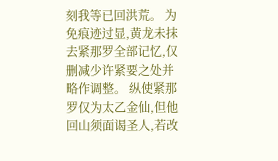刻我等已回洪荒。 为免痕迹过显,黄龙未抹去紧那罗全部记忆,仅删减少许紧要之处并略作调整。 纵使紧那罗仅为太乙金仙,但他回山须面谒圣人,若改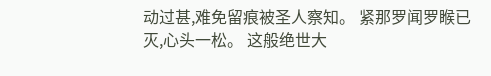动过甚,难免留痕被圣人察知。 紧那罗闻罗睺已灭,心头一松。 这般绝世大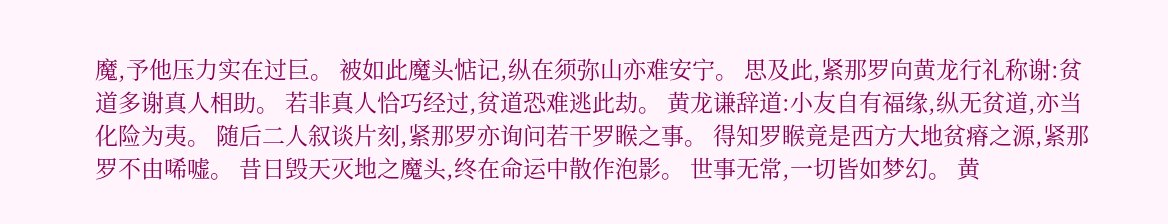魔,予他压力实在过巨。 被如此魔头惦记,纵在须弥山亦难安宁。 思及此,紧那罗向黄龙行礼称谢:贫道多谢真人相助。 若非真人恰巧经过,贫道恐难逃此劫。 黄龙谦辞道:小友自有福缘,纵无贫道,亦当化险为夷。 随后二人叙谈片刻,紧那罗亦询问若干罗睺之事。 得知罗睺竟是西方大地贫瘠之源,紧那罗不由唏嘘。 昔日毁天灭地之魔头,终在命运中散作泡影。 世事无常,一切皆如梦幻。 黄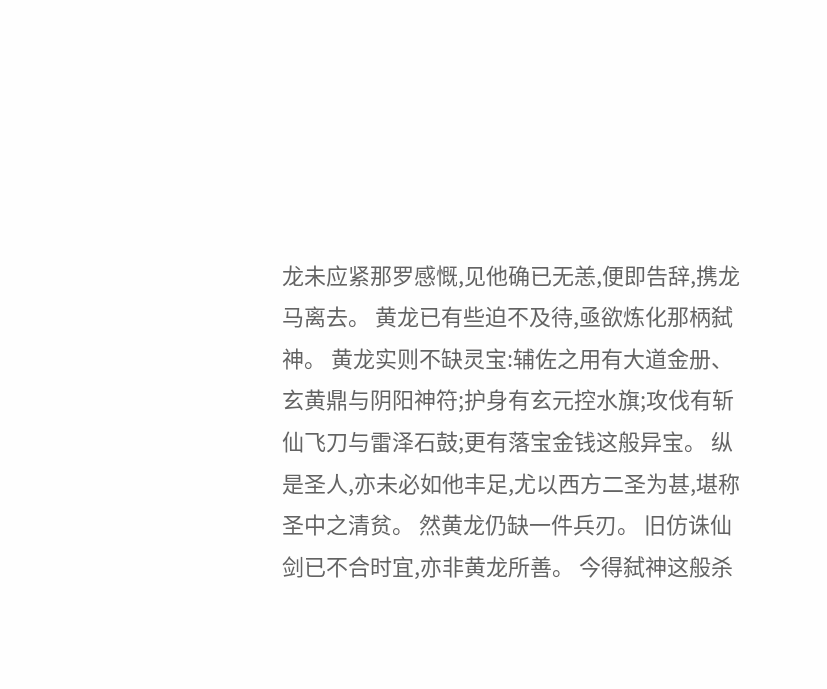龙未应紧那罗感慨,见他确已无恙,便即告辞,携龙马离去。 黄龙已有些迫不及待,亟欲炼化那柄弑神。 黄龙实则不缺灵宝:辅佐之用有大道金册、玄黄鼎与阴阳神符;护身有玄元控水旗;攻伐有斩仙飞刀与雷泽石鼓;更有落宝金钱这般异宝。 纵是圣人,亦未必如他丰足,尤以西方二圣为甚,堪称圣中之清贫。 然黄龙仍缺一件兵刃。 旧仿诛仙剑已不合时宜,亦非黄龙所善。 今得弑神这般杀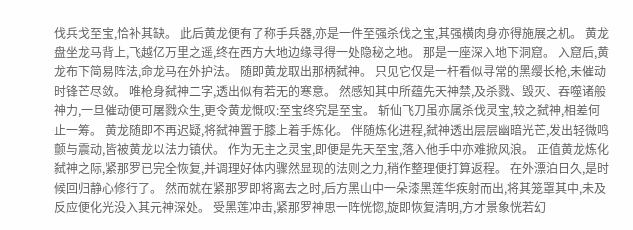伐兵戈至宝,恰补其缺。 此后黄龙便有了称手兵器,亦是一件至强杀伐之宝,其强横肉身亦得施展之机。 黄龙盘坐龙马背上,飞越亿万里之遥,终在西方大地边缘寻得一处隐秘之地。 那是一座深入地下洞窟。 入窟后,黄龙布下简易阵法,命龙马在外护法。 随即黄龙取出那柄弑神。 只见它仅是一杆看似寻常的黑缨长枪,未催动时锋芒尽敛。 唯枪身弑神二字,透出似有若无的寒意。 然感知其中所蕴先天神禁,及杀戮、毁灭、吞噬诸般神力,一旦催动便可屠戮众生,更令黄龙慨叹:至宝终究是至宝。 斩仙飞刀虽亦属杀伐灵宝,较之弑神,相差何止一筹。 黄龙随即不再迟疑,将弑神置于膝上着手炼化。 伴随炼化进程,弑神透出层层幽暗光芒,发出轻微鸣颤与震动,皆被黄龙以法力镇伏。 作为无主之灵宝,即便是先天至宝,落入他手中亦难掀风浪。 正值黄龙炼化弑神之际,紧那罗已完全恢复,并调理好体内骤然显现的法则之力,稍作整理便打算返程。 在外漂泊日久,是时候回归静心修行了。 然而就在紧那罗即将离去之时,后方黑山中一朵漆黑莲华疾射而出,将其笼罩其中,未及反应便化光没入其元神深处。 受黑莲冲击,紧那罗神思一阵恍惚,旋即恢复清明,方才景象恍若幻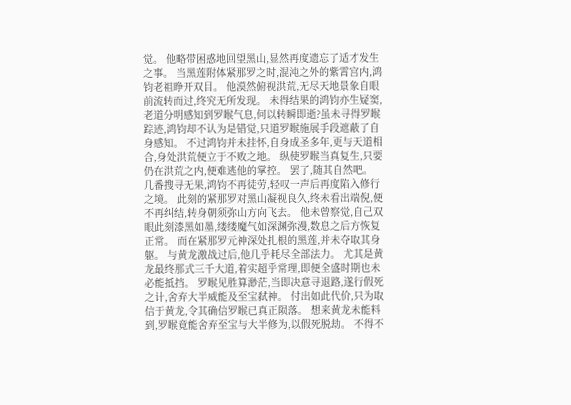觉。 他略带困惑地回望黑山,显然再度遗忘了适才发生之事。 当黑莲附体紧那罗之时,混沌之外的紫霄宫内,鸿钧老祖睁开双目。 他漠然俯视洪荒,无尽天地景象自眼前流转而过,终究无所发现。 未得结果的鸿钧亦生疑窦,老道分明感知到罗睺气息,何以转瞬即逝?虽未寻得罗睺踪迹,鸿钧却不认为是错觉,只道罗睺施展手段遮蔽了自身感知。 不过鸿钧并未挂怀,自身成圣多年,更与天道相合,身处洪荒便立于不败之地。 纵使罗睺当真复生,只要仍在洪荒之内,便难逃他的掌控。 罢了,随其自然吧。 几番搜寻无果,鸿钧不再徒劳,轻叹一声后再度陷入修行之境。 此刻的紧那罗对黑山凝视良久,终未看出端倪,便不再纠结,转身朝须弥山方向飞去。 他未曾察觉,自己双眼此刻漆黑如墨,缕缕魔气如深渊弥漫,数息之后方恢复正常。 而在紧那罗元神深处扎根的黑莲,并未夺取其身躯。 与黄龙激战过后,他几乎耗尽全部法力。 尤其是黄龙最终那式三千大道,着实超乎常理,即便全盛时期也未必能抵挡。 罗睺见胜算渺茫,当即决意寻退路,遂行假死之计,舍弃大半威能及至宝弑神。 付出如此代价,只为取信于黄龙,令其确信罗睺已真正陨落。 想来黄龙未能料到,罗睺竟能舍弃至宝与大半修为,以假死脱劫。 不得不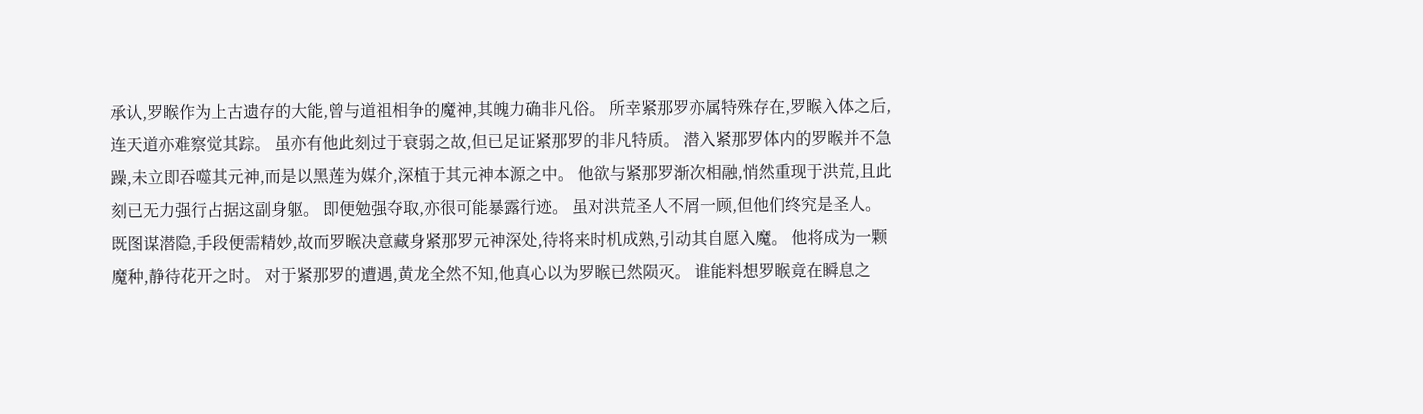承认,罗睺作为上古遗存的大能,曾与道祖相争的魔神,其魄力确非凡俗。 所幸紧那罗亦属特殊存在,罗睺入体之后,连天道亦难察觉其踪。 虽亦有他此刻过于衰弱之故,但已足证紧那罗的非凡特质。 潜入紧那罗体内的罗睺并不急躁,未立即吞噬其元神,而是以黑莲为媒介,深植于其元神本源之中。 他欲与紧那罗渐次相融,悄然重现于洪荒,且此刻已无力强行占据这副身躯。 即便勉强夺取,亦很可能暴露行迹。 虽对洪荒圣人不屑一顾,但他们终究是圣人。 既图谋潜隐,手段便需精妙,故而罗睺决意藏身紧那罗元神深处,待将来时机成熟,引动其自愿入魔。 他将成为一颗魔种,静待花开之时。 对于紧那罗的遭遇,黄龙全然不知,他真心以为罗睺已然陨灭。 谁能料想罗睺竟在瞬息之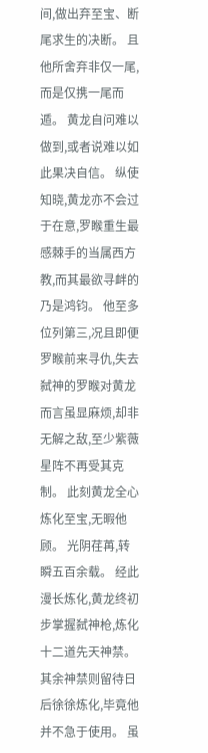间,做出弃至宝、断尾求生的决断。 且他所舍弃非仅一尾,而是仅携一尾而遁。 黄龙自问难以做到,或者说难以如此果决自信。 纵使知晓,黄龙亦不会过于在意,罗睺重生最感棘手的当属西方教,而其最欲寻衅的乃是鸿钧。 他至多位列第三,况且即便罗睺前来寻仇,失去弑神的罗睺对黄龙而言虽显麻烦,却非无解之敌,至少紫薇星阵不再受其克制。 此刻黄龙全心炼化至宝,无暇他顾。 光阴荏苒,转瞬五百余载。 经此漫长炼化,黄龙终初步掌握弑神枪,炼化十二道先天神禁。 其余神禁则留待日后徐徐炼化,毕竟他并不急于使用。 虽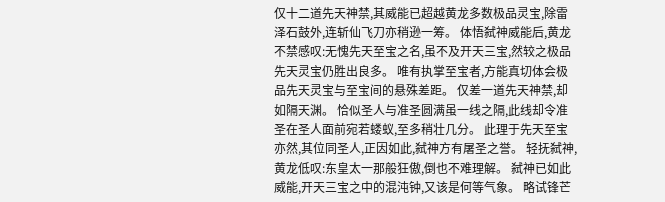仅十二道先天神禁,其威能已超越黄龙多数极品灵宝,除雷泽石鼓外,连斩仙飞刀亦稍逊一筹。 体悟弑神威能后,黄龙不禁感叹:无愧先天至宝之名,虽不及开天三宝,然较之极品先天灵宝仍胜出良多。 唯有执掌至宝者,方能真切体会极品先天灵宝与至宝间的悬殊差距。 仅差一道先天神禁,却如隔天渊。 恰似圣人与准圣圆满虽一线之隔,此线却令准圣在圣人面前宛若蝼蚁,至多稍壮几分。 此理于先天至宝亦然,其位同圣人,正因如此,弑神方有屠圣之誉。 轻抚弑神,黄龙低叹:东皇太一那般狂傲,倒也不难理解。 弑神已如此威能,开天三宝之中的混沌钟,又该是何等气象。 略试锋芒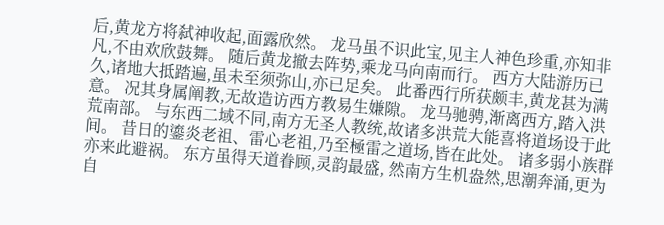后,黄龙方将弑神收起,面露欣然。 龙马虽不识此宝,见主人神色珍重,亦知非凡,不由欢欣鼓舞。 随后黄龙撤去阵势,乘龙马向南而行。 西方大陆游历已久,诸地大抵踏遍,虽未至须弥山,亦已足矣。 此番西行所获颇丰,黄龙甚为满意。 况其身属阐教,无故造访西方教易生嫌隙。 龙马驰骋,渐离西方,踏入洪荒南部。 与东西二域不同,南方无圣人教统,故诸多洪荒大能喜将道场设于此间。 昔日的鎏炎老祖、雷心老祖,乃至極雷之道场,皆在此处。 诸多弱小族群亦来此避祸。 东方虽得天道眷顾,灵韵最盛, 然南方生机盎然,思潮奔涌,更为自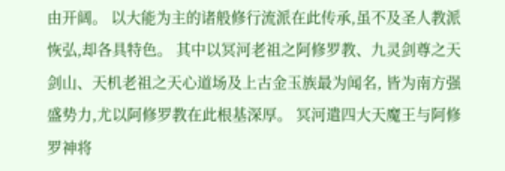由开阔。 以大能为主的诸般修行流派在此传承,虽不及圣人教派恢弘,却各具特色。 其中以冥河老祖之阿修罗教、九灵剑尊之天剑山、天机老祖之天心道场及上古金玉族最为闻名, 皆为南方强盛势力,尤以阿修罗教在此根基深厚。 冥河遣四大天魔王与阿修罗神将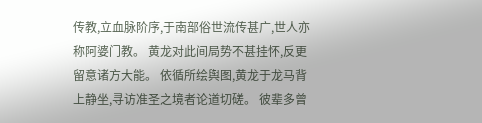传教,立血脉阶序,于南部俗世流传甚广,世人亦称阿婆门教。 黄龙对此间局势不甚挂怀,反更留意诸方大能。 依循所绘舆图,黄龙于龙马背上静坐,寻访准圣之境者论道切磋。 彼辈多曾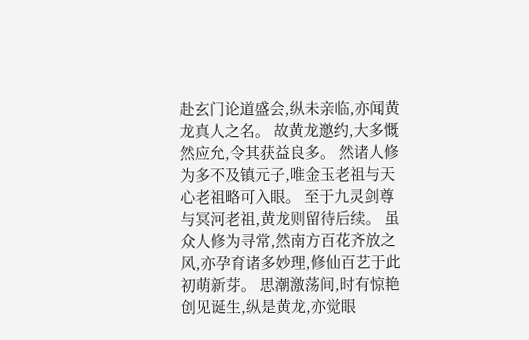赴玄门论道盛会,纵未亲临,亦闻黄龙真人之名。 故黄龙邀约,大多慨然应允,令其获益良多。 然诸人修为多不及镇元子,唯金玉老祖与天心老祖略可入眼。 至于九灵剑尊与冥河老祖,黄龙则留待后续。 虽众人修为寻常,然南方百花齐放之风,亦孕育诸多妙理,修仙百艺于此初萌新芽。 思潮激荡间,时有惊艳创见诞生,纵是黄龙,亦觉眼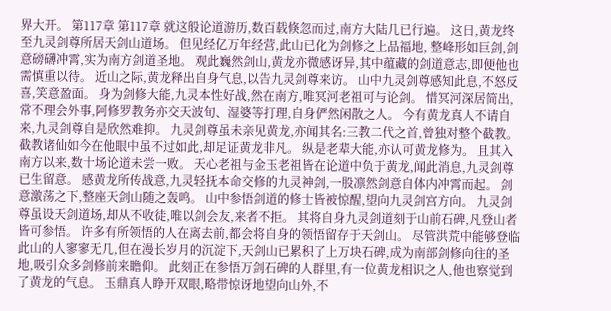界大开。 第117章 第117章 就这般论道游历,数百载倏忽而过,南方大陆几已行遍。 这日,黄龙终至九灵剑尊所居天剑山道场。 但见经亿万年经营,此山已化为剑修之上品福地, 整峰形如巨剑,剑意磅礴冲霄,实为南方剑道圣地。 观此巍然剑山,黄龙亦微感讶异,其中蕴藏的剑道意志,即便他也需慎重以待。 近山之际,黄龙释出自身气息,以告九灵剑尊来访。 山中九灵剑尊感知此息,不怒反喜,笑意盈面。 身为剑修大能,九灵本性好战,然在南方,唯冥河老祖可与论剑。 惜冥河深居简出,常不理会外事,阿修罗教务亦交天波旬、湿婆等打理,自身俨然闲散之人。 今有黄龙真人不请自来,九灵剑尊自是欣然难抑。 九灵剑尊虽未亲见黄龙,亦闻其名:三教二代之首,曾独对整个截教。 截教诸仙如今在他眼中虽不过如此,却足证黄龙非凡。 纵是老辈大能,亦认可黄龙修为。 且其入南方以来,数十场论道未尝一败。 天心老祖与金玉老祖皆在论道中负于黄龙,闻此消息,九灵剑尊已生留意。 感黄龙所传战意,九灵轻抚本命交修的九灵神剑,一股凛然剑意自体内冲霄而起。 剑意激荡之下,整座天剑山随之轰鸣。 山中参悟剑道的修士皆被惊醒,望向九灵剑宫方向。 九灵剑尊虽设天剑道场,却从不收徒,唯以剑会友,来者不拒。 其将自身九灵剑道刻于山前石碑,凡登山者皆可参悟。 许多有所领悟的人在离去前,都会将自身的领悟留存于天剑山。 尽管洪荒中能够登临此山的人寥寥无几,但在漫长岁月的沉淀下,天剑山已累积了上万块石碑,成为南部剑修向往的圣地,吸引众多剑修前来瞻仰。 此刻正在参悟万剑石碑的人群里,有一位黄龙相识之人,他也察觉到了黄龙的气息。 玉鼎真人睁开双眼,略带惊讶地望向山外,不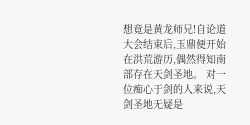想竟是黄龙师兄!自论道大会结束后,玉鼎便开始在洪荒游历,偶然得知南部存在天剑圣地。 对一位痴心于剑的人来说,天剑圣地无疑是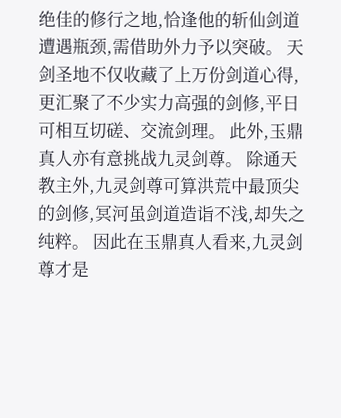绝佳的修行之地,恰逢他的斩仙剑道遭遇瓶颈,需借助外力予以突破。 天剑圣地不仅收藏了上万份剑道心得,更汇聚了不少实力高强的剑修,平日可相互切磋、交流剑理。 此外,玉鼎真人亦有意挑战九灵剑尊。 除通天教主外,九灵剑尊可算洪荒中最顶尖的剑修,冥河虽剑道造诣不浅,却失之纯粹。 因此在玉鼎真人看来,九灵剑尊才是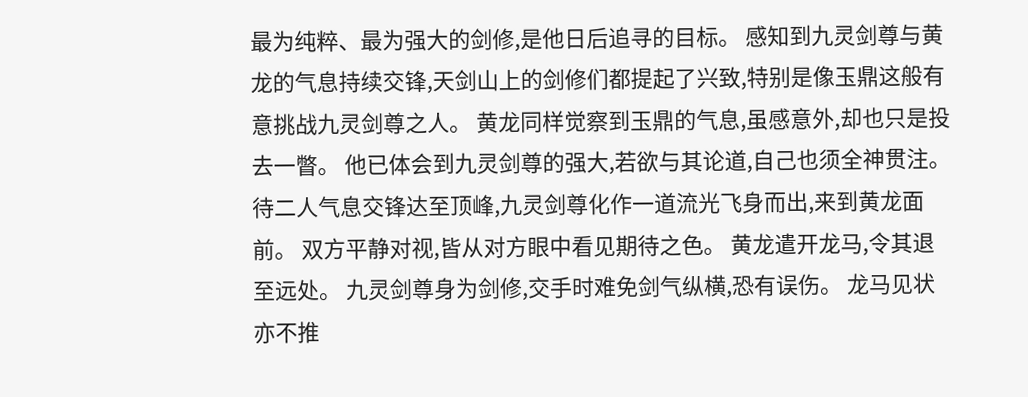最为纯粹、最为强大的剑修,是他日后追寻的目标。 感知到九灵剑尊与黄龙的气息持续交锋,天剑山上的剑修们都提起了兴致,特别是像玉鼎这般有意挑战九灵剑尊之人。 黄龙同样觉察到玉鼎的气息,虽感意外,却也只是投去一瞥。 他已体会到九灵剑尊的强大,若欲与其论道,自己也须全神贯注。 待二人气息交锋达至顶峰,九灵剑尊化作一道流光飞身而出,来到黄龙面前。 双方平静对视,皆从对方眼中看见期待之色。 黄龙遣开龙马,令其退至远处。 九灵剑尊身为剑修,交手时难免剑气纵横,恐有误伤。 龙马见状亦不推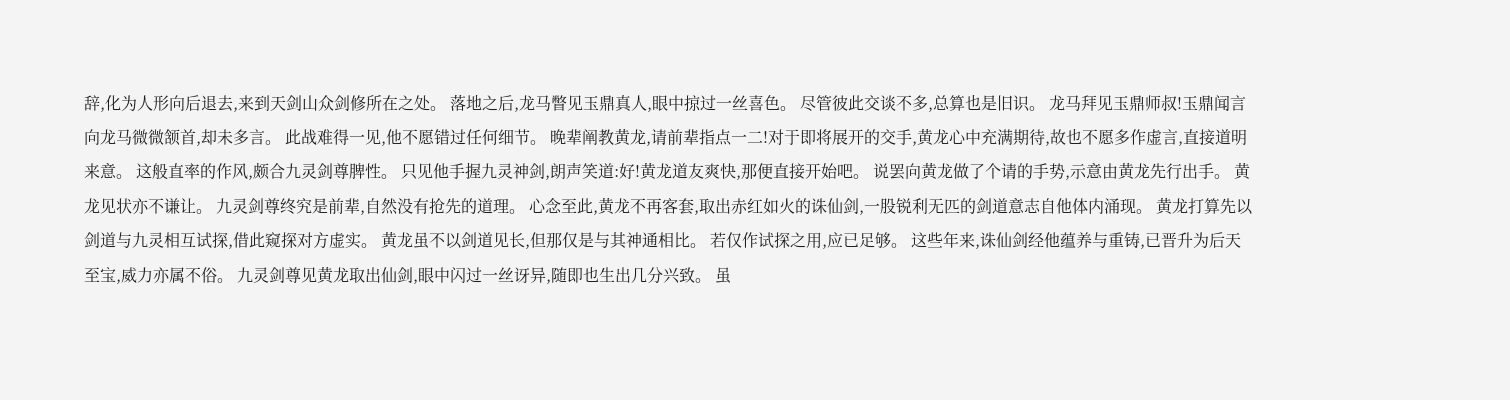辞,化为人形向后退去,来到天剑山众剑修所在之处。 落地之后,龙马瞥见玉鼎真人,眼中掠过一丝喜色。 尽管彼此交谈不多,总算也是旧识。 龙马拜见玉鼎师叔!玉鼎闻言向龙马微微颔首,却未多言。 此战难得一见,他不愿错过任何细节。 晚辈阐教黄龙,请前辈指点一二!对于即将展开的交手,黄龙心中充满期待,故也不愿多作虚言,直接道明来意。 这般直率的作风,颇合九灵剑尊脾性。 只见他手握九灵神剑,朗声笑道:好!黄龙道友爽快,那便直接开始吧。 说罢向黄龙做了个请的手势,示意由黄龙先行出手。 黄龙见状亦不谦让。 九灵剑尊终究是前辈,自然没有抢先的道理。 心念至此,黄龙不再客套,取出赤红如火的诛仙剑,一股锐利无匹的剑道意志自他体内涌现。 黄龙打算先以剑道与九灵相互试探,借此窥探对方虚实。 黄龙虽不以剑道见长,但那仅是与其神通相比。 若仅作试探之用,应已足够。 这些年来,诛仙剑经他蕴养与重铸,已晋升为后天至宝,威力亦属不俗。 九灵剑尊见黄龙取出仙剑,眼中闪过一丝讶异,随即也生出几分兴致。 虽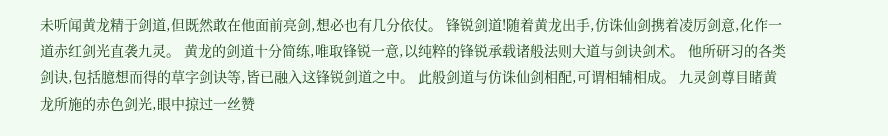未听闻黄龙精于剑道,但既然敢在他面前亮剑,想必也有几分依仗。 锋锐剑道!随着黄龙出手,仿诛仙剑携着凌厉剑意,化作一道赤红剑光直袭九灵。 黄龙的剑道十分简练,唯取锋锐一意,以纯粹的锋锐承载诸般法则大道与剑诀剑术。 他所研习的各类剑诀,包括臆想而得的草字剑诀等,皆已融入这锋锐剑道之中。 此般剑道与仿诛仙剑相配,可谓相辅相成。 九灵剑尊目睹黄龙所施的赤色剑光,眼中掠过一丝赞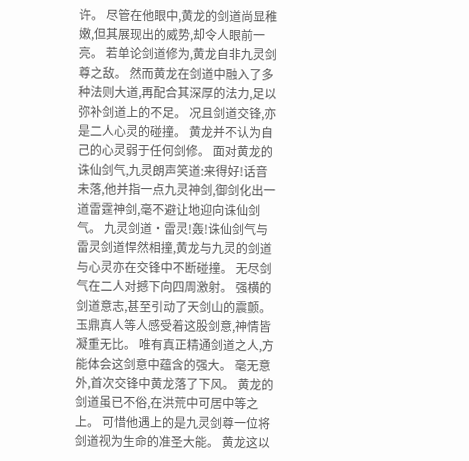许。 尽管在他眼中,黄龙的剑道尚显稚嫩,但其展现出的威势,却令人眼前一亮。 若单论剑道修为,黄龙自非九灵剑尊之敌。 然而黄龙在剑道中融入了多种法则大道,再配合其深厚的法力,足以弥补剑道上的不足。 况且剑道交锋,亦是二人心灵的碰撞。 黄龙并不认为自己的心灵弱于任何剑修。 面对黄龙的诛仙剑气,九灵朗声笑道:来得好!话音未落,他并指一点九灵神剑,御剑化出一道雷霆神剑,毫不避让地迎向诛仙剑气。 九灵剑道·雷灵!轰!诛仙剑气与雷灵剑道悍然相撞,黄龙与九灵的剑道与心灵亦在交锋中不断碰撞。 无尽剑气在二人对撼下向四周激射。 强横的剑道意志,甚至引动了天剑山的震颤。 玉鼎真人等人感受着这股剑意,神情皆凝重无比。 唯有真正精通剑道之人,方能体会这剑意中蕴含的强大。 毫无意外,首次交锋中黄龙落了下风。 黄龙的剑道虽已不俗,在洪荒中可居中等之上。 可惜他遇上的是九灵剑尊一位将剑道视为生命的准圣大能。 黄龙这以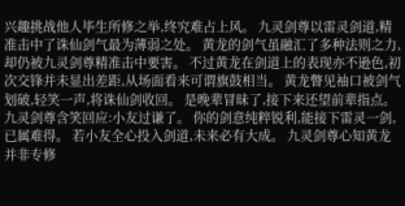兴趣挑战他人毕生所修之举,终究难占上风。 九灵剑尊以雷灵剑道,精准击中了诛仙剑气最为薄弱之处。 黄龙的剑气虽融汇了多种法则之力,却仍被九灵剑尊精准击中要害。 不过黄龙在剑道上的表现亦不逊色,初次交锋并未显出差距,从场面看来可谓旗鼓相当。 黄龙瞥见袖口被剑气划破,轻笑一声,将诛仙剑收回。 是晚辈冒昧了,接下来还望前辈指点。 九灵剑尊含笑回应:小友过谦了。 你的剑意纯粹锐利,能接下雷灵一剑,已属难得。 若小友全心投入剑道,未来必有大成。 九灵剑尊心知黄龙并非专修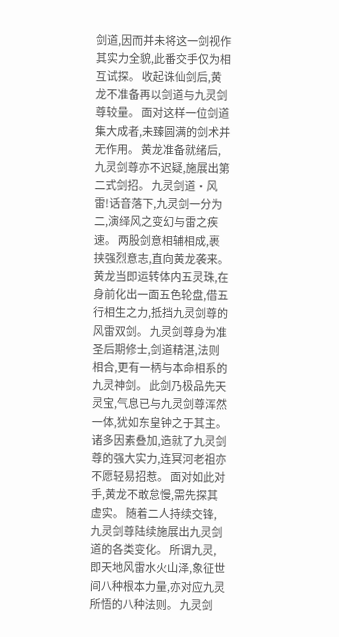剑道,因而并未将这一剑视作其实力全貌,此番交手仅为相互试探。 收起诛仙剑后,黄龙不准备再以剑道与九灵剑尊较量。 面对这样一位剑道集大成者,未臻圆满的剑术并无作用。 黄龙准备就绪后,九灵剑尊亦不迟疑,施展出第二式剑招。 九灵剑道·风雷!话音落下,九灵剑一分为二,演绎风之变幻与雷之疾速。 两股剑意相辅相成,裹挟强烈意志,直向黄龙袭来。 黄龙当即运转体内五灵珠,在身前化出一面五色轮盘,借五行相生之力,抵挡九灵剑尊的风雷双剑。 九灵剑尊身为准圣后期修士,剑道精湛,法则相合,更有一柄与本命相系的九灵神剑。 此剑乃极品先天灵宝,气息已与九灵剑尊浑然一体,犹如东皇钟之于其主。 诸多因素叠加,造就了九灵剑尊的强大实力,连冥河老祖亦不愿轻易招惹。 面对如此对手,黄龙不敢怠慢,需先探其虚实。 随着二人持续交锋,九灵剑尊陆续施展出九灵剑道的各类变化。 所谓九灵,即天地风雷水火山泽,象征世间八种根本力量,亦对应九灵所悟的八种法则。 九灵剑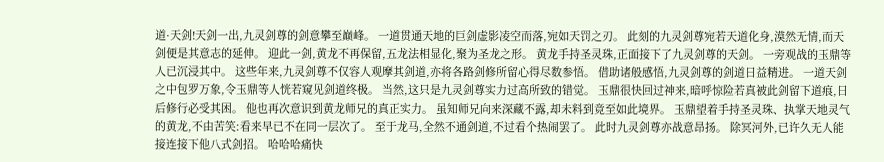道·天剑!天剑一出,九灵剑尊的剑意攀至巅峰。 一道贯通天地的巨剑虚影凌空而落,宛如天罚之刃。 此刻的九灵剑尊宛若天道化身,漠然无情,而天剑便是其意志的延伸。 迎此一剑,黄龙不再保留,五龙法相显化,聚为圣龙之形。 黄龙手持圣灵珠,正面接下了九灵剑尊的天剑。 一旁观战的玉鼎等人已沉浸其中。 这些年来,九灵剑尊不仅容人观摩其剑道,亦将各路剑修所留心得尽数参悟。 借助诸般感悟,九灵剑尊的剑道日益精进。 一道天剑之中包罗万象,令玉鼎等人恍若窥见剑道终极。 当然,这只是九灵剑尊实力过高所致的错觉。 玉鼎很快回过神来,暗呼惊险若真被此剑留下道痕,日后修行必受其困。 他也再次意识到黄龙师兄的真正实力。 虽知师兄向来深藏不露,却未料到竟至如此境界。 玉鼎望着手持圣灵珠、执掌天地灵气的黄龙,不由苦笑:看来早已不在同一层次了。 至于龙马,全然不通剑道,不过看个热闹罢了。 此时九灵剑尊亦战意昂扬。 除冥河外,已许久无人能接连接下他八式剑招。 哈哈哈痛快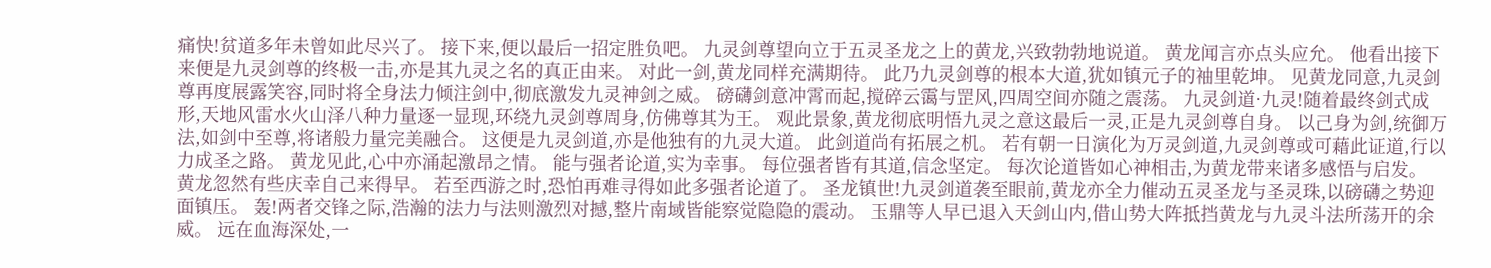痛快!贫道多年未曾如此尽兴了。 接下来,便以最后一招定胜负吧。 九灵剑尊望向立于五灵圣龙之上的黄龙,兴致勃勃地说道。 黄龙闻言亦点头应允。 他看出接下来便是九灵剑尊的终极一击,亦是其九灵之名的真正由来。 对此一剑,黄龙同样充满期待。 此乃九灵剑尊的根本大道,犹如镇元子的袖里乾坤。 见黄龙同意,九灵剑尊再度展露笑容,同时将全身法力倾注剑中,彻底激发九灵神剑之威。 磅礴剑意冲霄而起,搅碎云霭与罡风,四周空间亦随之震荡。 九灵剑道·九灵!随着最终剑式成形,天地风雷水火山泽八种力量逐一显现,环绕九灵剑尊周身,仿佛尊其为王。 观此景象,黄龙彻底明悟九灵之意这最后一灵,正是九灵剑尊自身。 以己身为剑,统御万法,如剑中至尊,将诸般力量完美融合。 这便是九灵剑道,亦是他独有的九灵大道。 此剑道尚有拓展之机。 若有朝一日演化为万灵剑道,九灵剑尊或可藉此证道,行以力成圣之路。 黄龙见此,心中亦涌起激昂之情。 能与强者论道,实为幸事。 每位强者皆有其道,信念坚定。 每次论道皆如心神相击,为黄龙带来诸多感悟与启发。 黄龙忽然有些庆幸自己来得早。 若至西游之时,恐怕再难寻得如此多强者论道了。 圣龙镇世!九灵剑道袭至眼前,黄龙亦全力催动五灵圣龙与圣灵珠,以磅礴之势迎面镇压。 轰!两者交锋之际,浩瀚的法力与法则激烈对撼,整片南域皆能察觉隐隐的震动。 玉鼎等人早已退入天剑山内,借山势大阵抵挡黄龙与九灵斗法所荡开的余威。 远在血海深处,一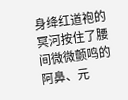身绛红道袍的冥河按住了腰间微微颤鸣的阿鼻、元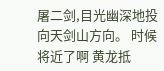屠二剑,目光幽深地投向天剑山方向。 时候将近了啊 黄龙抵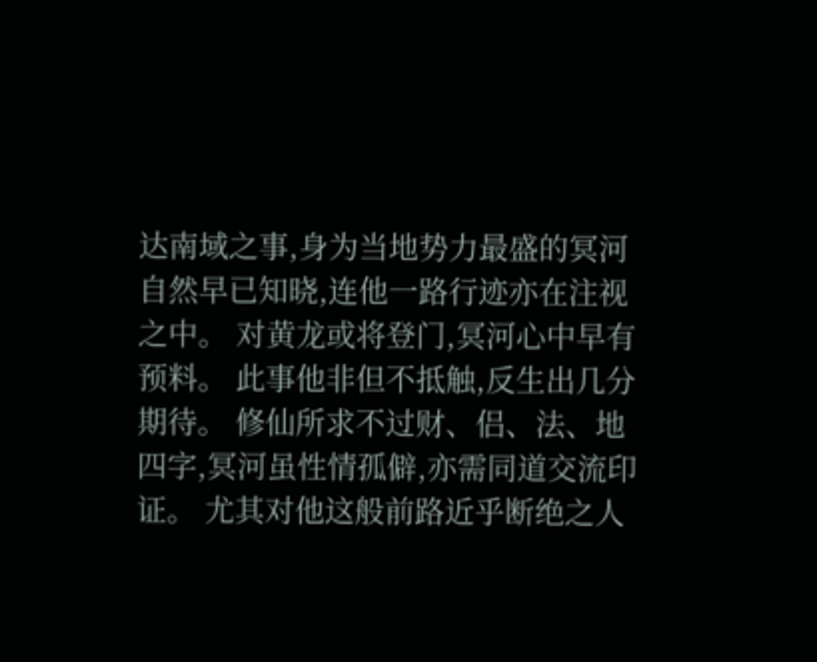达南域之事,身为当地势力最盛的冥河自然早已知晓,连他一路行迹亦在注视之中。 对黄龙或将登门,冥河心中早有预料。 此事他非但不抵触,反生出几分期待。 修仙所求不过财、侣、法、地四字,冥河虽性情孤僻,亦需同道交流印证。 尤其对他这般前路近乎断绝之人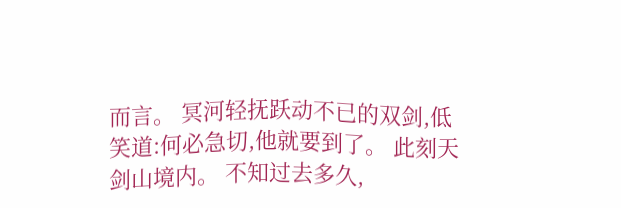而言。 冥河轻抚跃动不已的双剑,低笑道:何必急切,他就要到了。 此刻天剑山境内。 不知过去多久,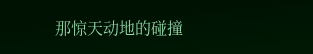那惊天动地的碰撞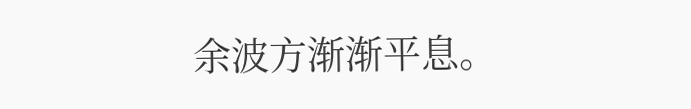余波方渐渐平息。